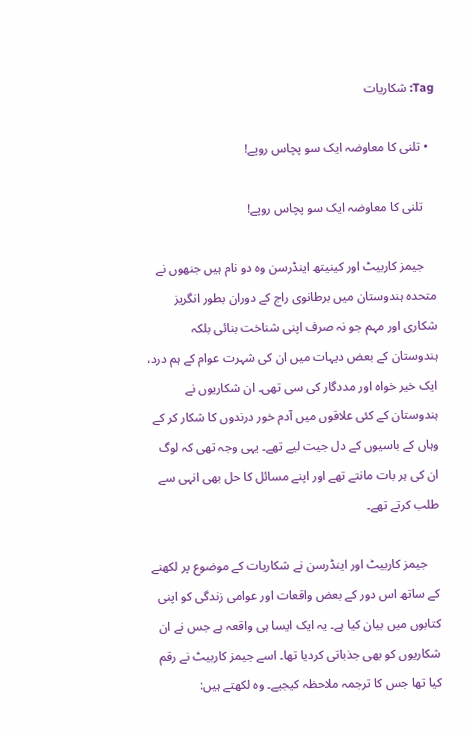Tag: شکاریات

  • تلنی کا معاوضہ ایک سو پچاس روپے!

    تلنی کا معاوضہ ایک سو پچاس روپے!

    جیمز کاربیٹ اور کینیتھ اینڈرسن وہ دو نام ہیں جنھوں‌ نے متحدہ ہندوستان میں برطانوی راج کے دوران بطور انگریز شکاری اور مہم جو نہ صرف اپنی شناخت بنائی بلکہ ہندوستان کے بعض دیہات میں ان کی شہرت عوام کے ہم درد، ایک خیر خواہ اور مددگار کی سی تھی۔ ان شکاریوں نے ہندوستان کے کئی علاقوں میں آدم خور درندوں کا شکار کر کے وہاں‌ کے باسیوں کے دل جیت لیے تھے۔ یہی وجہ تھی کہ لوگ ان کی ہر بات مانتے تھے اور اپنے مسائل کا حل بھی انہی سے طلب کرتے تھے۔

    جیمز کاربیٹ اور اینڈرسن نے شکاریات کے موضوع پر لکھنے کے ساتھ اس دور کے بعض واقعات اور عوامی زندگی کو اپنی کتابوں میں بیان کیا ہے۔ یہ ایک ایسا ہی واقعہ ہے جس نے ان شکاریوں کو بھی جذباتی کردیا تھا۔ اسے جیمز کاربیٹ نے رقم کیا تھا جس کا ترجمہ ملاحظہ کیجیے۔ وہ لکھتے ہیں: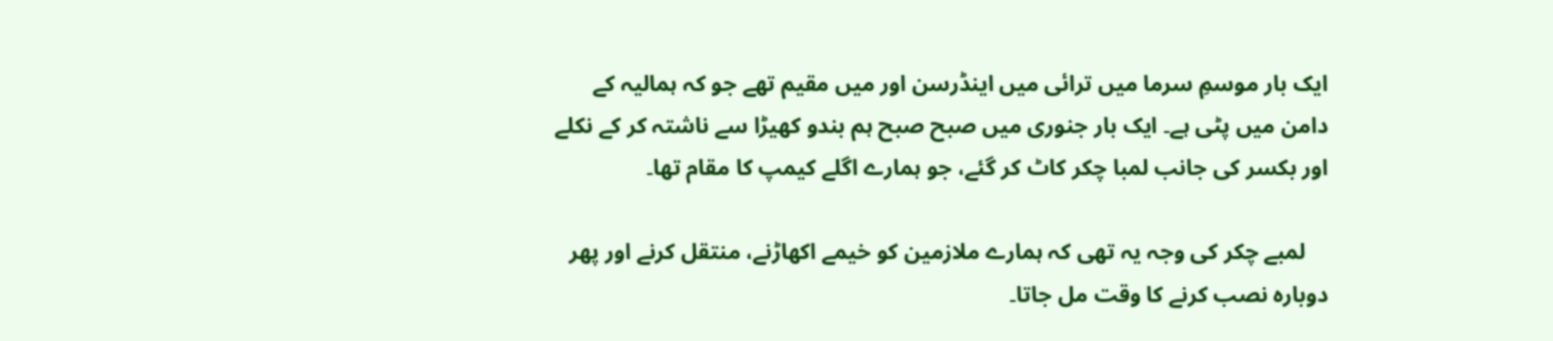ایک بار موسمِ سرما میں ترائی میں اینڈرسن اور میں مقیم تھے جو کہ ہمالیہ کے دامن میں پٹی ہے۔ ایک بار جنوری میں صبح صبح ہم بندو کھیڑا سے ناشتہ کر کے نکلے اور بکسر کی جانب لمبا چکر کاٹ کر گئے، جو ہمارے اگلے کیمپ کا مقام تھا۔

    لمبے چکر کی وجہ یہ تھی کہ ہمارے ملازمین کو خیمے اکھاڑنے، منتقل کرنے اور پھر دوبارہ نصب کرنے کا وقت مل جاتا۔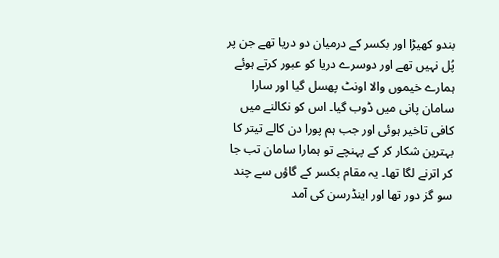بندو کھیڑا اور بکسر کے درمیان دو دریا تھے جن پر پُل نہیں تھے اور دوسرے دریا کو عبور کرتے ہوئے ہمارے خیموں والا اونٹ پھسل گیا اور سارا سامان پانی میں ڈوب گیا۔ اس کو نکالنے میں کافی تاخیر ہوئی اور جب ہم پورا دن کالے تیتر کا بہترین شکار کر کے پہنچے تو ہمارا سامان تب جا کر اترنے لگا تھا۔ یہ مقام بکسر کے گاؤں سے چند سو گز دور تھا اور اینڈرسن کی آمد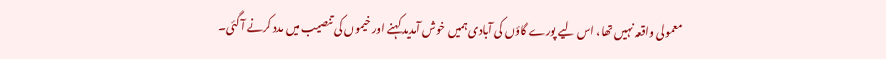معمولی واقعہ نہیں تھا، اس لیے پورے گاؤں کی آبادی ہمیں خوش آمدید کہنے اور خیموں کی تنصیب میں مدد کرنے آ گئی۔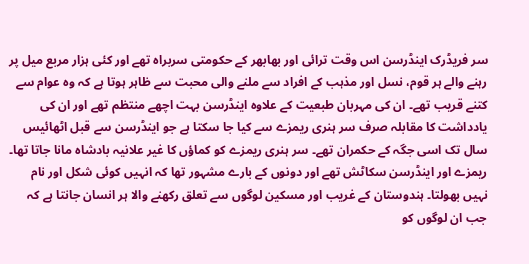سر فریڈرک اینڈرسن اس وقت ترائی اور بھابھر کے حکومتی سربراہ تھے اور کئی ہزار مربع میل پر رہنے والے ہر قوم، نسل اور مذہب کے افراد سے ملنے والی محبت سے ظاہر ہوتا ہے کہ وہ عوام سے کتنے قریب تھے۔ ان کی مہربان طبعیت کے علاوہ اینڈرسن بہت اچھے منتظم تھے اور ان کی یادداشت کا مقابلہ صرف سر ہنری ریمزے سے کیا جا سکتا ہے جو اینڈرسن سے قبل اٹھائیس سال تک اسی جگہ کے حکمران تھے۔ سر ہنری ریمزے کو کماؤں کا غیر علانیہ بادشاہ مانا جاتا تھا۔ ریمزے اور اینڈرسن سکاٹش تھے اور دونوں کے بارے مشہور تھا کہ انہیں کوئی شکل اور نام نہیں بھولتا۔ ہندوستان کے غریب اور مسکین لوگوں سے تعلق رکھنے والا ہر انسان جانتا ہے کہ جب ان لوگوں کو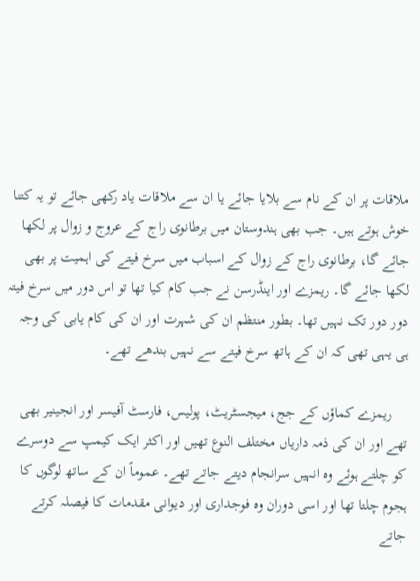ملاقات پر ان کے نام سے بلایا جائے یا ان سے ملاقات یاد رکھی جائے تو یہ کتنا خوش ہوتے ہیں۔ جب بھی ہندوستان میں برطانوی راج کے عروج و زوال پر لکھا جائے گا، برطانوی راج کے زوال کے اسباب میں سرخ فیتے کی اہمیت پر بھی لکھا جائے گا۔ ریمزے اور اینڈرسن نے جب کام کیا تھا تو اس دور میں سرخ فیتہ دور دور تک نہیں تھا۔ بطور منتظم ان کی شہرت اور ان کی کام یابی کی وجہ ہی یہی تھی کہ ان کے ہاتھ سرخ فیتے سے نہیں بندھے تھے۔

    ریمزے کماؤں کے جج، میجسٹریٹ، پولیس، فارسٹ آفیسر اور انجینیر بھی تھے اور ان کی ذمہ داریاں مختلف النوع تھیں اور اکثر ایک کیمپ سے دوسرے کو چلتے ہوئے وہ انہیں سرانجام دیتے جاتے تھے۔ عموماً ان کے ساتھ لوگوں کا ہجوم چلتا تھا اور اسی دوران وہ فوجداری اور دیوانی مقدمات کا فیصلہ کرتے جاتے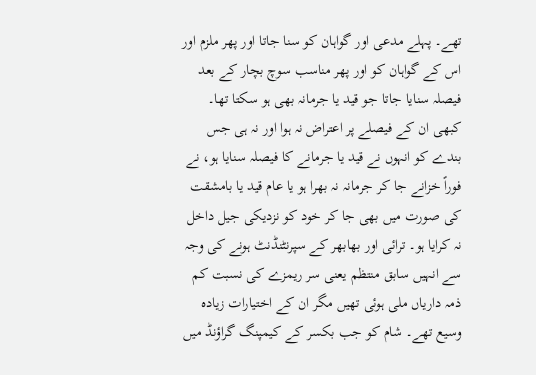تھے۔ پہلے مدعی اور گواہان کو سنا جاتا اور پھر ملزم اور اس کے گواہان کو اور پھر مناسب سوچ بچار کے بعد فیصلہ سنایا جاتا جو قید یا جرمانہ بھی ہو سکتا تھا۔ کبھی ان کے فیصلے پر اعتراض نہ ہوا اور نہ ہی جس بندے کو انہوں نے قید یا جرمانے کا فیصلہ سنایا ہو، نے فوراً خزانے جا کر جرمانہ نہ بھرا ہو یا عام قید یا بامشقت کی صورت میں بھی جا کر خود کو نزدیکی جیل داخل نہ کرایا ہو۔ ترائی اور بھابھر کے سپرنٹنڈنٹ ہونے کی وجہ سے انہیں سابق منتظم یعنی سر ریمزے کی نسبت کم ذمہ داریاں ملی ہوئی تھیں مگر ان کے اختیارات زیادہ وسیع تھے۔ شام کو جب بکسر کے کیمپنگ گراؤنڈ میں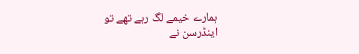ہمارے خیمے لگ رہے تھے تو اینڈرسن نے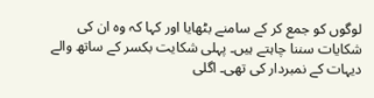لوگوں کو جمع کر کے سامنے بٹھایا اور کہا کہ وہ ان کی شکایات سننا چاہتے ہیں۔ پہلی شکایت بکسر کے ساتھ والے دیہات کے نمبردار کی تھی۔ اگلی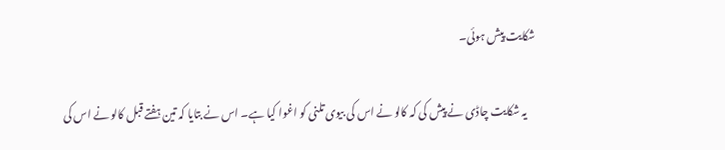شکایت پیش ہوئی۔

    یہ شکایت چاڈی نے پیش کی کہ کالو نے اس کی بیوی تلنی کو اغوا کیا ہے۔ اس نے بتایا کہ تین ہفتے قبل کالو نے اس کی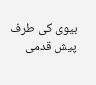بیوی کی طرف پیش قدمی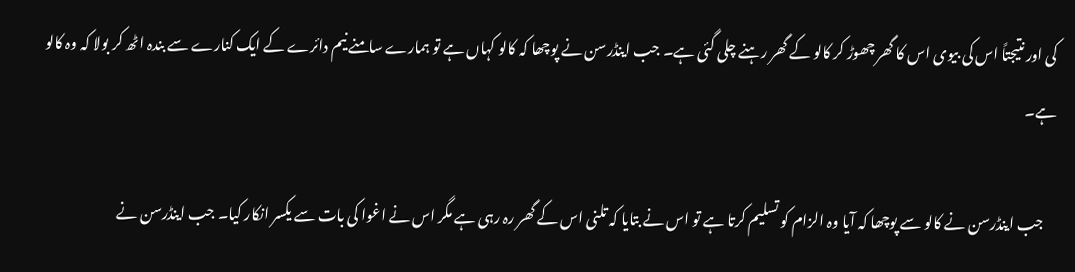کی اور نتیجتاً اس کی بیوی اس کا گھر چھوڑ کر کالو کے گھر رہنے چلی گئی ہے۔ جب اینڈرسن نے پوچھا کہ کالو کہاں ہے تو ہمارے سامنے نیم دائرے کے ایک کنارے سے بندہ اٹھ کر بولا کہ وہ کالو ہے۔

    جب اینڈرسن نے کالو سے پوچھا کہ آیا وہ الزام کو تسلیم کرتا ہے تو اس نے بتایا کہ تلنی اس کے گھر رہ رہی ہے مگر اس نے اغوا کی بات سے یکسر انکار کیا۔ جب اینڈرسن نے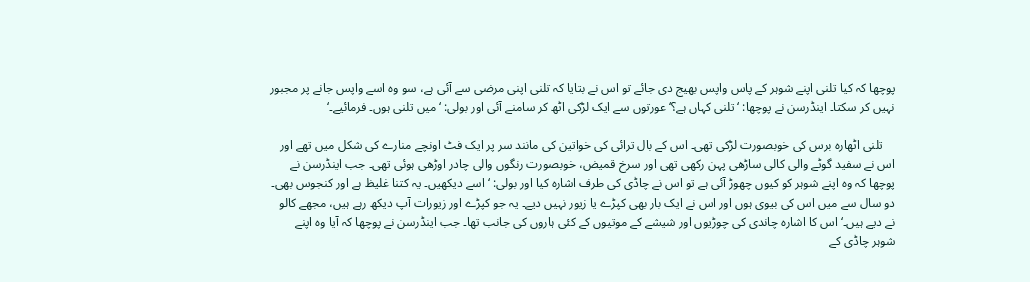پوچھا کہ کیا تلنی اپنے شوہر کے پاس واپس بھیج دی جائے تو اس نے بتایا کہ تلنی اپنی مرضی سے آئی ہے، سو وہ اسے واپس جانے پر مجبور نہیں کر سکتا۔ اینڈرسن نے پوچھا: ‘تلنی کہاں ہے؟‘ عورتوں سے ایک لڑکی اٹھ کر سامنے آئی اور بولی: ‘میں تلنی ہوں۔ فرمائیے۔‘

    تلنی اٹھارہ برس کی خوبصورت لڑکی تھی۔ اس کے بال ترائی کی خواتین کی مانند سر پر ایک فٹ اونچے منارے کی شکل میں تھے اور اس نے سفید گوٹے والی کالی ساڑھی پہن رکھی تھی اور سرخ قمیض، خوبصورت رنگوں والی چادر اوڑھی ہوئی تھی۔ جب اینڈرسن نے پوچھا کہ وہ اپنے شوہر کو کیوں چھوڑ آئی ہے تو اس نے چاڈی کی طرف اشارہ کیا اور بولی: ‘اسے دیکھیں۔ یہ کتنا غلیظ ہے اور کنجوس بھی۔ دو سال سے میں اس کی بیوی ہوں اور اس نے ایک بار بھی کپڑے یا زیور نہیں دیے۔ یہ جو کپڑے اور زیورات آپ دیکھ رہے ہیں، مجھے کالو نے دیے ہیں۔‘ اس کا اشارہ چاندی کی چوڑیوں اور شیشے کے موتیوں کے کئی ہاروں کی جانب تھا۔ جب اینڈرسن نے پوچھا کہ آیا وہ اپنے شوہر چاڈی کے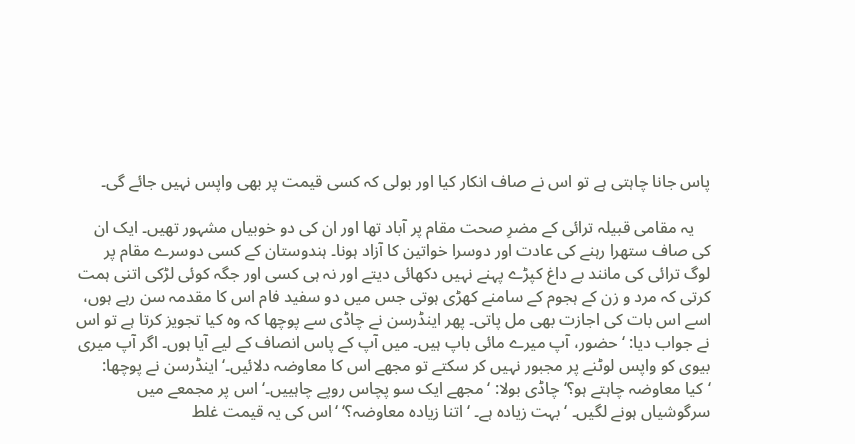پاس جانا چاہتی ہے تو اس نے صاف انکار کیا اور بولی کہ کسی قیمت پر بھی واپس نہیں جائے گی۔

    یہ مقامی قبیلہ ترائی کے مضرِ صحت مقام پر آباد تھا اور ان کی دو خوبیاں مشہور تھیں۔ ایک ان کی صاف ستھرا رہنے کی عادت اور دوسرا خواتین کا آزاد ہونا۔ ہندوستان کے کسی دوسرے مقام پر لوگ ترائی کی مانند بے داغ کپڑے پہنے نہیں دکھائی دیتے اور نہ ہی کسی اور جگہ کوئی لڑکی اتنی ہمت کرتی کہ مرد و زن کے ہجوم کے سامنے کھڑی ہوتی جس میں دو سفید فام اس کا مقدمہ سن رہے ہوں، اسے اس بات کی اجازت بھی مل پاتی۔ پھر اینڈرسن نے چاڈی سے پوچھا کہ وہ کیا تجویز کرتا ہے تو اس نے جواب دیا: ‘حضور، آپ میرے مائی باپ ہیں۔ میں آپ کے پاس انصاف کے لیے آیا ہوں۔ اگر آپ میری بیوی کو واپس لوٹنے پر مجبور نہیں کر سکتے تو مجھے اس کا معاوضہ دلائیں۔‘ اینڈرسن نے پوچھا: ‘کیا معاوضہ چاہتے ہو؟‘ چاڈی بولا: ‘مجھے ایک سو پچاس روپے چاہییں۔‘ اس پر مجمعے میں سرگوشیاں ہونے لگیں۔ ‘بہت زیادہ ہے۔ ‘اتنا زیادہ معاوضہ؟‘ ‘اس کی یہ قیمت غلط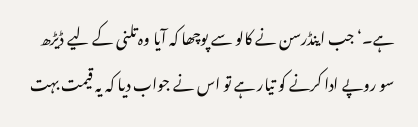ہے۔‘ جب اینڈرسن نے کالو سے پوچھا کہ آیا وہ تلنی کے لیے ڈیڑھ سو روپے ادا کرنے کو تیار ہے تو اس نے جواب دیا کہ یہ قیمت بہت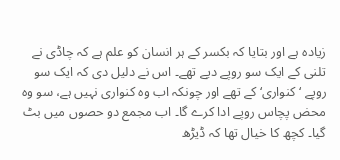زیادہ ہے اور بتایا کہ بکسر کے ہر انسان کو علم ہے کہ چاڈی نے تلنی کے ایک سو روپے دیے تھے۔ اس نے دلیل دی کہ ایک سو روپے ‘کنواری‘ کے تھے اور چونکہ اب وہ کنواری نہیں ہے، سو وہ محض پچاس روپے ادا کرے گا۔ اب مجمع دو حصوں میں بٹ گیا۔ کچھ کا خیال تھا کہ ڈیڑھ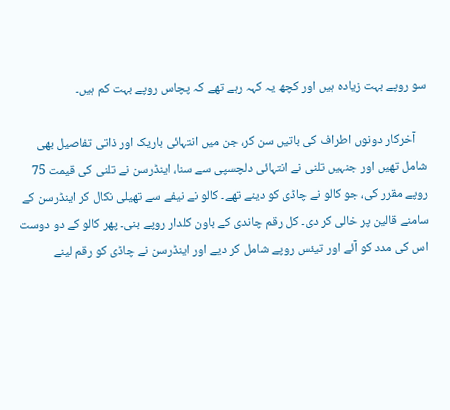سو روپے بہت زیادہ ہیں اور کچھ یہ کہہ رہے تھے کہ پچاس روپے بہت کم ہیں۔

    آخرکار دونوں اطراف کی باتیں سن کر، جن میں انتہائی باریک اور ذاتی تفاصیل بھی شامل تھیں اور جنہیں تلنی نے انتہائی دلچسپی سے سنا، اینڈرسن نے تلنی کی قیمت 75 روپے مقرر کی، جو کالو نے چاڈی کو دینے تھے۔ کالو نے نیفے سے تھیلی نکال کر اینڈرسن کے سامنے قالین پر خالی کر دی۔ کل رقم چاندی کے باون کلدار روپے بنی۔ پھر کالو کے دو دوست اس کی مدد کو آئے اور تیئس روپے شامل کر دیے اور اینڈرسن نے چاڈی کو رقم لینے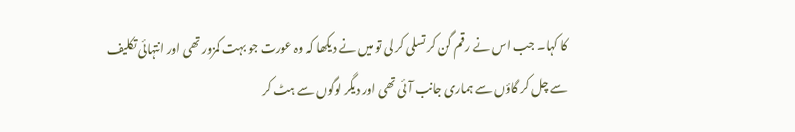کا کہا۔ جب اس نے رقم گن کر تسلی کر لی تو میں نے دیکھا کہ وہ عورت جو بہت کمزور تھی اور انتہائی تکلیف سے چل کر گاؤں سے ہماری جانب آئی تھی اور دیگر لوگوں سے ہٹ کر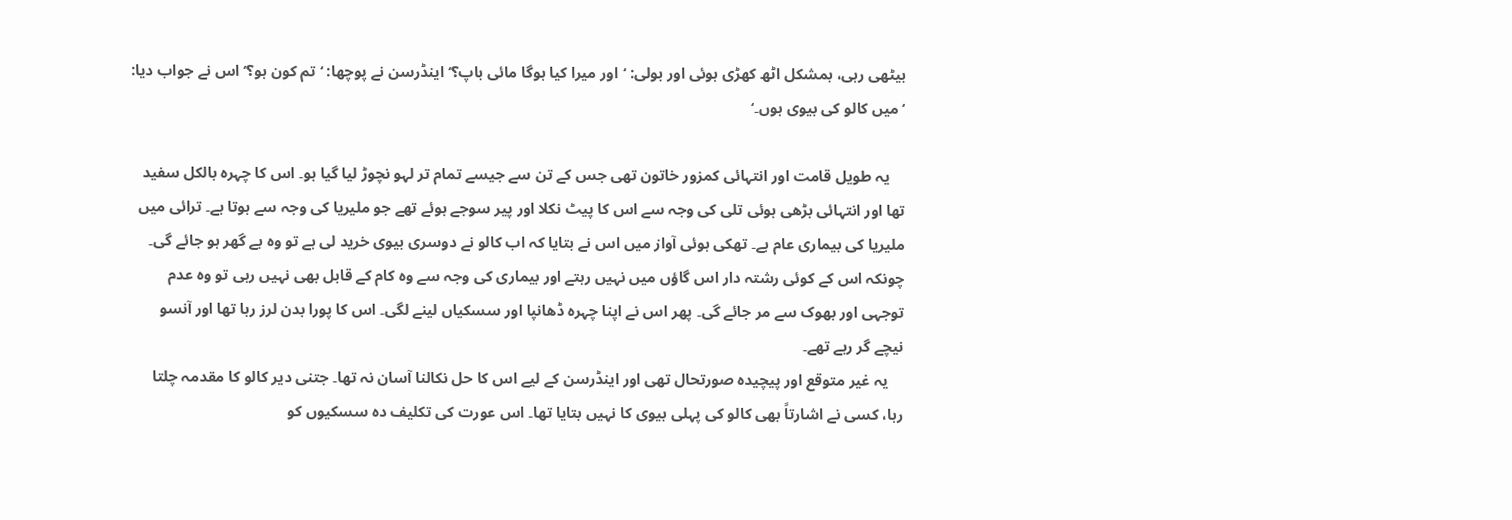بیٹھی رہی، بمشکل اٹھ کھڑی ہوئی اور بولی: ‘اور میرا کیا ہوگا مائی باپ؟‘ اینڈرسن نے پوچھا: ‘تم کون ہو؟‘ اس نے جواب دیا: ‘میں کالو کی بیوی ہوں۔‘

    یہ طویل قامت اور انتہائی کمزور خاتون تھی جس کے تن سے جیسے تمام تر لہو نچوڑ لیا گیا ہو۔ اس کا چہرہ بالکل سفید تھا اور انتہائی بڑھی ہوئی تلی کی وجہ سے اس کا پیٹ نکلا اور پیر سوجے ہوئے تھے جو ملیریا کی وجہ سے ہوتا ہے۔ ترائی میں ملیریا کی بیماری عام ہے۔ تھکی ہوئی آواز میں اس نے بتایا کہ اب کالو نے دوسری بیوی خرید لی ہے تو وہ بے گھر ہو جائے گی۔ چونکہ اس کے کوئی رشتہ دار اس گاؤں میں نہیں رہتے اور بیماری کی وجہ سے وہ کام کے قابل بھی نہیں رہی تو وہ عدم توجہی اور بھوک سے مر جائے گی۔ پھر اس نے اپنا چہرہ ڈھانپا اور سسکیاں لینے لگی۔ اس کا پورا بدن لرز رہا تھا اور آنسو نیچے گر رہے تھے۔
    یہ غیر متوقع اور پیچیدہ صورتحال تھی اور اینڈرسن کے لیے اس کا حل نکالنا آسان نہ تھا۔ جتنی دیر کالو کا مقدمہ چلتا رہا، کسی نے اشارتاً بھی کالو کی پہلی بیوی کا نہیں بتایا تھا۔ اس عورت کی تکلیف دہ سسکیوں کو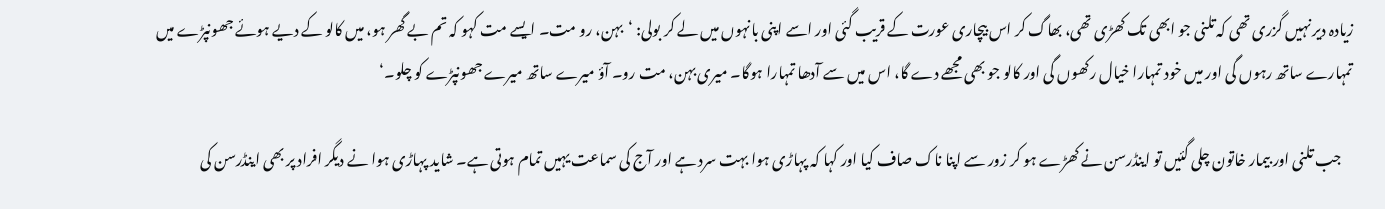زیادہ دیر نہیں گزری تھی کہ تلنی جو ابھی تک کھڑی تھی، بھاگ کر اس بیچاری عورت کے قریب گئی اور اسے اپنی بانہوں میں لے کر بولی: ‘بہن، رو مت۔ ایسے مت کہو کہ تم بے گھر ہو، میں کالو کے دیے ہوئے جھونپڑے میں تمہارے ساتھ رہوں گی اور میں خود تمہارا خیال رکھوں گی اور کالو جو بھی مجھے دے گا، اس میں سے آدھا تمہارا ہوگا۔ میری بہن، مت رو۔ آؤ میرے ساتھ میرے جھونپڑے کو چلو۔‘

    جب تلنی اور بیمار خاتون چلی گئیں تو اینڈرسن نے کھڑے ہو کر زور سے اپنا ناک صاف کیا اور کہا کہ پہاڑی ہوا بہت سرد ہے اور آج کی سماعت یہیں تمام ہوتی ہے۔ شاید پہاڑی ہوا نے دیگر افراد پر بھی اینڈرسن کی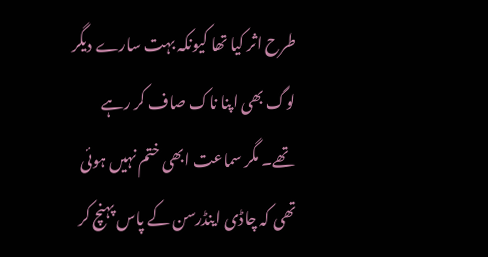طرح اثر کیا تھا کیونکہ بہت سارے دیگر لوگ بھی اپنا ناک صاف کر رہے تھے۔ مگر سماعت ابھی ختم نہیں ہوئی تھی کہ چاڈی اینڈرسن کے پاس پہنچ کر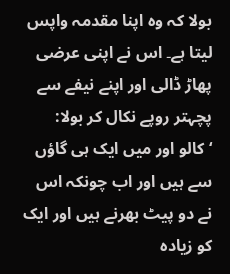بولا کہ وہ اپنا مقدمہ واپس لیتا ہے۔ اس نے اپنی عرضی پھاڑ ڈالی اور اپنے نیفے سے پچہتر روپے نکال کر بولا: ‘کالو اور میں ایک ہی گاؤں سے ہیں اور اب چونکہ اس نے دو پیٹ بھرنے ہیں اور ایک کو زیادہ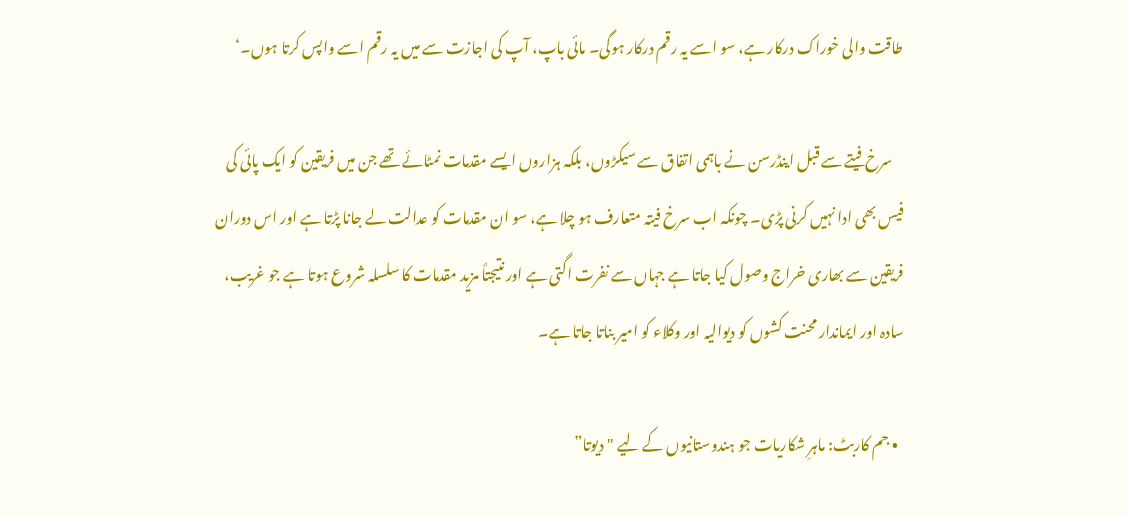طاقت والی خوراک درکار ہے، سو اسے یہ رقم درکار ہوگی۔ مائی باپ، آپ کی اجازت سے میں یہ رقم اسے واپس کرتا ہوں۔‘

    سرخ فیتے سے قبل اینڈرسن نے باہمی اتفاق سے سیکڑوں، بلکہ ہزاروں ایسے مقدمات نمٹائے تھے جن میں فریقین کو ایک پائی کی فیس بھی ادا نہیں کرنی پڑی۔ چونکہ اب سرخ فیتہ متعارف ہو چلا ہے، سو ان مقدمات کو عدالت لے جانا پڑتا ہے اور اس دوران فریقین سے بھاری خراج وصول کیا جاتا ہے جہاں سے نفرت اگتی ہے اور نتیجتاً مزید مقدمات کا سلسلہ شروع ہوتا ہے جو غریب، سادہ اور ایماندار محنت کشوں کو دیوالیہ اور وکلاء کو امیر بناتا جاتا ہے۔

  • جم کاربٹ: ماہرِ شکاریات جو ہندوستانیوں کے لیے "دیوتا”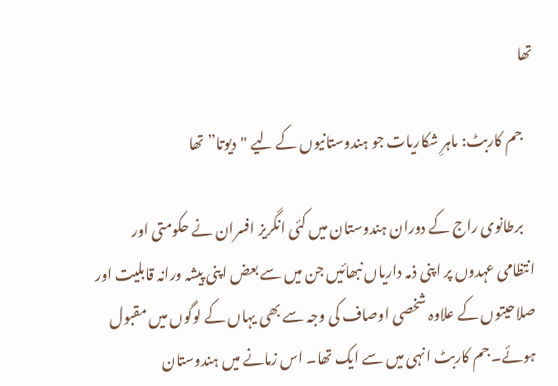تھا

    جم کاربٹ: ماہرِ شکاریات جو ہندوستانیوں کے لیے "دیوتا” تھا

    برطانوی راج کے دوران ہندوستان میں کئی انگریز افسران نے حکومتی اور انتظامی عہدوں پر اپنی ذمہ داریاں نبھائیں جن میں سے بعض اپنی پیشہ ورانہ قابلیت اور صلاحیتوں کے علاوہ شخصی اوصاف کی وجہ سے بھی یہاں کے لوگوں میں مقبول ہوئے۔ جم کاربٹ انہی میں سے ایک تھا۔ اس زمانے میں ہندوستان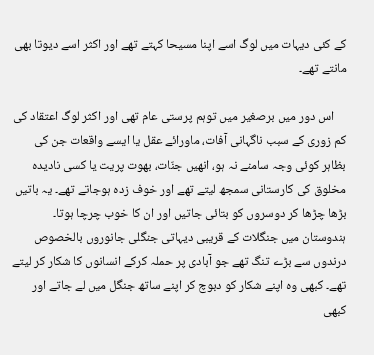کے کئی دیہات میں لوگ اسے اپنا مسیحا کہتے تھے اور اکثر اسے دیوتا بھی مانتے تھے۔

    اس دور میں‌ برصغیر میں‌ توہم پرستی عام تھی اور اکثر لوگ اعتقاد کی کم زوری کے سبب ناگہانی آفات، ماورائے عقل یا ایسے واقعات جن کی بظاہر کوئی وجہ سامنے نہ ہو، انھیں جنّات، بھوت پریت یا کسی نادیدہ مخلوق کی کارستانی سمجھ لیتے تھے اور خوف زدہ ہوجاتے تھے۔ یہ باتیں بڑھا چڑھا کر دوسروں کو بتائی جاتیں اور ان کا خوب چرچا ہوتا۔ ہندوستان میں‌ جنگلات کے قریبی دیہاتی جنگلی جانوروں بالخصوص درندوں سے بڑے تنگ تھے جو آبادی پر حملہ کرکے انسانوں کا شکار کر لیتے تھے۔ کبھی وہ اپنے شکار کو دبوچ کر اپنے ساتھ جنگل میں لے جاتے اور کبھی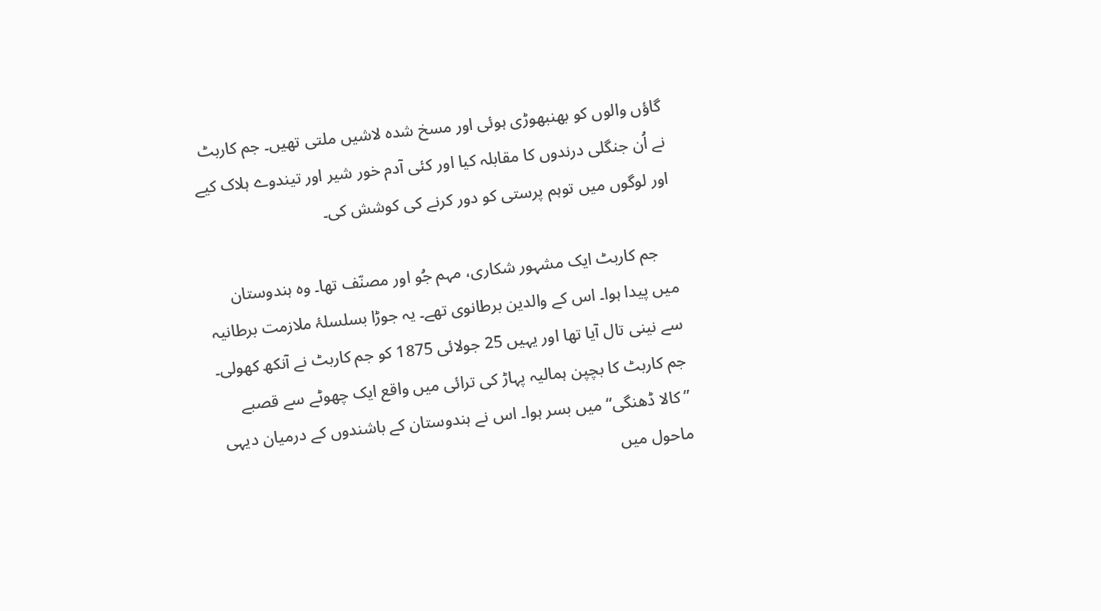گاؤں والوں کو بھنبھوڑی ہوئی اور مسخ شدہ لاشیں ملتی تھیں۔ جم کاربٹ نے اُن جنگلی درندوں کا مقابلہ کیا اور کئی آدم خور شیر اور تیندوے ہلاک کیے اور لوگوں میں توہم پرستی کو دور کرنے کی کوشش کی۔

    جم کاربٹ ایک مشہور شکاری، مہم جُو اور مصنّف تھا۔ وہ ہندوستان میں پیدا ہوا۔ اس کے والدین برطانوی تھے۔ یہ جوڑا بسلسلۂ ملازمت برطانیہ سے نینی تال آیا تھا اور یہیں 25 جولائی 1875 کو جم کاربٹ نے آنکھ کھولی۔ جم کاربٹ کا بچپن ہمالیہ پہاڑ کی ترائی میں واقع ایک چھوٹے سے قصبے ”کالا ڈھنگی“ میں بسر ہوا۔ اس نے ہندوستان کے باشندوں کے درمیان دیہی ماحول میں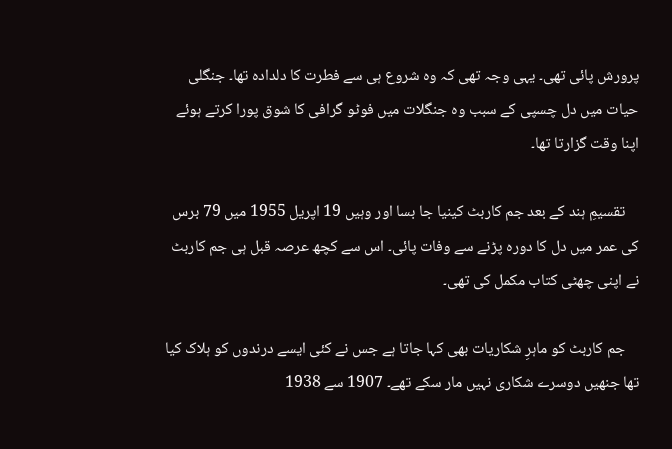پرورش پائی تھی۔ یہی وجہ تھی کہ وہ شروع ہی سے فطرت کا دلدادہ تھا۔ جنگلی حیات میں دل چسپی کے سبب وہ جنگلات میں فوٹو گرافی کا شوق پورا کرتے ہوئے اپنا وقت گزارتا تھا۔

    تقسیمِ ہند کے بعد جم کاربٹ کینیا جا بسا اور وہیں 19 اپریل 1955 میں 79 برس کی عمر میں دل کا دورہ پڑنے سے وفات پائی۔ اس سے کچھ عرصہ قبل ہی جم کاربٹ نے اپنی چھٹی کتاب مکمل کی تھی۔

    جم کاربٹ کو ماہرِ‌ شکاریات بھی کہا جاتا ہے جس نے کئی ایسے درندوں کو ہلاک کیا تھا جنھیں دوسرے شکاری نہیں‌ مار سکے تھے۔ 1907 سے 1938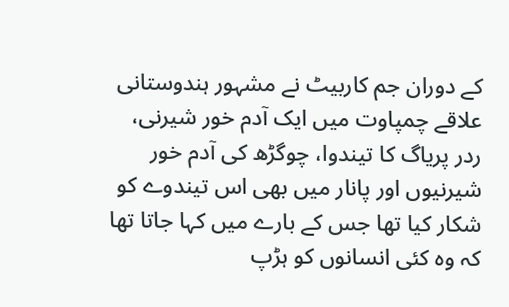کے دوران جم کاربیٹ نے مشہور ہندوستانی علاقے چمپاوت میں ایک آدم خور شیرنی، ردر پریاگ کا تیندوا، چوگڑھ کی آدم خور شیرنیوں اور پانار میں بھی اس تیندوے کو شکار کیا تھا جس کے بارے میں کہا جاتا تھا کہ وہ کئی انسانوں کو ہڑپ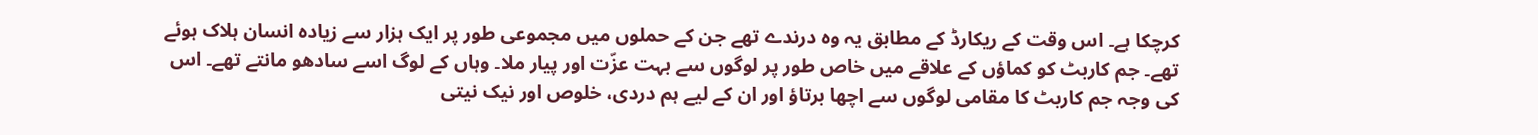کرچکا ہے۔ اس وقت کے ریکارڈ کے مطابق یہ وہ درندے تھے جن کے حملوں میں مجموعی طور پر ایک ہزار سے زیادہ انسان ہلاک ہوئے تھے۔ جم کاربٹ کو کماؤں کے علاقے میں خاص طور پر لوگوں سے بہت عزّت اور پیار ملا۔ وہاں کے لوگ اسے سادھو مانتے تھے۔ اس کی وجہ جم کاربٹ کا مقامی لوگوں سے اچھا برتاؤ اور ان کے لیے ہم دردی، خلوص اور نیک نیتی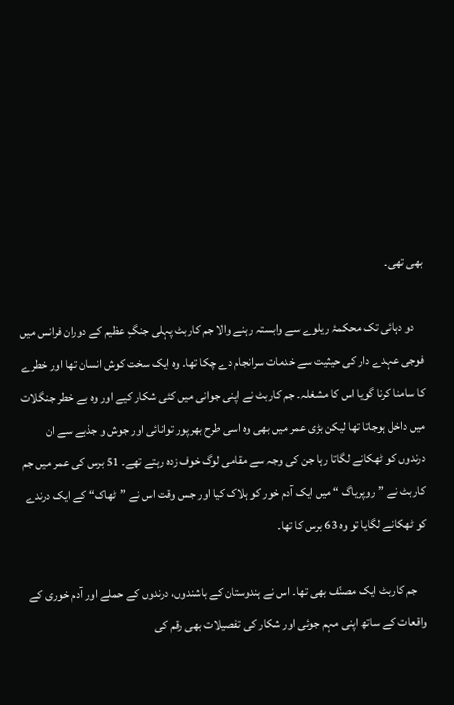بھی تھی۔

    دو دہائی تک محکمۂ ریلوے سے وابستہ رہنے والا جم کاربٹ پہلی جنگِ عظیم کے دوران فرانس میں فوجی عہدے دار کی حیثیت سے خدمات سرانجام دے چکا تھا۔ وہ ایک سخت کوش انسان تھا اور خطرے کا سامنا کرنا گویا اس کا مشغلہ۔ جم کاربٹ نے اپنی جوانی میں کئی شکار کیے اور وہ بے خطر جنگلات میں داخل ہوجاتا تھا لیکن بڑی عمر میں‌ بھی وہ اسی طرح بھرپور توانائی اور جوش و جذبے سے ان درندوں کو ٹھکانے لگاتا رہا جن کی وجہ سے مقامی لوگ خوف زدہ رہتے تھے۔ 51 برس کی عمر میں جم کاربٹ نے ”روپریاگ “ میں ایک آدم خور کو ہلاک کیا اور جس وقت اس نے ”ٹھاک“ کے ایک درندے کو ٹھکانے لگایا تو وہ 63 برس کا تھا۔

    جم کاربٹ ایک مصنّف بھی تھا۔ اس نے ہندوستان کے باشندوں، درندوں کے حملے اور آدم خوری کے واقعات کے ساتھ اپنی مہم جوئی اور شکار کی تفصیلات بھی رقم کی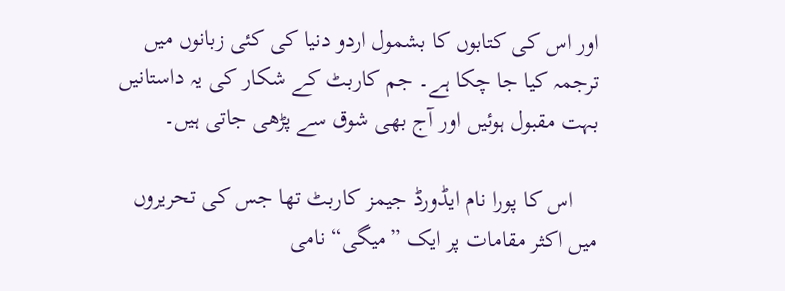اور اس کی کتابوں کا بشمول اردو دنیا کی کئی زبانوں میں ترجمہ کیا جا چکا ہے۔ جم کاربٹ کے شکار کی یہ داستانیں بہت مقبول ہوئیں اور آج بھی شوق سے پڑھی جاتی ہیں۔

    اس کا پورا نام ایڈورڈ جیمز کاربٹ تھا جس کی تحریروں میں اکثر مقامات پر ایک ”میگی“ نامی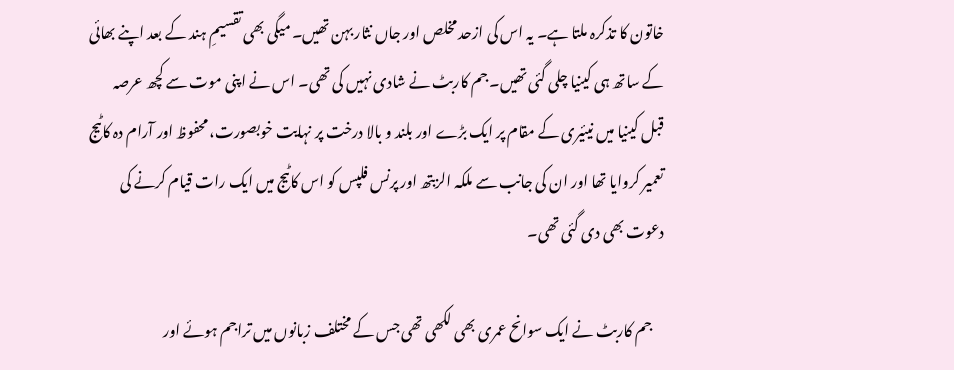خاتون کا تذکرہ ملتا ہے۔ یہ اس کی ازحد مخلص اور جاں نثار بہن تھیں۔ میگی بھی تقسیمِ ہند کے بعد اپنے بھائی کے ساتھ ہی کینیا چلی گئی تھیں۔ جم کاربٹ نے شادی نہیں کی تھی۔ اس نے اپنی موت سے کچھ عرصہ قبل کینیا میں نیئیری کے مقام پر ایک بڑے اور بلند و بالا درخت پر نہایت خوبصورت، محفوظ اور آرام دہ کاٹیج تعمیر کروایا تھا اور ان کی جانب سے ملکہ الزبتھ اور پرنس فلپس کو اس کاٹیج میں ایک رات قیام کرنے کی دعوت بھی دی گئی تھی۔

    جم کاربٹ نے ایک سوانح عمری بھی لکھی تھی جس کے مختلف زبانوں میں‌ تراجم ہوئے اور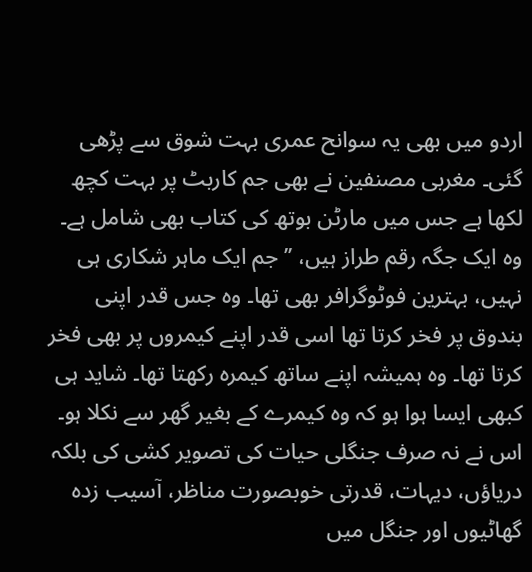اردو میں بھی یہ سوانح عمری بہت شوق سے پڑھی گئی۔ مغربی مصنفین نے بھی جم کاربٹ پر بہت کچھ لکھا ہے جس میں مارٹن بوتھ کی کتاب بھی شامل ہے۔ وہ ایک جگہ رقم طراز ہیں، ’’جم ایک ماہر شکاری ہی نہیں، بہترین فوٹوگرافر بھی تھا۔ وہ جس قدر اپنی بندوق پر فخر کرتا تھا اسی قدر اپنے کیمروں پر بھی فخر کرتا تھا۔ وہ ہمیشہ اپنے ساتھ کیمرہ رکھتا تھا۔ شاید ہی کبھی ایسا ہوا ہو کہ وہ کیمرے کے بغیر گھر سے نکلا ہو۔ اس نے نہ صرف جنگلی حیات کی تصویر کشی کی بلکہ دریاؤں، دیہات، قدرتی خوبصورت مناظر، آسیب زدہ گھاٹیوں اور جنگل میں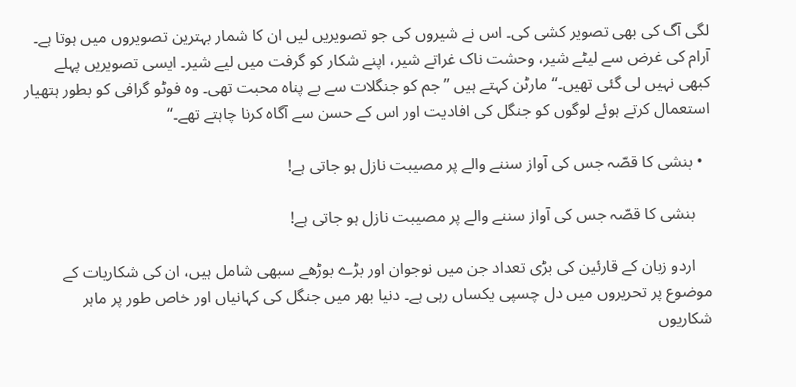لگی آگ کی بھی تصویر کشی کی۔ اس نے شیروں کی جو تصویریں لیں ان کا شمار بہترین تصویروں میں ہوتا ہے۔ آرام کی غرض سے لیٹے شیر، وحشت ناک غراتے شیر، اپنے شکار کو گرفت میں لیے شیر۔ ایسی تصویریں پہلے کبھی نہیں لی گئی تھیں۔‘‘ مارٹن کہتے ہیں ’’جم کو جنگلات سے بے پناہ محبت تھی۔ وہ فوٹو گرافی کو بطور ہتھیار استعمال کرتے ہوئے لوگوں کو جنگل کی افادیت اور اس کے حسن سے آگاہ کرنا چاہتے تھے۔‘‘

  • بنشی کا قصّہ جس کی آواز سننے والے پر مصیبت نازل ہو جاتی ہے!

    بنشی کا قصّہ جس کی آواز سننے والے پر مصیبت نازل ہو جاتی ہے!

    اردو زبان کے قارئین کی بڑی تعداد جن میں‌ نوجوان اور بڑے بوڑھے سبھی شامل ہیں، ان کی شکاریات کے موضوع پر تحریروں میں‌ دل چسپی یکساں‌ رہی ہے۔ دنیا بھر میں جنگل کی کہانیاں‌ اور خاص طور پر ماہر شکاریوں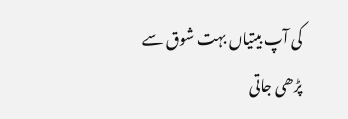کی آپ بیتیاں‌ بہت شوق سے پڑھی جاتی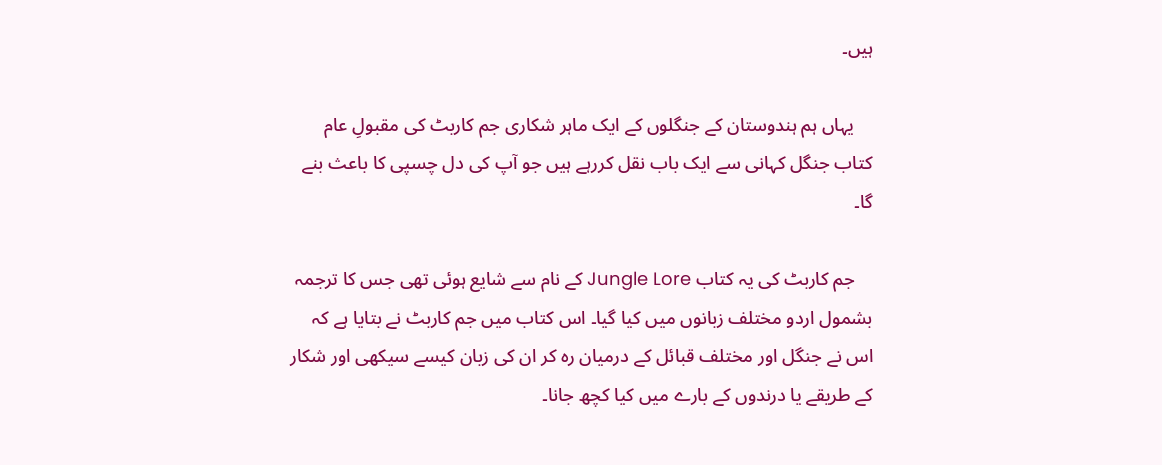ہیں۔

    یہاں ہم ہندوستان کے جنگلوں کے ایک ماہر شکاری جم کاربٹ کی مقبولِ عام کتاب جنگل کہانی سے ایک باب نقل کررہے ہیں جو آپ کی دل چسپی کا باعث بنے گا۔

    جم کاربٹ کی یہ کتاب Jungle Lore کے نام سے شایع ہوئی تھی جس کا ترجمہ بشمول اردو مختلف زبانوں‌ میں‌ کیا گیا۔ اس کتاب میں جم کاربٹ نے بتایا ہے کہ اس نے جنگل اور مختلف قبائل کے درمیان رہ کر ان کی زبان کیسے سیکھی اور شکار کے طریقے یا درندوں کے بارے میں کیا کچھ جانا۔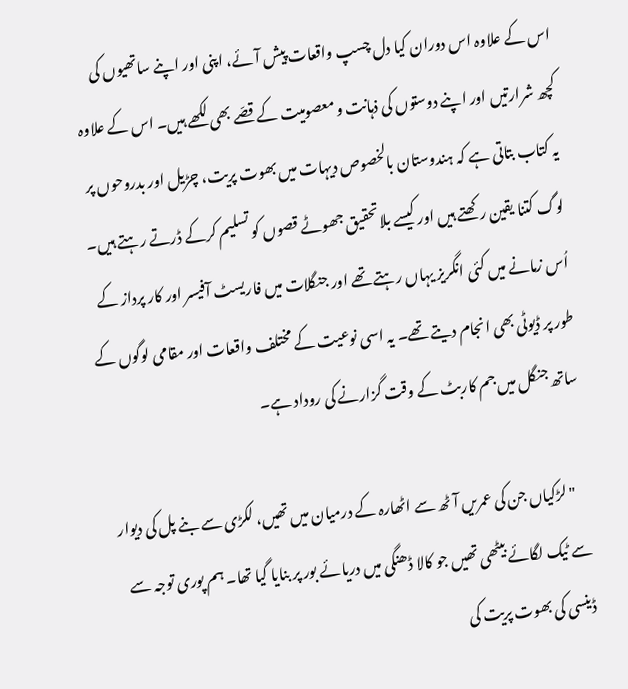اس کے علاوہ اس دوران کیا دل چسپ واقعات پیش آئے، اپنی اور اپنے ساتھیوں کی کچھ شرارتیں اور اپنے دوستوں کی ذہانت و معصومیت کے قصّے بھی لکھے ہیں۔ اس کے علاوہ یہ کتاب بتاتی ہے کہ ہندوستان بالخصوص دیہات میں‌ بھوت پریت، چڑیل اور بدروحوں پر لوگ کتنا یقین رکھتے ہیں اور کیسے بلاتحقیق جھوٹے قصوں کو تسلیم کرکے ڈرتے رہتے ہیں۔ اُس زمانے میں کئی انگریز یہاں رہتے تھے اور جنگلات میں فاریسٹ‌ آفیسر اور کار پرداز کے طور پر ڈیوٹی بھی انجام دیتے تھے۔ یہ اسی نوعیت کے مختلف واقعات اور مقامی لوگوں کے ساتھ جنگل میں جم کاربٹ کے وقت گزارنے کی روداد ہے۔

    "لڑکیاں جن کی عمریں آٹھ سے اٹھارہ کے درمیان میں تھیں، لکڑی سے بنے پل کی دیوار سے ٹیک لگائے بیٹھی تھیں جو کالا ڈھنگی میں دریائے بور پر بنایا گیا تھا۔ ہم پوری توجہ سے ڈینسی کی بھوت پریت کی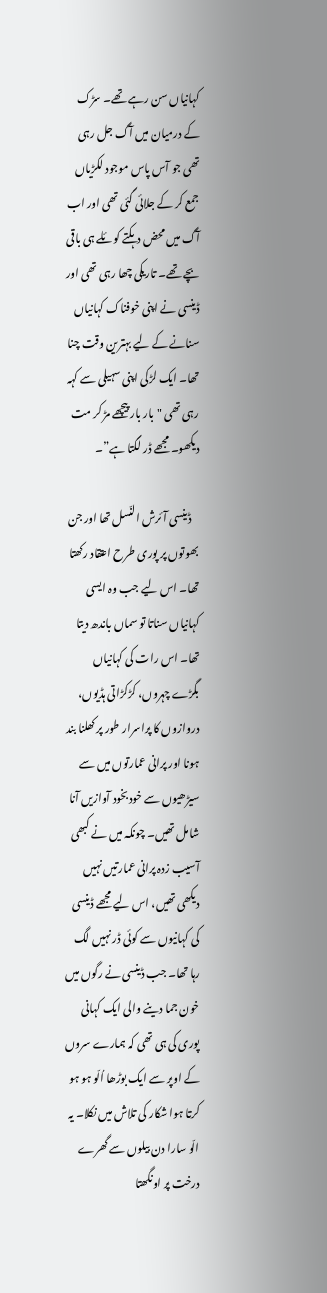کہانیاں سن رہے تھے۔ سڑک کے درمیان میں آگ جل رہی تھی جو آس پاس موجود لکڑیاں جمع کر کے جلائی گئی تھی اور اب آگ میں محض دہکتے کوئلے ہی باقی بچے تھے۔ تاریکی چھا رہی تھی اور ڈینسی نے اپنی خوفناک کہانیاں سنانے کے لیے بہترین وقت چنا تھا۔ ایک لڑکی اپنی سہیلی سے کہہ رہی تھی "بار بار پیچھے مڑ کر مت دیکھو۔ مجھے ڈر لگتا ہے”۔

    ڈینسی آئرش النّسل تھا اور جن بھوتوں پر پوری طرح اعتقاد رکھتا تھا۔ اس لیے جب وہ ایسی کہانیاں سناتا تو سماں باندھ دیتا تھا۔ اس رات کی کہانیاں بگڑے چہروں، کڑکڑاتی ہڈیوں، دروازوں کا پراسرار طور پر کھلنا بند ہونا اور پرانی عمارتوں میں سے سیڑھیوں سے خودبخود آوازیں آنا شامل تھیں۔ چونکہ میں نے کبھی آسیب زدہ پرانی عمارتیں نہیں دیکھی تھیں، اس لیے مجھے ڈینسی کی کہانیوں سے کوئی ڈر نہیں لگ رہا تھا۔ جب ڈینسی نے رگوں میں خون جما دینے والی ایک کہانی پوری کی ہی تھی کہ ہمارے سروں کے اوپر سے ایک بوڑھا اُلّو ہو ہو کرتا ہوا شکار کی تلاش میں نکلا۔ یہ الّو سارا دن بیلوں سے گھرے درخت پر اونگھتا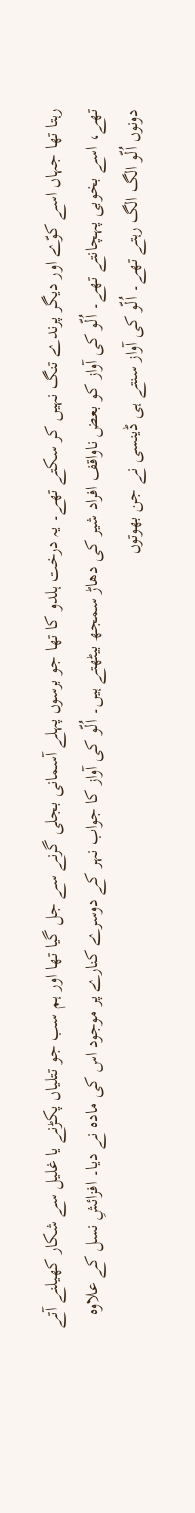رہتا تھا جہاں اسے کوّے اور دیگر پرندے تنگ نہیں کر سکتے تھے۔ یہ درخت ہلدو کا تھا جو برسوں پہلے آسمانی بجلی گرنے سے جل گیا تھا اور ہم سب جو تتلیاں پکڑنے یا غلیل سے شکار کھیلنے آتے تھے، اسے بخوبی پہچانتے تھے۔ اُلّو کی آواز کو بعض ناواقف افراد شیر کی دھاڑ سمجھ بیٹھتے ہیں۔ اُلّو کی آواز کا جواب نہر کے دوسرے کنارے پر موجود اس کی مادہ نے دیا۔ افزائشِ نسل کے علاوہ دونوں اُلّو الگ الگ رہتے تھے۔ اُلّو کی آواز سنتے ہی ڈینسی نے جن بھوتوں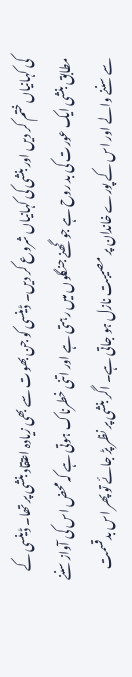کی کہانیاں ختم کر دیں اور بنشی کی کہانیاں شروع کر دیں۔ ڈینسی کو جن بھوت سے بھی زیادہ اعتقاد بنشی پر تھا۔ ڈینسی کے مطابق بنشی ایک عورت کی بد روح ہے جو گھنے جنگلوں میں رہتی ہے اور اتنی خطرناک ہوتی ہے کہ محض اس کی آواز سننے سے سننے والے اور اس کے پورے خاندان پر مصیبت نازل ہو جاتی ہے۔ اگر بنشی پر نظر پڑ جائے تو پھر اس بدقسمت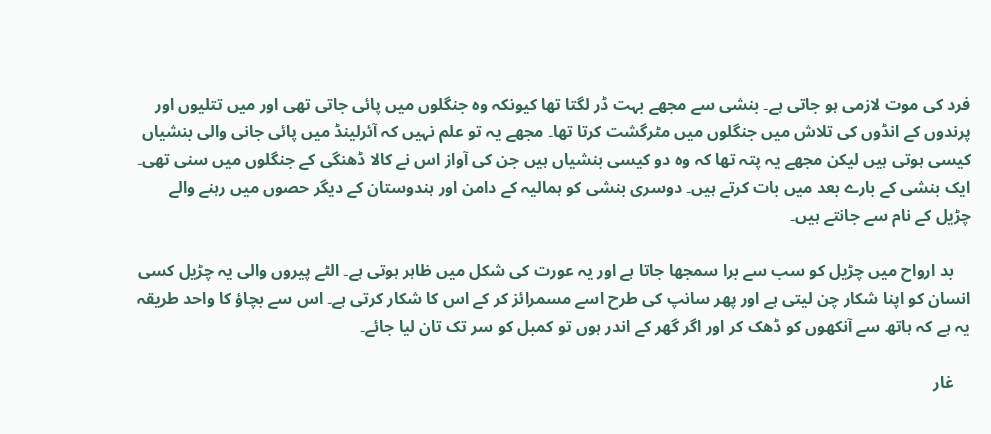فرد کی موت لازمی ہو جاتی ہے۔ بنشی سے مجھے بہت ڈر لگتا تھا کیونکہ وہ جنگلوں میں پائی جاتی تھی اور میں تتلیوں اور پرندوں کے انڈوں کی تلاش میں جنگلوں میں مٹرگشت کرتا تھا۔ مجھے یہ تو علم نہیں کہ آئرلینڈ میں پائی جانی والی بنشیاں کیسی ہوتی ہیں لیکن مجھے یہ پتہ تھا کہ وہ دو کیسی بنشیاں ہیں جن کی آواز اس نے کالا ڈھنگی کے جنگلوں میں سنی تھی۔ ایک بنشی کے بارے بعد میں بات کرتے ہیں۔ دوسری بنشی کو ہمالیہ کے دامن اور ہندوستان کے دیگر حصوں میں رہنے والے چڑیل کے نام سے جانتے ہیں۔

    بد ارواح میں چڑیل کو سب سے برا سمجھا جاتا ہے اور یہ عورت کی شکل میں ظاہر ہوتی ہے۔ الٹے پیروں والی یہ چڑیل کسی انسان کو اپنا شکار چن لیتی ہے اور پھر سانپ کی طرح اسے مسمرائز کر کے اس کا شکار کرتی ہے۔ اس سے بچاؤ کا واحد طریقہ یہ ہے کہ ہاتھ سے آنکھوں کو ڈھک کر اور اگر گھر کے اندر ہوں تو کمبل کو سر تک تان لیا جائے۔

    غار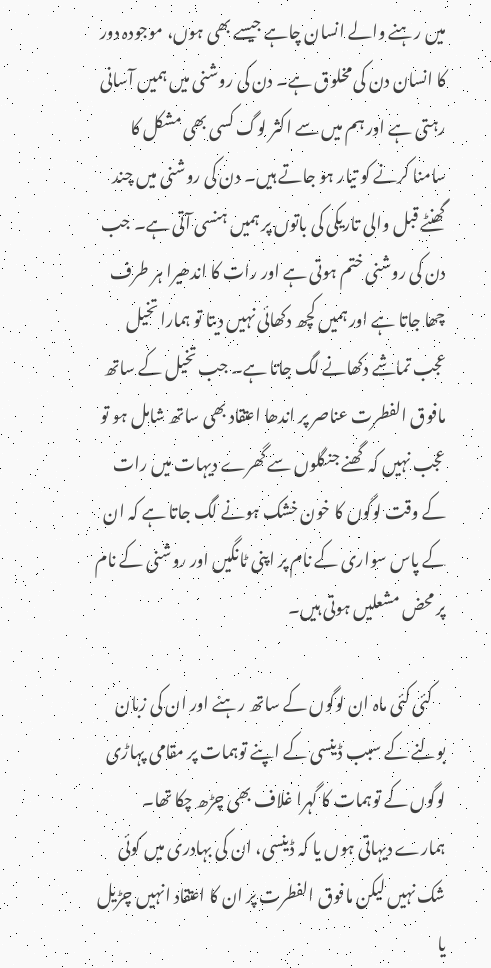میں رہنے والے انسان چاہے جیسے بھی ہوں، موجودہ دور کا انسان دن کی مخلوق ہے۔ دن کی روشنی میں ہمیں آسانی رہتی ہے اور ہم میں سے اکثر لوگ کسی بھی مشکل کا سامنا کرنے کو تیار ہو جاتے ہیں۔ دن کی روشنی میں چند گھنٹے قبل والی تاریکی کی باتوں پر ہمیں ہنسی آتی ہے۔ جب دن کی روشنی ختم ہوتی ہے اور رات کا اندھیرا ہر طرف چھا جاتا ہے اور ہمیں کچھ دکھائی نہیں دیتا تو ہمارا تخیل عجب تماشے دکھانے لگ جاتا ہے۔ جب تخیل کے ساتھ مافوق الفطرت عناصر پر اندھا اعتقاد بھی ساتھ شامل ہو تو عجب نہیں کہ گھنے جنگلوں سے گھرے دیہات میں رات کے وقت لوگوں کا خون خشک ہونے لگ جاتا ہے کہ ان کے پاس سواری کے نام پر اپنی ٹانگیں اور روشنی کے نام پر محض مشعلیں ہوتی ہیں۔

    کئی کئی ماہ ان لوگوں کے ساتھ رہنے اور ان کی زبان بولنے کے سبب ڈینسی کے اپنے توہمات پر مقامی پہاڑی لوگوں کے توہمات کا گہرا غلاف بھی چڑھ چکا تھا۔ ہمارے دیہاتی ہوں یا کہ ڈینسی، ان کی بہادری میں کوئی شک نہیں لیکن مافوق الفطرت پر ان کا اعتقاد انہیں چڑیل یا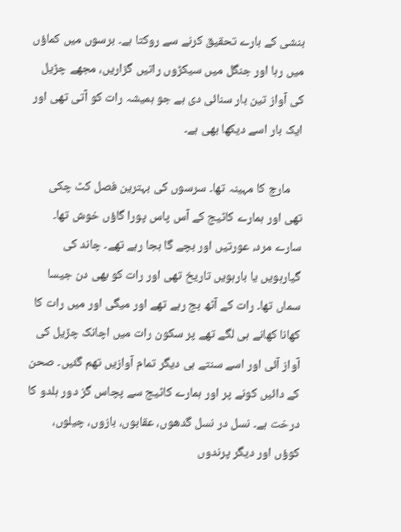بنشی کے بارے تحقیق کرنے سے روکتا ہے۔ برسوں میں کماؤں میں رہا اور جنگل میں سیکڑوں راتیں گزاریں، مجھے چڑیل کی آواز تین بار سنائی دی ہے جو ہمیشہ رات کو آتی تھی اور ایک بار اسے دیکھا بھی ہے۔

    مارچ کا مہینہ تھا۔ سرسوں کی بہترین فصل کٹ چکی تھی اور ہمارے کاٹیج کے آس پاس پورا گاؤں خوش تھا۔ سارے مرد، عورتیں اور بچے گا بجا رہے تھے۔ چاند کی گیارہویں یا بارہویں تاریخ تھی اور رات کو بھی دن جیسا سماں تھا۔ رات کے آٹھ بج رہے تھے اور میگی اور میں رات کا کھانا کھانے ہی لگے تھے پر سکون رات میں اچانک چڑیل کی آواز آئی اور اسے سنتے ہی دیگر تمام آوازیں تھم گئیں۔ صحن کے دائیں کونے پر اور ہمارے کاٹیج سے پچاس گز دور ہلدو کا درخت ہے۔ نسل در نسل گدھوں، عقابوں، بازوں، چیلوں، کوؤں اور دیگر پرندوں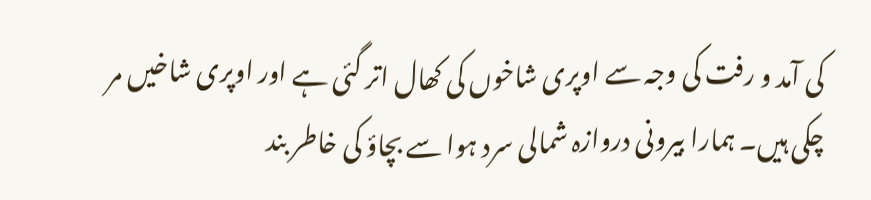کی آمد و رفت کی وجہ سے اوپری شاخوں کی کھال اتر گئی ہے اور اوپری شاخیں مر چکی ہیں۔ ہمارا بیرونی دروازہ شمالی سرد ہوا سے بچاؤ کی خاطر بند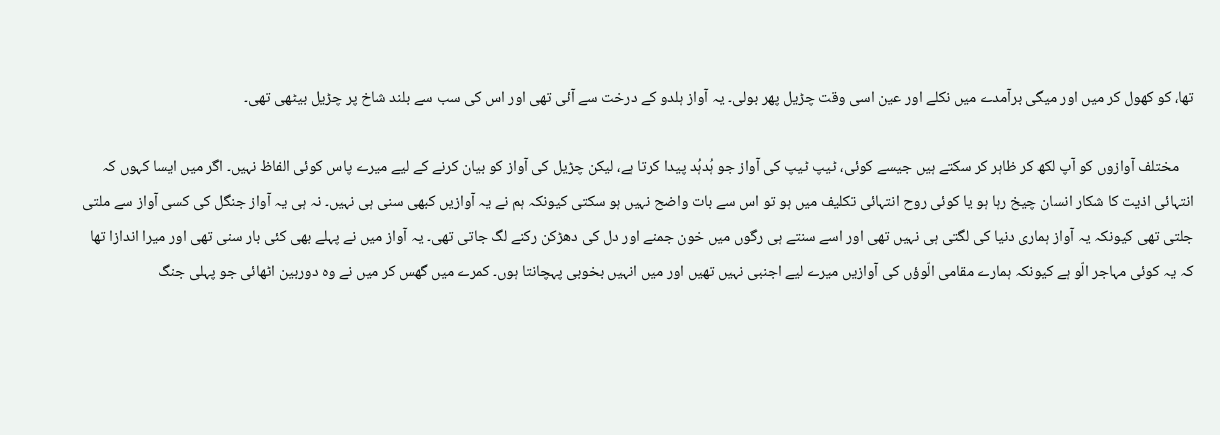تھا، کو کھول کر میں اور میگی برآمدے میں نکلے اور عین اسی وقت چڑیل پھر بولی۔ یہ آواز ہلدو کے درخت سے آئی تھی اور اس کی سب سے بلند شاخ پر چڑیل بیٹھی تھی۔

    مختلف آوازوں کو آپ لکھ کر ظاہر کر سکتے ہیں جیسے کوئی، ٹیپ ٹیپ کی آواز جو ہُدہُد پیدا کرتا ہے، لیکن چڑیل کی آواز کو بیان کرنے کے لیے میرے پاس کوئی الفاظ نہیں۔ اگر میں ایسا کہوں کہ انتہائی اذیت کا شکار انسان چیخ رہا ہو یا کوئی روح انتہائی تکلیف میں ہو تو اس سے بات واضح نہیں ہو سکتی کیونکہ ہم نے یہ آوازیں کبھی سنی ہی نہیں۔ نہ ہی یہ آواز جنگل کی کسی آواز سے ملتی جلتی تھی کیونکہ یہ آواز ہماری دنیا کی لگتی ہی نہیں تھی اور اسے سنتے ہی رگوں میں خون جمنے اور دل کی دھڑکن رکنے لگ جاتی تھی۔ یہ آواز میں نے پہلے بھی کئی بار سنی تھی اور میرا اندازا تھا کہ یہ کوئی مہاجر الّو ہے کیونکہ ہمارے مقامی الّوؤں کی آوازیں میرے لیے اجنبی نہیں تھیں اور میں انہیں بخوبی پہچانتا ہوں۔ کمرے میں گھس کر میں نے وہ دوربین اٹھائی جو پہلی جنگ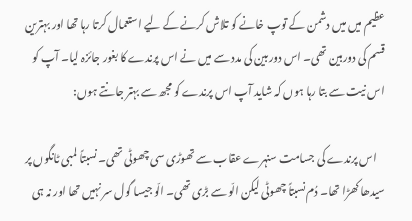عظیم میں میں دشمن کے توپ خانے کو تلاش کرنے کے لیے استعمال کرتا رہا تھا اور بہترین قسم کی دوربین تھی۔ اس دوربین کی مدد سے میں نے اس پرندے کا بغور جائزہ لیا۔ آپ کو اس نیت سے بتا رہا ہوں کہ شاید آپ اس پرندے کو مجھ سے بہتر جانتے ہوں:

    اس پرندے کی جسامت سنہرے عقاب سے تھوڑی سی چھوٹی تھی۔ نسبتاً لمبی ٹانگوں پر سیدھا کھڑا تھا۔ دُم نسبتاً چھوٹی لیکن الّو سے بڑی تھی۔ الّو جیسا گول سر نہیں تھا اور نہ ہی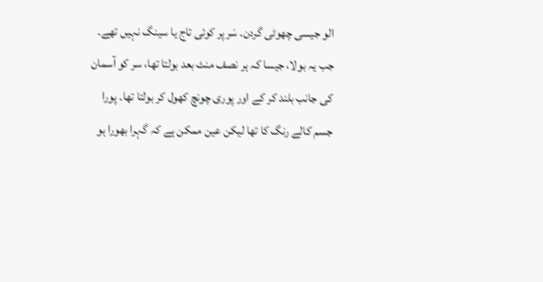الو جیسی چھوٹی گردن۔ سَر پر کوئی تاج یا سینگ نہیں تھے۔ جب یہ بولا، جیسا کہ ہر نصف منٹ بعد بولتا تھا، سر کو آسمان کی جانب بلند کر کے اور پوری چونچ کھول کر بولتا تھا۔ پورا جسم کالے رنگ کا تھا لیکن عین ممکن ہے کہ گہرا بھورا ہو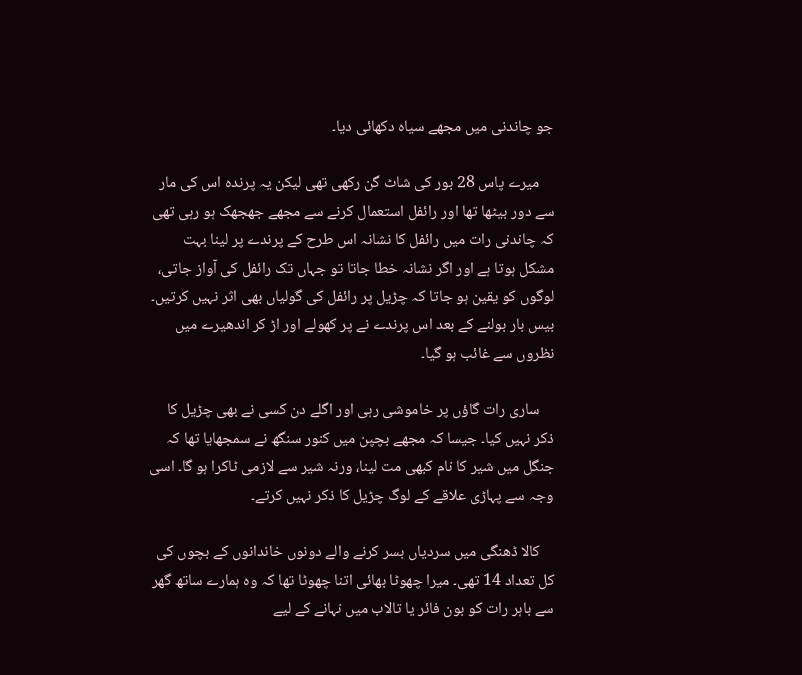جو چاندنی میں مجھے سیاہ دکھائی دیا۔

    میرے پاس 28 بور کی شاٹ گن رکھی تھی لیکن یہ پرندہ اس کی مار سے دور بیٹھا تھا اور رائفل استعمال کرنے سے مجھے جھجھک ہو رہی تھی کہ چاندنی رات میں رائفل کا نشانہ اس طرح کے پرندے پر لینا بہت مشکل ہوتا ہے اور اگر نشانہ خطا جاتا تو جہاں تک رائفل کی آواز جاتی، لوگوں کو یقین ہو جاتا کہ چڑیل پر رائفل کی گولیاں بھی اثر نہیں کرتیں۔ بیس بار بولنے کے بعد اس پرندے نے پر کھولے اور اڑ کر اندھیرے میں نظروں سے غائب ہو گیا۔

    ساری رات گاؤں پر خاموشی رہی اور اگلے دن کسی نے بھی چڑیل کا ذکر نہیں کیا۔ جیسا کہ مجھے بچپن میں کنور سنگھ نے سمجھایا تھا کہ جنگل میں شیر کا نام کبھی مت لینا، ورنہ شیر سے لازمی ٹاکرا ہو گا۔ اسی وجہ سے پہاڑی علاقے کے لوگ چڑیل کا ذکر نہیں کرتے۔

    کالا ڈھنگی میں سردیاں بسر کرنے والے دونوں خاندانوں کے بچوں کی کل تعداد 14 تھی۔ میرا چھوٹا بھائی اتنا چھوٹا تھا کہ وہ ہمارے ساتھ گھر سے باہر رات کو بون فائر یا تالاب میں نہانے کے لیے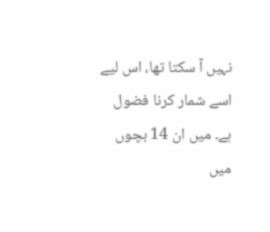نہیں آ سکتا تھا، اس لیے اسے شمار کرنا فضول ہے۔ میں ان 14 بچوں میں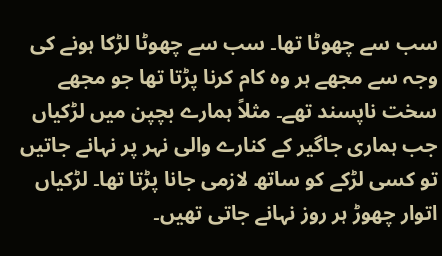سب سے چھوٹا تھا۔ سب سے چھوٹا لڑکا ہونے کی وجہ سے مجھے ہر وہ کام کرنا پڑتا تھا جو مجھے سخت ناپسند تھے۔ مثلاً ہمارے بچپن میں لڑکیاں جب ہماری جاگیر کے کنارے والی نہر پر نہانے جاتیں تو کسی لڑکے کو ساتھ لازمی جانا پڑتا تھا۔ لڑکیاں اتوار چھوڑ ہر روز نہانے جاتی تھیں۔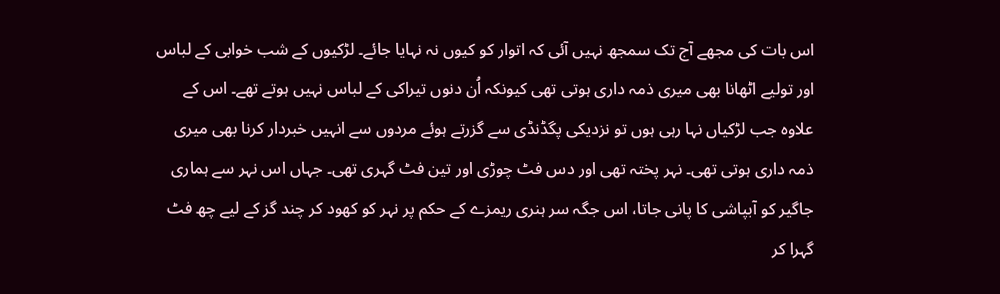اس بات کی مجھے آج تک سمجھ نہیں آئی کہ اتوار کو کیوں نہ نہایا جائے۔ لڑکیوں کے شب خوابی کے لباس اور تولیے اٹھانا بھی میری ذمہ داری ہوتی تھی کیونکہ اُن دنوں تیراکی کے لباس نہیں ہوتے تھے۔ اس کے علاوہ جب لڑکیاں نہا رہی ہوں تو نزدیکی پگڈنڈی سے گزرتے ہوئے مردوں سے انہیں خبردار کرنا بھی میری ذمہ داری ہوتی تھی۔ نہر پختہ تھی اور دس فٹ چوڑی اور تین فٹ گہری تھی۔ جہاں اس نہر سے ہماری جاگیر کو آبپاشی کا پانی جاتا، اس جگہ سر ہنری ریمزے کے حکم پر نہر کو کھود کر چند گز کے لیے چھ فٹ گہرا کر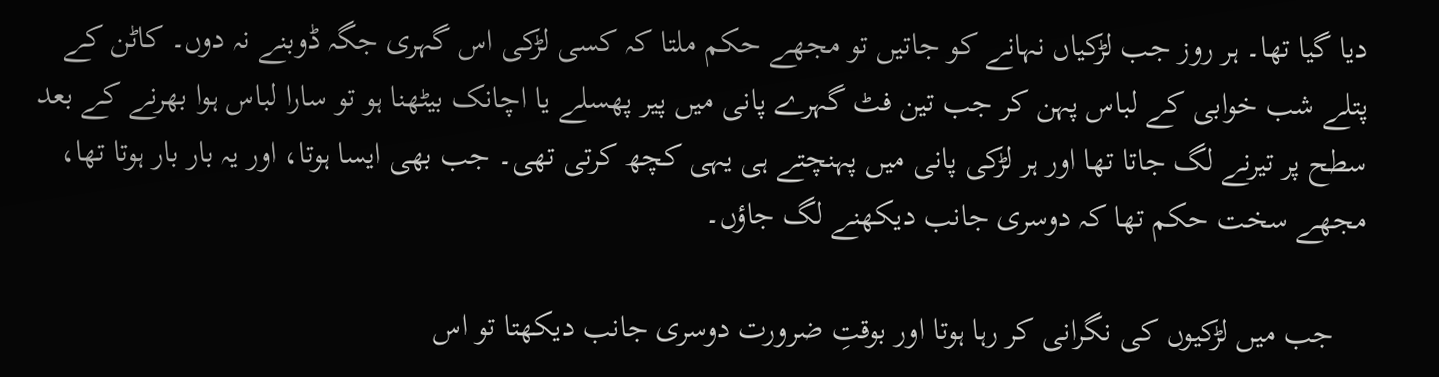دیا گیا تھا۔ ہر روز جب لڑکیاں نہانے کو جاتیں تو مجھے حکم ملتا کہ کسی لڑکی اس گہری جگہ ڈوبنے نہ دوں۔ کاٹن کے پتلے شب خوابی کے لباس پہن کر جب تین فٹ گہرے پانی میں پیر پھسلے یا اچانک بیٹھنا ہو تو سارا لباس ہوا بھرنے کے بعد سطح پر تیرنے لگ جاتا تھا اور ہر لڑکی پانی میں پہنچتے ہی یہی کچھ کرتی تھی۔ جب بھی ایسا ہوتا، اور یہ بار بار ہوتا تھا، مجھے سخت حکم تھا کہ دوسری جانب دیکھنے لگ جاؤں۔

    جب میں لڑکیوں کی نگرانی کر رہا ہوتا اور بوقتِ ضرورت دوسری جانب دیکھتا تو اس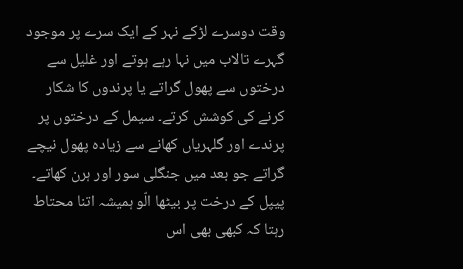وقت دوسرے لڑکے نہر کے ایک سرے پر موجود گہرے تالاب میں نہا رہے ہوتے اور غلیل سے درختوں سے پھول گراتے یا پرندوں کا شکار کرنے کی کوشش کرتے۔ سیمل کے درختوں پر پرندے اور گلہریاں کھانے سے زیادہ پھول نیچے گراتے جو بعد میں جنگلی سور اور ہرن کھاتے۔ پیپل کے درخت پر بیٹھا الّو ہمیشہ اتنا محتاط رہتا کہ کبھی بھی اس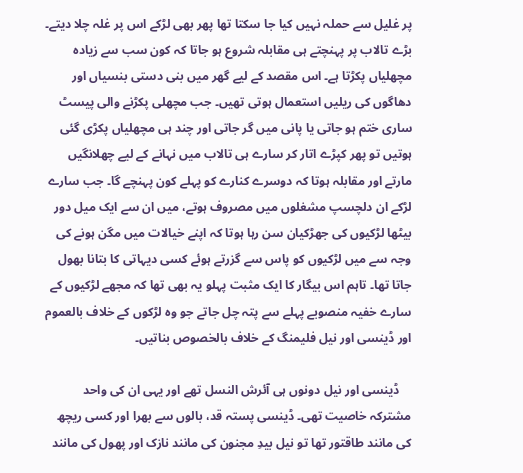پر غلیل سے حملہ نہیں کیا جا سکتا تھا پھر بھی لڑکے اس پر غلہ چلا دیتے۔ بڑے تالاب پر پہنچتے ہی مقابلہ شروع ہو جاتا کہ کون سب سے زیادہ مچھلیاں پکڑتا ہے۔ اس مقصد کے لیے گھر میں بنی دستی بنسیاں اور دھاگوں کی ریلیں استعمال ہوتی تھیں۔ جب مچھلی پکڑنے والی پیسٹ ساری ختم ہو جاتی یا پانی میں گر جاتی اور چند ہی مچھلیاں پکڑی گئی ہوتیں تو پھر کپڑے اتار کر سارے ہی تالاب میں نہانے کے لیے چھلانگیں مارتے اور مقابلہ ہوتا کہ دوسرے کنارے کو پہلے کون پہنچے گا۔ جب سارے لڑکے ان دلچسپ مشغلوں میں مصروف ہوتے، میں ان سے ایک میل دور بیٹھا لڑکیوں کی جھڑکیان سن رہا ہوتا کہ اپنے خیالات میں مگن ہونے کی وجہ سے میں لڑکیوں کو پاس سے گزرتے ہوئے کسی دیہاتی کا بتانا بھول جاتا تھا۔ تاہم اس بیگار کا ایک مثبت پہلو یہ بھی تھا کہ مجھے لڑکیوں کے سارے خفیہ منصوبے پہلے سے پتہ چل جاتے جو وہ لڑکوں کے خلاف بالعموم اور ڈینسی اور نیل فلیمنگ کے خلاف بالخصوص بناتیں۔

    ڈینسی اور نیل دونوں ہی آئرش النسل تھے اور یہی ان کی واحد مشترکہ خاصیت تھی۔ ڈینسی پستہ قد، بالوں سے بھرا اور کسی ریچھ کی مانند طاقتور تھا تو نیل بیدِ مجنون کی مانند نازک اور پھول کی مانند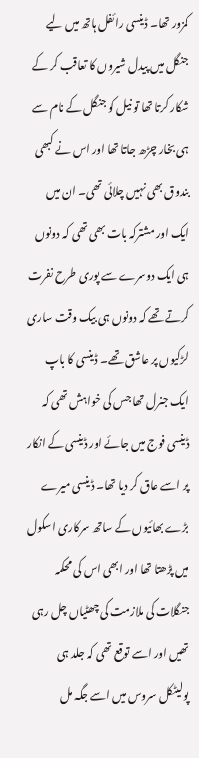کمزور تھا۔ ڈینسی رائفل ہاتھ میں لیے جنگل میں پیدل شیروں کا تعاقب کر کے شکار کرتا تھا تو نیل کو جنگل کے نام سے ہی بخار چڑھ جاتا تھا اور اس نے کبھی بندوق بھی نہیں چلائی تھی۔ ان میں ایک اور مشترکہ بات بھی تھی کہ دونوں ہی ایک دوسرے سے پوری طرح نفرت کرتے تھے کہ دونوں ہی بیک وقت ساری لڑکیوں پر عاشق تھے۔ ڈینسی کا باپ ایک جنرل تھا جس کی خواہش تھی کہ ڈینسی فوج میں جائے اور ڈینسی کے انکار پر اسے عاق کر دیا تھا۔ ڈینسی میرے بڑے بھائیوں کے ساتھ سرکاری اسکول میں پڑھتا تھا اور ابھی اس کی محکمہ جنگلات کی ملازمت کی چھٹیاں چل رہی تھیں اور اسے توقع تھی کہ جلد ہی پولیٹکل سروس میں اسے جگہ مل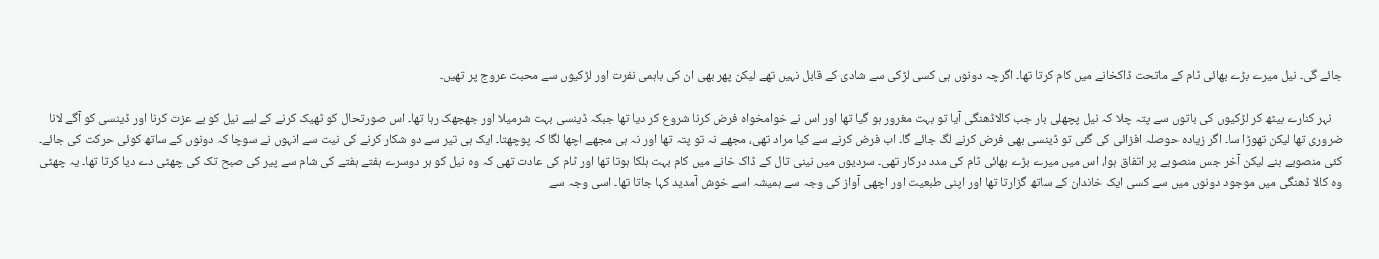جائے گی۔ نیل میرے بڑے بھائی ٹام کے ماتحت ڈاکخانے میں کام کرتا تھا۔ اگرچہ دونوں ہی کسی لڑکی سے شادی کے قابل نہیں تھے لیکن پھر بھی ان کی باہمی نفرت اور لڑکیوں سے محبت عروج پر تھیں۔

    نہر کنارے بیٹھ کر لڑکیوں کی باتوں سے پتہ چلا کہ نیل پچھلی بار جب کالاڈھنگی آیا تو بہت مغرور ہو گیا تھا اور اس نے خوامخواہ فرض کرنا شروع کر دیا تھا جبکہ ڈینسی بہت شرمیلا اور جھجھک رہا تھا۔ اس صورتحال کو ٹھیک کرنے کے لیے نیل کو بے عزت کرنا اور ڈینسی کو آگے لانا ضروری تھا لیکن تھوڑا سا۔ اگر زیادہ حوصلہ افزائی کی گئی تو ڈینسی بھی فرض کرنے لگ جائے گا۔ اب فرض کرنے سے کیا مراد تھی، مجھے نہ تو پتہ تھا اور نہ ہی مجھے اچھا لگا کہ پوچھتا۔ ایک ہی تیر سے دو شکار کرنے کی نیت سے انہوں نے سوچا کہ دونوں کے ساتھ کوئی حرکت کی جائے۔ کئی منصوبے بنے لیکن آخر جس منصوبے پر اتفاق ہوا، اس میں میرے بڑے بھائی ٹام کی مدد درکار تھی۔ سردیوں میں نینی تال کے ڈاک خانے میں کام بہت ہلکا ہوتا تھا اور ٹام کی عادت تھی کہ وہ نیل کو ہر دوسرے ہفتے ہفتے کی شام سے پیر کی صبح تک کی چھٹی دے دیا کرتا تھا۔ یہ چھٹی وہ کالا ڈھنگی میں موجود دونوں میں سے کسی ایک خاندان کے ساتھ گزارتا تھا اور اپنی طبعیت اور اچھی آواز کی وجہ سے ہمیشہ اسے خوش آمدید کہا جاتا تھا۔ اسی وجہ سے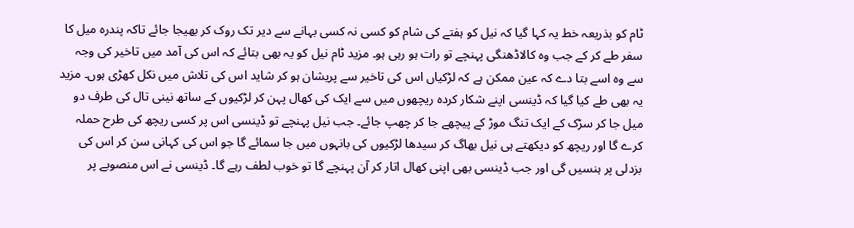ٹام کو بذریعہ خط یہ کہا گیا کہ نیل کو ہفتے کی شام کو کسی نہ کسی بہانے سے دیر تک روک کر بھیجا جائے تاکہ پندرہ میل کا سفر طے کر کے جب وہ کالاڈھنگی پہنچے تو رات ہو رہی ہو۔ مزید ٹام نیل کو یہ بھی بتائے کہ اس کی آمد میں تاخیر کی وجہ سے وہ اسے بتا دے کہ عین ممکن ہے کہ لڑکیاں اس کی تاخیر سے پریشان ہو کر شاید اس کی تلاش میں نکل کھڑی ہوں۔ مزید یہ بھی طے کیا گیا کہ ڈینسی اپنے شکار کردہ ریچھوں میں سے ایک کی کھال پہن کر لڑکیوں کے ساتھ نینی تال کی طرف دو میل جا کر سڑک کے ایک تنگ موڑ کے پیچھے جا کر چھپ جائے۔ جب نیل پہنچے تو ڈینسی اس پر کسی ریچھ کی طرح حملہ کرے گا اور ریچھ کو دیکھتے ہی نیل بھاگ کر سیدھا لڑکیوں کی بانہوں میں جا سمائے گا جو اس کی کہانی سن کر اس کی بزدلی پر ہنسیں گی اور جب ڈینسی بھی اپنی کھال اتار کر آن پہنچے گا تو خوب لطف رہے گا۔ ڈینسی نے اس منصوبے پر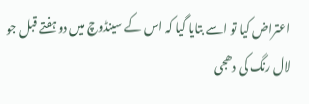اعتراض کیا تو اسے بتایا گیا کہ اس کے سینڈوچ میں دو ہفتے قبل جو لال رنگ کی دھجی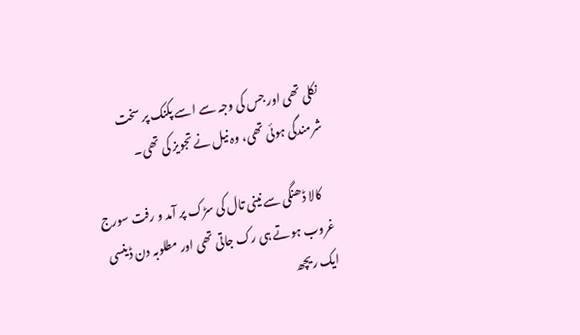نکلی تھی اور جس کی وجہ سے اسے پکنک پر سخت شرمندگی ہوئی تھی، وہ نیل نے تجویز کی تھی۔

    کالا ڈھنگی سے نینی تال کی سڑک پر آمد و رفت سورج غروب ہوتے ہی رک جاتی تھی اور مطلوبہ دن ڈینسی ایک ریچھ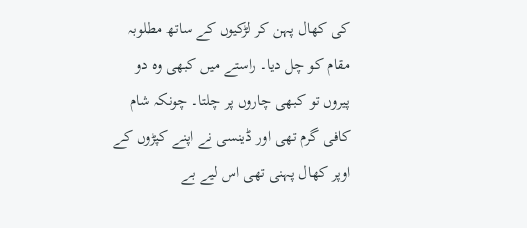کی کھال پہن کر لڑکیوں کے ساتھ مطلوبہ مقام کو چل دیا۔ راستے میں کبھی وہ دو پیروں تو کبھی چاروں پر چلتا۔ چونکہ شام کافی گرم تھی اور ڈینسی نے اپنے کپڑوں کے اوپر کھال پہنی تھی اس لیے بے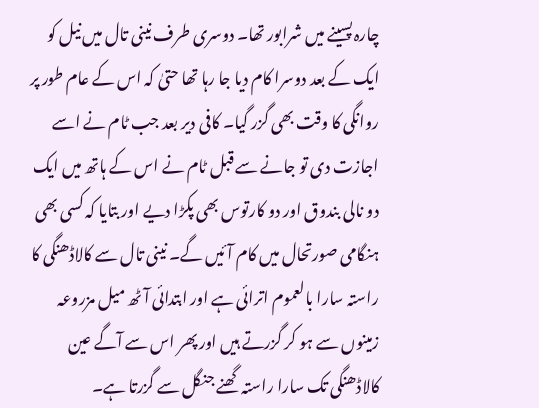چارہ پسینے میں شرابور تھا۔ دوسری طرف نینی تال میں نیل کو ایک کے بعد دوسرا کام دیا جا رہا تھا حتیٰ کہ اس کے عام طور پر روانگی کا وقت بھی گزر گیا۔ کافی دیر بعد جب ٹام نے اسے اجازت دی تو جانے سے قبل ٹام نے اس کے ہاتھ میں ایک دو نالی بندوق اور دو کارتوس بھی پکڑا دیے اور بتایا کہ کسی بھی ہنگامی صورتحال میں کام آئیں گے۔ نینی تال سے کالاڈھنگی کا راستہ سارا بالعموم اترائی ہے اور ابتدائی آٹھ میل مزروعہ زمینوں سے ہو کر گزرتے ہیں اور پھر اس سے آگے عین کالاڈھنگی تک سارا راستہ گھنے جنگل سے گزرتا ہے۔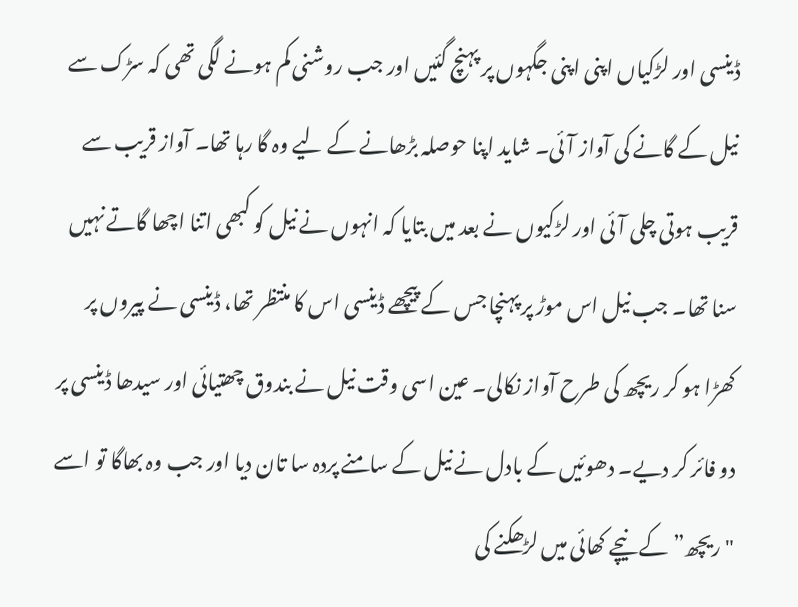ڈینسی اور لڑکیاں اپنی اپنی جگہوں پر پہنچ گئیں اور جب روشنی کم ہونے لگی تھی کہ سڑک سے نیل کے گانے کی آواز آئی۔ شاید اپنا حوصلہ بڑھانے کے لیے وہ گا رہا تھا۔ آواز قریب سے قریب ہوتی چلی آئی اور لڑکیوں نے بعد میں بتایا کہ انہوں نے نیل کو کبھی اتنا اچھا گاتے نہیں سنا تھا۔ جب نیل اس موڑ پر پہنچا جس کے پیچھے ڈینسی اس کا منتظر تھا، ڈینسی نے پیروں پر کھڑا ہو کر ریچھ کی طرح آواز نکالی۔ عین اسی وقت نیل نے بندوق چھتیائی اور سیدھا ڈینسی پر دو فائر کر دیے۔ دھوئیں کے بادل نے نیل کے سامنے پردہ سا تان دیا اور جب وہ بھاگا تو اسے "ریچھ” کے نیچے کھائی میں لڑھکنے کی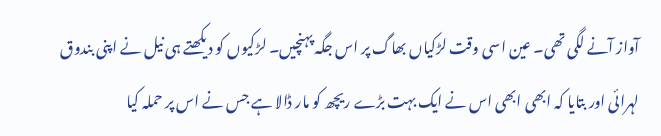آواز آنے لگی تھی۔ عین اسی وقت لڑکیاں بھاگ پر اس جگہ پہنچیں۔ لڑکیوں کو دیکھتے ہی نیل نے اپنی بندوق لہرائی اور بتایا کہ ابھی ابھی اس نے ایک بہت بڑے ریچھ کو مار ڈالا ہے جس نے اس پر حملہ کیا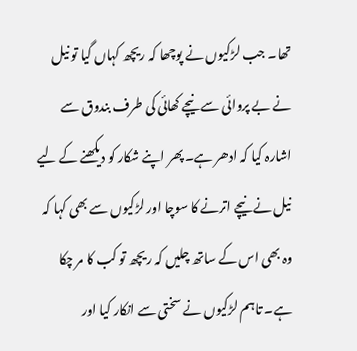تھا۔ جب لڑکیوں نے پوچھا کہ ریچھ کہاں گیا تو نیل نے بے پروائی سے نیچے کھائی کی طرف بندوق سے اشارہ کیا کہ ادھر ہے۔ پھر اپنے شکار کو دیکھنے کے لیے نیل نے نیچے اترنے کا سوچا اور لڑکیوں سے بھی کہا کہ وہ بھی اس کے ساتھ چلیں کہ ریچھ تو کب کا مر چکا ہے۔ تاہم لڑکیوں نے سختی سے انکار کیا اور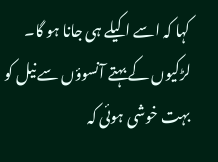کہا کہ اسے اکیلے ہی جانا ہو گا۔ لڑکیوں کے بہتے آنسوؤں سے نیل کو بہت خوشی ہوئی کہ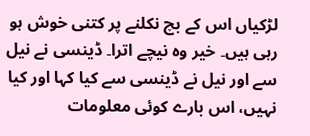لڑکیاں اس کے بچ نکلنے پر کتنی خوش ہو رہی ہیں۔ خیر وہ نیچے اترا۔ ڈینسی نے نیل سے اور نیل نے ڈینسی سے کیا کہا اور کیا نہیں، اس بارے کوئی معلومات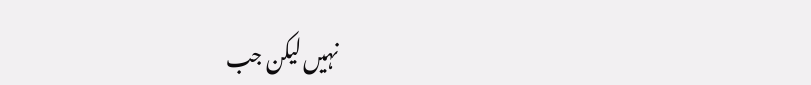نہیں لیکن جب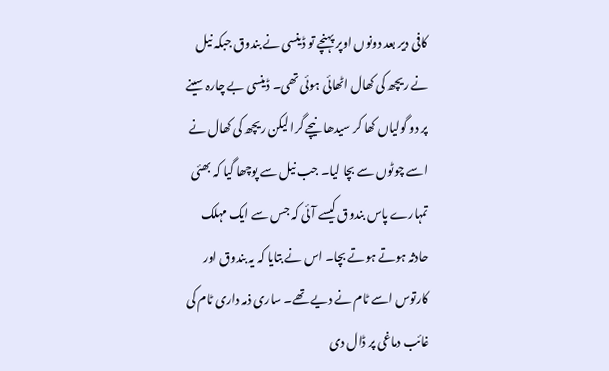کافی دیر بعد دونوں اوپر پہنچے تو ڈینسی نے بندوق جبکہ نیل نے ریچھ کی کھال اٹھائی ہوئی تھی۔ ڈینسی بے چارہ سینے پر دو گولیاں کھا کر سیدھا نیچے گرا لیکن ریچھ کی کھال نے اسے چوٹوں سے بچا لیا۔ جب نیل سے پوچھا گیا کہ بھئی تمہارے پاس بندوق کیسے آئی کہ جس سے ایک مہلک حادثہ ہوتے ہوتے بچا۔ اس نے بتایا کہ یہ بندوق اور کارتوس اسے ٹام نے دیے تھے۔ ساری ذمہ داری ٹام کی غائب دماغی پر ڈال دی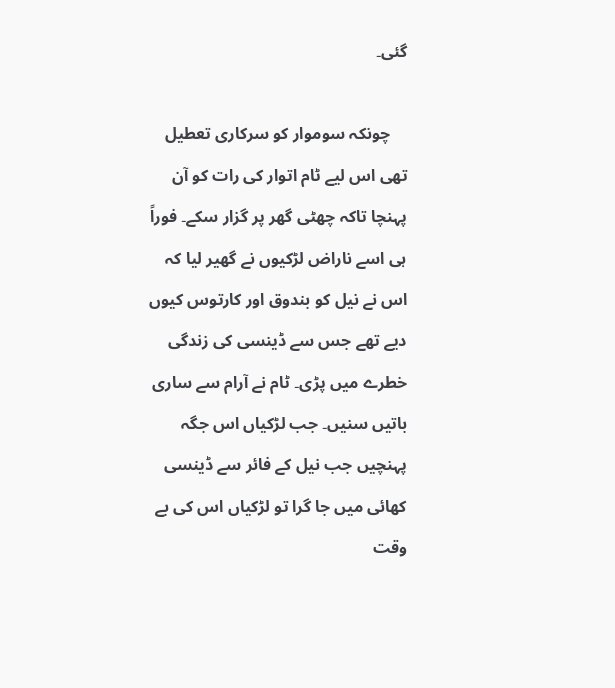گئی۔

    چونکہ سوموار کو سرکاری تعطیل تھی اس لیے ٹام اتوار کی رات کو آن پہنچا تاکہ چھٹی گھر پر گزار سکے۔ فوراً ہی اسے ناراض لڑکیوں نے گھیر لیا کہ اس نے نیل کو بندوق اور کارتوس کیوں دیے تھے جس سے ڈینسی کی زندگی خطرے میں پڑی۔ ٹام نے آرام سے ساری باتیں سنیں۔ جب لڑکیاں اس جگہ پہنچیں جب نیل کے فائر سے ڈینسی کھائی میں جا گرا تو لڑکیاں اس کی بے وقت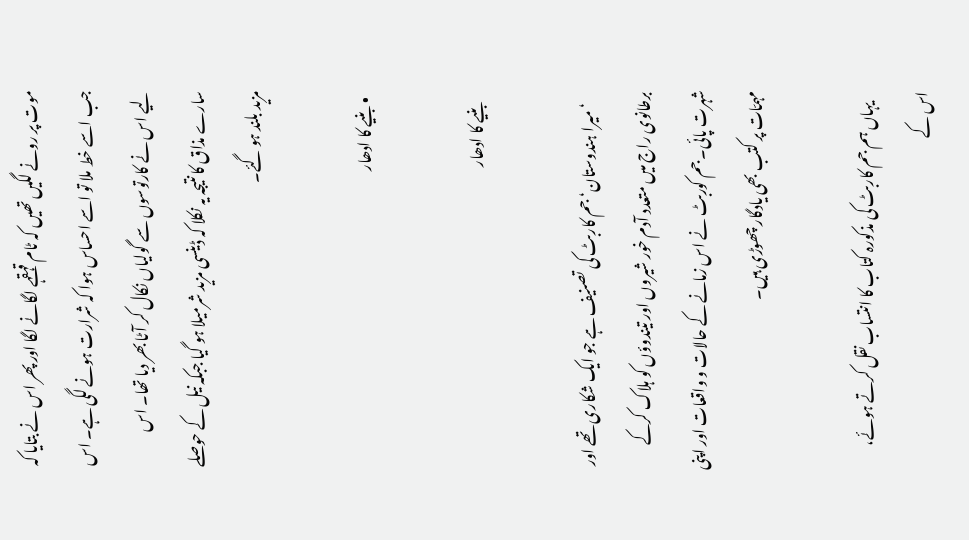موت پر رونے لگیں تھیں کہ ٹام قہقہے لگانے لگا اور پھر اس نے بتایا کہ جب اسے خط ملا تو اسے احساس ہوا کہ شرارت ہونے لگی ہے۔ اس لیے اس نے کارتوسوں سے گولیاں نکال کر آٹا بھر دیا تھا۔ اس سارے مذاق کا نتیجہ یہ نکلا کہ ڈینسی مزید شرمیلا ہو گیا جبکہ نیل کے حوصلے مزید بلند ہو گئے۔

  • بنیے کا ادھار

    بنیے کا ادھار

    ‘میرا ہندوستان‘ جم کاربٹ کی تصنیف ہے جو ایک شکاری تھے اور برطانوی راج میں‌ متعدد آدم خور شیروں اور تیندوؤں کو ہلاک کرکے شہرت پائی۔ جم کوربٹ نے اس زمانے کے حالات و واقعات اور اپنی مہمّات پر کتب بھی یادگار چھوڑی ہیں۔

    یہاں‌ ہم جم کاربٹ کی مذکورہ کتاب کا انتساب نقل کرتے ہوئے، اس کے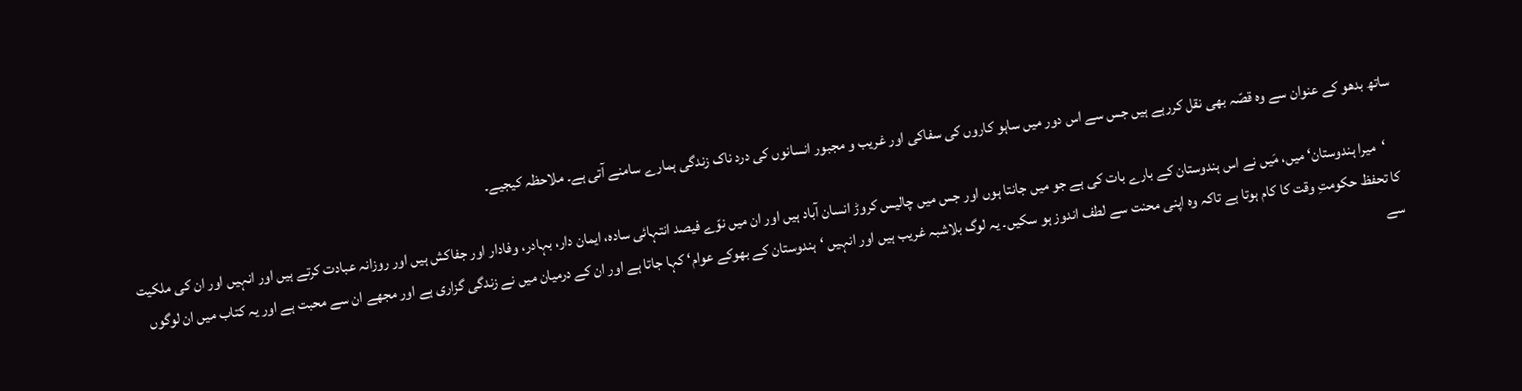ساتھ بدھو کے عنوان سے وہ قصّہ بھی نقل کررہے ہیں‌ جس سے اس دور میں ساہو کاروں کی سفاکی اور غریب و مجبور انسانوں کی درد ناک زندگی ہمارے سامنے آتی ہے۔ ملاحظہ کیجیے۔

    ‘میرا ہندوستان‘ میں، مَیں نے اس ہندوستان کے بارے بات کی ہے جو میں جانتا ہوں اور جس میں چالیس کروڑ انسان آباد ہیں اور ان میں نوّے فیصد انتہائی سادہ، ایمان دار، بہادر، وفادار اور جفاکش ہیں اور روزانہ عبادت کرتے ہیں اور انہیں اور ان کی ملکیت کا تحفظ حکومتِ وقت کا کام ہوتا ہے تاکہ وہ اپنی محنت سے لطف اندوز ہو سکیں۔ یہ لوگ بلاشبہ غریب ہیں اور انہیں ‘ہندوستان کے بھوکے عوام‘ کہا جاتا ہے اور ان کے درمیان میں نے زندگی گزاری ہے اور مجھے ان سے محبت ہے اور یہ کتاب میں ان لوگوں سے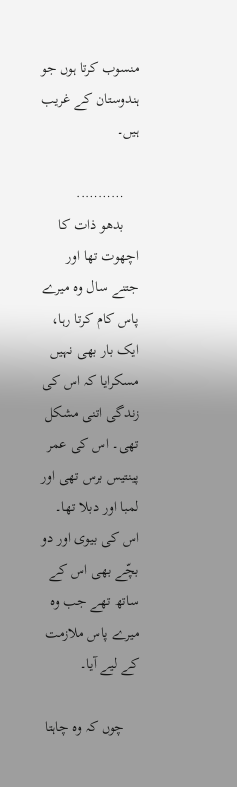منسوب کرتا ہوں جو ہندوستان کے غریب ہیں۔

    ………..
    بدھو ذات کا اچھوت تھا اور جتنے سال وہ میرے پاس کام کرتا رہا، ایک بار بھی نہیں مسکرایا کہ اس کی زندگی اتنی مشکل تھی۔ اس کی عمر پینتیس برس تھی اور لمبا اور دبلا تھا۔ اس کی بیوی اور دو بچّے بھی اس کے ساتھ تھے جب وہ میرے پاس ملازمت کے لیے آیا۔

    چوں کہ وہ چاہتا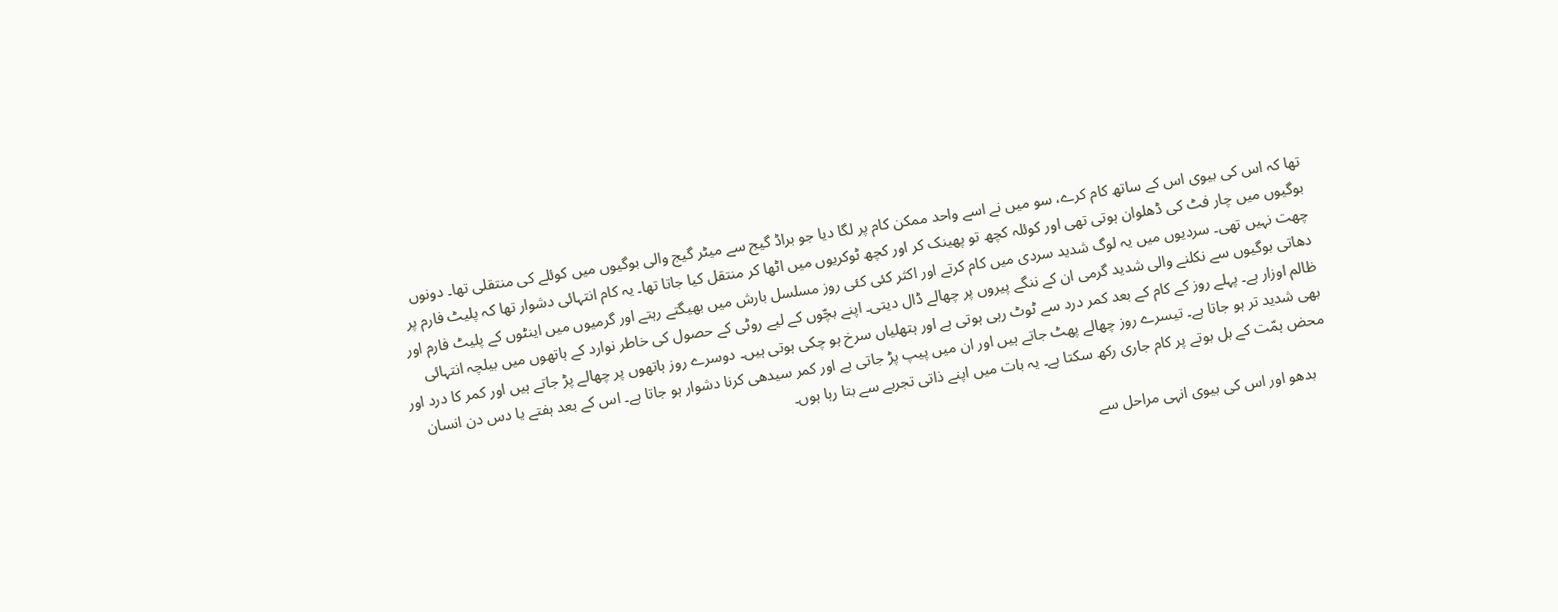تھا کہ اس کی بیوی اس کے ساتھ کام کرے، سو میں نے اسے واحد ممکن کام پر لگا دیا جو براڈ گیج سے میٹر گیج والی بوگیوں میں کوئلے کی منتقلی تھا۔ دونوں بوگیوں میں چار فٹ کی ڈھلوان ہوتی تھی اور کوئلہ کچھ تو پھینک کر اور کچھ ٹوکریوں میں اٹھا کر منتقل کیا جاتا تھا۔ یہ کام انتہائی دشوار تھا کہ پلیٹ فارم پر چھت نہیں تھی۔ سردیوں میں یہ لوگ شدید سردی میں کام کرتے اور اکثر کئی کئی روز مسلسل بارش میں بھیگتے رہتے اور گرمیوں میں اینٹوں کے پلیٹ فارم اور دھاتی بوگیوں سے نکلنے والی شدید گرمی ان کے ننگے پیروں پر چھالے ڈال دیتی۔ اپنے بچّوں کے لیے روٹی کے حصول کی خاطر نوارد کے ہاتھوں میں بیلچہ انتہائی ظالم اوزار ہے۔ پہلے روز کے کام کے بعد کمر درد سے ٹوٹ رہی ہوتی ہے اور ہتھلیاں سرخ ہو چکی ہوتی ہیں۔ دوسرے روز ہاتھوں پر چھالے پڑ جاتے ہیں اور کمر کا درد اور بھی شدید تر ہو جاتا ہے۔ تیسرے روز چھالے پھٹ جاتے ہیں اور ان میں پیپ پڑ جاتی ہے اور کمر سیدھی کرنا دشوار ہو جاتا ہے۔ اس کے بعد ہفتے یا دس دن انسان محض ہمّت کے بل بوتے پر کام جاری رکھ سکتا ہے۔ یہ بات میں اپنے ذاتی تجربے سے بتا رہا ہوں۔

    بدھو اور اس کی بیوی انہی مراحل سے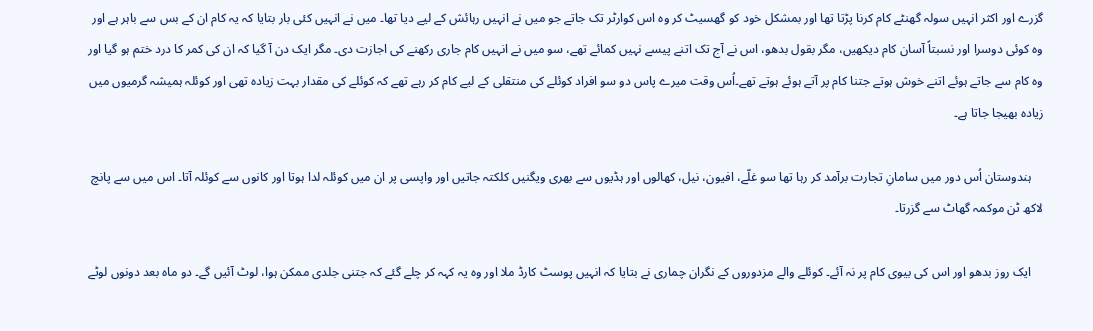گزرے اور اکثر انہیں سولہ گھنٹے کام کرنا پڑتا تھا اور بمشکل خود کو گھسیٹ کر وہ اس کوارٹر تک جاتے جو میں نے انہیں رہائش کے لیے دیا تھا۔ میں نے انہیں کئی بار بتایا کہ یہ کام ان کے بس سے باہر ہے اور وہ کوئی دوسرا اور نسبتاً آسان کام دیکھیں، مگر بقول بدھو، اس نے آج تک اتنے پیسے نہیں کمائے تھے، سو میں نے انہیں کام جاری رکھنے کی اجازت دی۔ مگر ایک دن آ گیا کہ ان کی کمر کا درد ختم ہو گیا اور وہ کام سے جاتے ہوئے اتنے خوش ہوتے جتنا کام پر آتے ہوئے ہوتے تھے۔اُس وقت میرے پاس دو سو افراد کوئلے کی منتقلی کے لیے کام کر رہے تھے کہ کوئلے کی مقدار بہت زیادہ تھی اور کوئلہ ہمیشہ گرمیوں میں زیادہ بھیجا جاتا ہے۔

    ہندوستان اُس دور میں سامانِ تجارت برآمد کر رہا تھا سو غلّے، افیون، نیل، کھالوں اور ہڈیوں سے بھری ویگنیں کلکتہ جاتیں اور واپسی پر ان میں کوئلہ لدا ہوتا اور کانوں سے کوئلہ آتا۔ اس میں سے پانچ لاکھ ٹن موکمہ گھاٹ سے گزرتا۔

    ایک روز بدھو اور اس کی بیوی کام پر نہ آئے۔ کوئلے والے مزدوروں کے نگران چماری نے بتایا کہ انہیں پوسٹ کارڈ ملا اور وہ یہ کہہ کر چلے گئے کہ جتنی جلدی ممکن ہوا، لوٹ آئیں گے۔ دو ماہ بعد دونوں لوٹے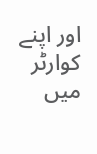اور اپنے کوارٹر میں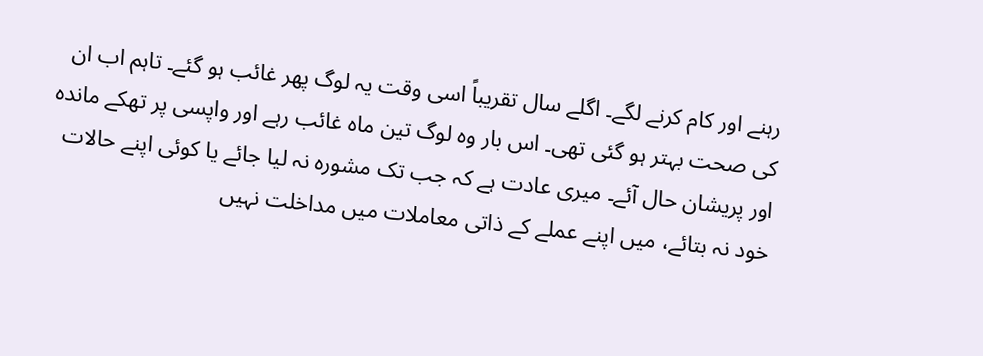رہنے اور کام کرنے لگے۔ اگلے سال تقریباً اسی وقت یہ لوگ پھر غائب ہو گئے۔ تاہم اب ان کی صحت بہتر ہو گئی تھی۔ اس بار وہ لوگ تین ماہ غائب رہے اور واپسی پر تھکے ماندہ اور پریشان حال آئے۔ میری عادت ہے کہ جب تک مشورہ نہ لیا جائے یا کوئی اپنے حالات خود نہ بتائے، میں اپنے عملے کے ذاتی معاملات میں مداخلت نہیں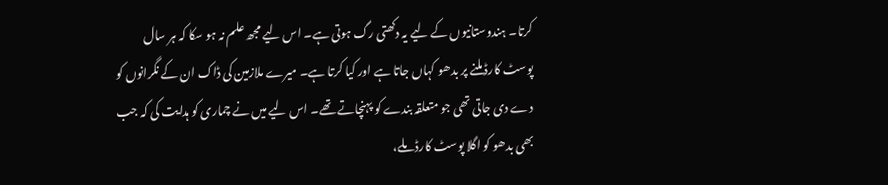کرتا۔ ہندوستانیوں کے لیے یہ دکھتی رگ ہوتی ہے۔ اس لیے مجھ علم نہ ہو سکا کہ ہر سال پوسٹ کارڈ ملنے پر بدھو کہاں جاتا ہے اور کیا کرتا ہے۔ میرے ملازمین کی ڈاک ان کے نگرانوں کو دے دی جاتی تھی جو متعلقہ بندے کو پہنچاتے تھے۔ اس لیے میں نے چماری کو ہدایت کی کہ جب بھی بدھو کو اگلا پوسٹ کارڈ ملے،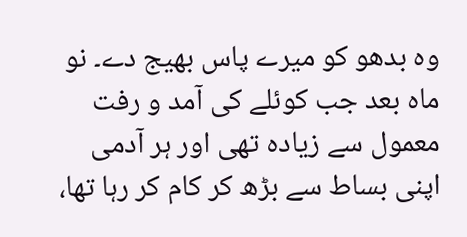وہ بدھو کو میرے پاس بھیج دے۔ نو ماہ بعد جب کوئلے کی آمد و رفت معمول سے زیادہ تھی اور ہر آدمی اپنی بساط سے بڑھ کر کام کر رہا تھا،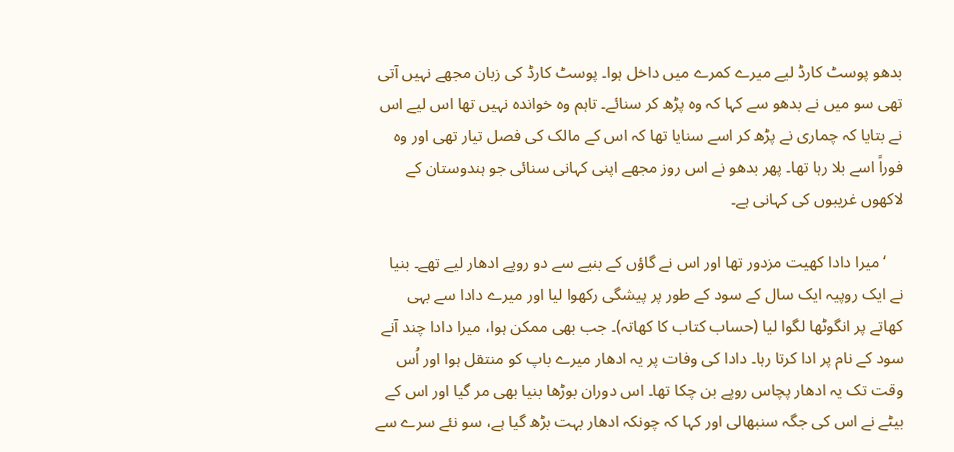بدھو پوسٹ کارڈ لیے میرے کمرے میں داخل ہوا۔ پوسٹ کارڈ کی زبان مجھے نہیں آتی تھی سو میں نے بدھو سے کہا کہ وہ پڑھ کر سنائے۔ تاہم وہ خواندہ نہیں تھا اس لیے اس نے بتایا کہ چماری نے پڑھ کر اسے سنایا تھا کہ اس کے مالک کی فصل تیار تھی اور وہ فوراً اسے بلا رہا تھا۔ پھر بدھو نے اس روز مجھے اپنی کہانی سنائی جو ہندوستان کے لاکھوں غریبوں کی کہانی ہے۔

    ‘میرا دادا کھیت مزدور تھا اور اس نے گاؤں کے بنیے سے دو روپے ادھار لیے تھے۔ بنیا نے ایک روپیہ ایک سال کے سود کے طور پر پیشگی رکھوا لیا اور میرے دادا سے بہی کھاتے پر انگوٹھا لگوا لیا (حساب کتاب کا کھاتہ)۔ جب بھی ممکن ہوا، میرا دادا چند آنے سود کے نام پر ادا کرتا رہا۔ دادا کی وفات پر یہ ادھار میرے باپ کو منتقل ہوا اور اُس وقت تک یہ ادھار پچاس روپے بن چکا تھا۔ اس دوران بوڑھا بنیا بھی مر گیا اور اس کے بیٹے نے اس کی جگہ سنبھالی اور کہا کہ چونکہ ادھار بہت بڑھ گیا ہے، سو نئے سرے سے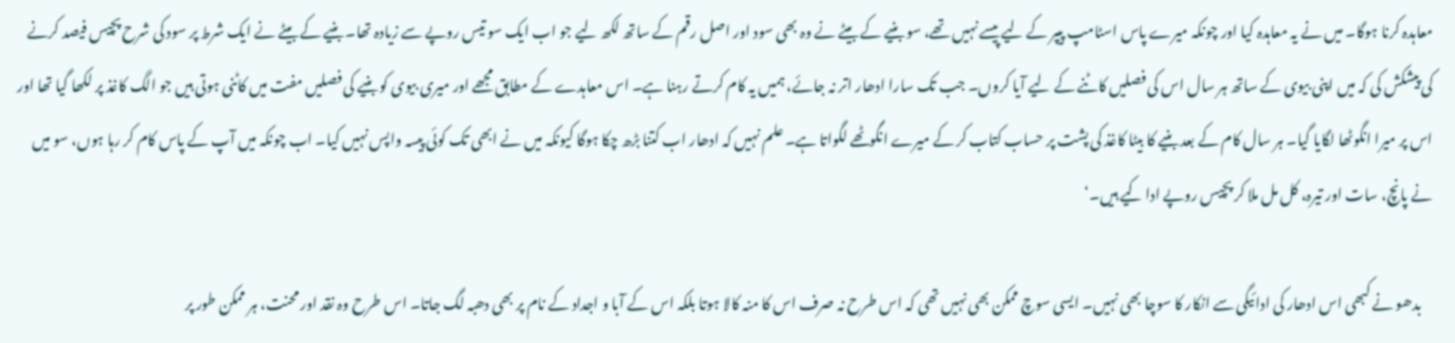معاہدہ کرنا ہوگا۔ میں نے یہ معاہدہ کیا اور چونکہ میرے پاس اسٹامپ پیپر کے لیے پیسے نہیں تھے، سو بنیے کے بیٹے نے وہ بھی سود اور اصل رقم کے ساتھ لکھ لیے جو اب ایک سو تیس روپے سے زیادہ تھا۔ بنیے کے بیٹے نے ایک شرط پر سود کی شرح پچیس فیصد کرنے کی پیشکش کی کہ میں اپنی بیوی کے ساتھ ہر سال اس کی فصلیں کاٹنے کے لیے آیا کروں۔ جب تک سارا ادھار اتر نہ جائے، ہمیں یہ کام کرتے رہنا ہے۔ اس معاہدے کے مطابق مجھے اور میری بیوی کو بنیے کی فصلیں مفت میں کاٹنی ہوتی ہیں جو الگ کاغذ پر لکھا گیا تھا اور اس پر میرا انگوٹھا لگایا گیا۔ ہر سال کام کے بعد بنیے کا بیٹا کاغذ کی پشت پر حساب کتاب کر کے میرے انگوٹھے لگواتا ہے۔ علم نہیں کہ ادھار اب کتنا بڑھ چکا ہوگا کیونکہ میں نے ابھی تک کوئی پیسہ واپس نہیں کیا۔ اب چونکہ میں آپ کے پاس کام کر رہا ہوں، سو میں نے پانچ، سات اور تیرہ، کل مل ملا کر پچیس روپے ادا کیے ہیں۔‘

    بدھو نے کبھی اس ادھار کی ادائیگی سے انکار کا سوچا بھی نہیں۔ ایسی سوچ ممکن بھی نہیں تھی کہ اس طرح نہ صرف اس کا منہ کالا ہوتا بلکہ اس کے آبا و اجداد کے نام پر بھی دھبہ لگ جاتا۔ اس طرح وہ نقد اور محنت، ہر ممکن طور پر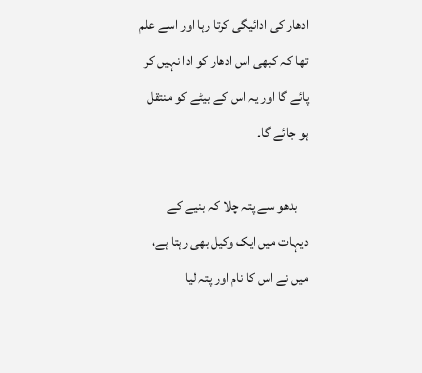ادھار کی ادائیگی کرتا رہا اور اسے علم تھا کہ کبھی اس ادھار کو ادا نہیں کر پائے گا اور یہ اس کے بیٹے کو منتقل ہو جائے گا۔

    بدھو سے پتہ چلا کہ بنیے کے دیہات میں ایک وکیل بھی رہتا ہے، میں نے اس کا نام اور پتہ لیا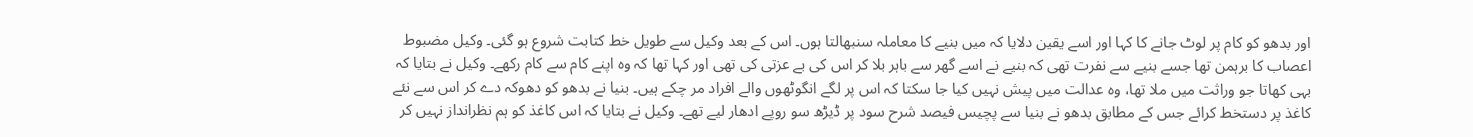اور بدھو کو کام پر لوٹ جانے کا کہا اور اسے یقین دلایا کہ میں بنیے کا معاملہ سنبھالتا ہوں۔ اس کے بعد وکیل سے طویل خط کتابت شروع ہو گئی۔ وکیل مضبوط اعصاب کا برہمن تھا جسے بنیے سے نفرت تھی کہ بنیے نے اسے گھر سے باہر بلا کر اس کی بے عزتی کی تھی اور کہا تھا کہ وہ اپنے کام سے کام رکھے۔ وکیل نے بتایا کہ بہی کھاتا جو وراثت میں ملا تھا، وہ عدالت میں پیش نہیں کیا جا سکتا کہ اس پر لگے انگوٹھوں والے افراد مر چکے ہیں۔ بنیا نے بدھو کو دھوکہ دے کر اس سے نئے کاغذ پر دستخط کرائے جس کے مطابق بدھو نے بنیا سے پچیس فیصد شرح سود پر ڈیڑھ سو روپے ادھار لیے تھے۔ وکیل نے بتایا کہ اس کاغذ کو ہم نظرانداز نہیں کر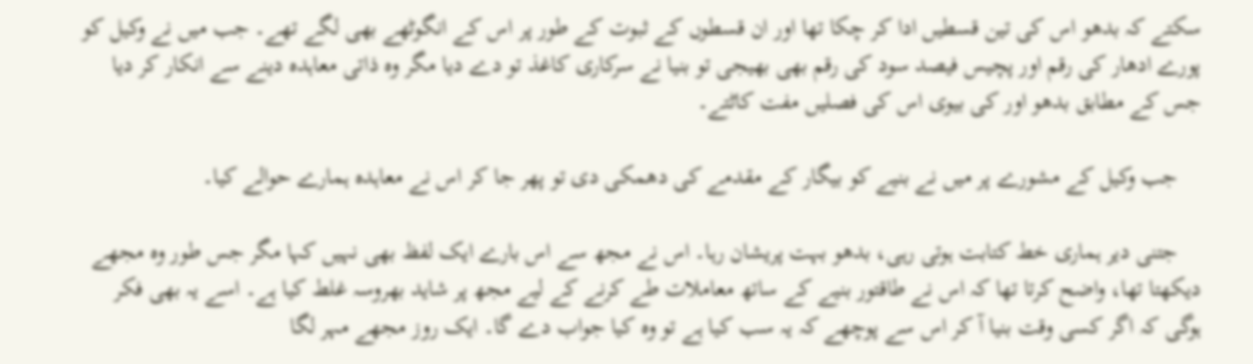سکتے کہ بدھو اس کی تین قسطیں ادا کر چکا تھا اور ان قسطوں کے ثبوت کے طور پر اس کے انگوٹھے بھی لگے تھے۔ جب میں نے وکیل کو پورے ادھار کی رقم اور پچیس فیصد سود کی رقم بھی بھیجی تو بنیا نے سرکاری کاغذ تو دے دیا مگر وہ ذاتی معاہدہ دینے سے انکار کر دیا جس کے مطابق بدھو اور کی بیوی اس کی فصلیں مفت کاٹتے۔

    جب وکیل کے مشورے پر میں نے بنیے کو بیگار کے مقدمے کی دھمکی دی تو پھر جا کر اس نے معاہدہ ہمارے حوالے کیا۔

    جتنی دیر ہماری خط کتابت ہوتی رہی، بدھو بہت پریشان رہا۔ اس نے مجھ سے اس بارے ایک لفظ بھی نہیں کہا مگر جس طور وہ مجھے دیکھتا تھا، واضح کرتا تھا کہ اس نے طاقتور بنیے کے ساتھ معاملات طے کرنے کے لیے مجھ پر شاید بھروسہ غلط کیا ہے۔ اسے یہ بھی فکر ہوگی کہ اگر کسی وقت بنیا آ کر اس سے پوچھے کہ یہ سب کیا ہے تو وہ کیا جواب دے گا۔ ایک روز مجھے مہر لگا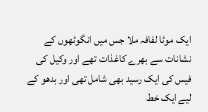ایک موٹا لفافہ ملا جس میں انگوٹھوں کے نشانات سے بھرے کاغذات تھے اور وکیل کی فیس کی ایک رسید بھی شامل تھی اور بدھو کے لیے ایک خط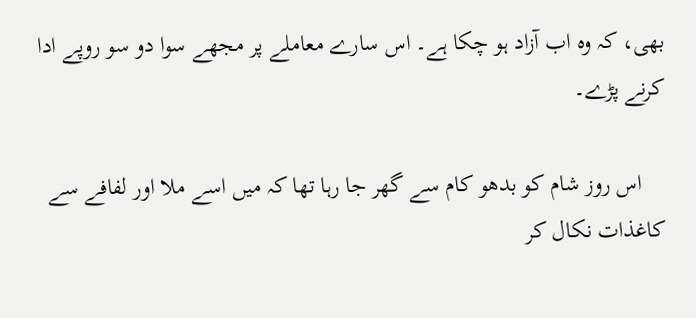بھی، کہ وہ اب آزاد ہو چکا ہے۔ اس سارے معاملے پر مجھے سوا دو سو روپے ادا کرنے پڑے۔

    اس روز شام کو بدھو کام سے گھر جا رہا تھا کہ میں اسے ملا اور لفافے سے کاغذات نکال کر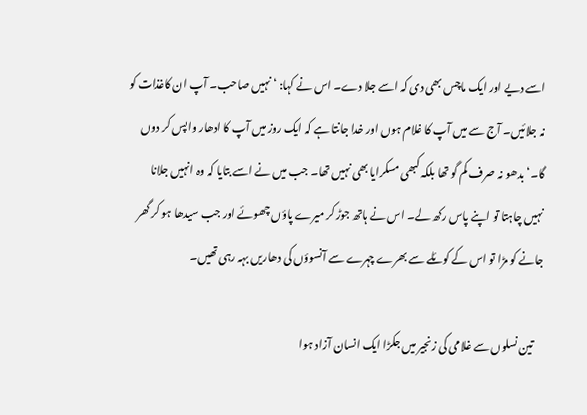اسے دیے اور ایک ماچس بھی دی کہ اسے جلا دے۔ اس نے کہا: ‘نہیں صاحب۔ آپ ان کاغذات کو نہ جلائیں۔ آج سے میں آپ کا غلام ہوں اور خدا جانتا ہے کہ ایک روز میں آپ کا ادھار واپس کر دوں گا۔‘ بدھو نہ صرف کم گو تھا بلکہ کبھی مسکرایا بھی نہیں تھا۔ جب میں نے اسے بتایا کہ وہ انہیں جلانا نہیں چاہتا تو اپنے پاس رکھ لے۔ اس نے ہاتھ جوڑ کر میرے پاؤں چھوئے اور جب سیدھا ہو کر گھر جانے کو مڑا تو اس کے کوئلے سے بھرے چہرے سے آنسوؤں کی دھاریں بہہ رہی تھیں۔

    تین نسلوں سے غلامی کی زنجیر میں جکڑا ایک انسان آزاد ہوا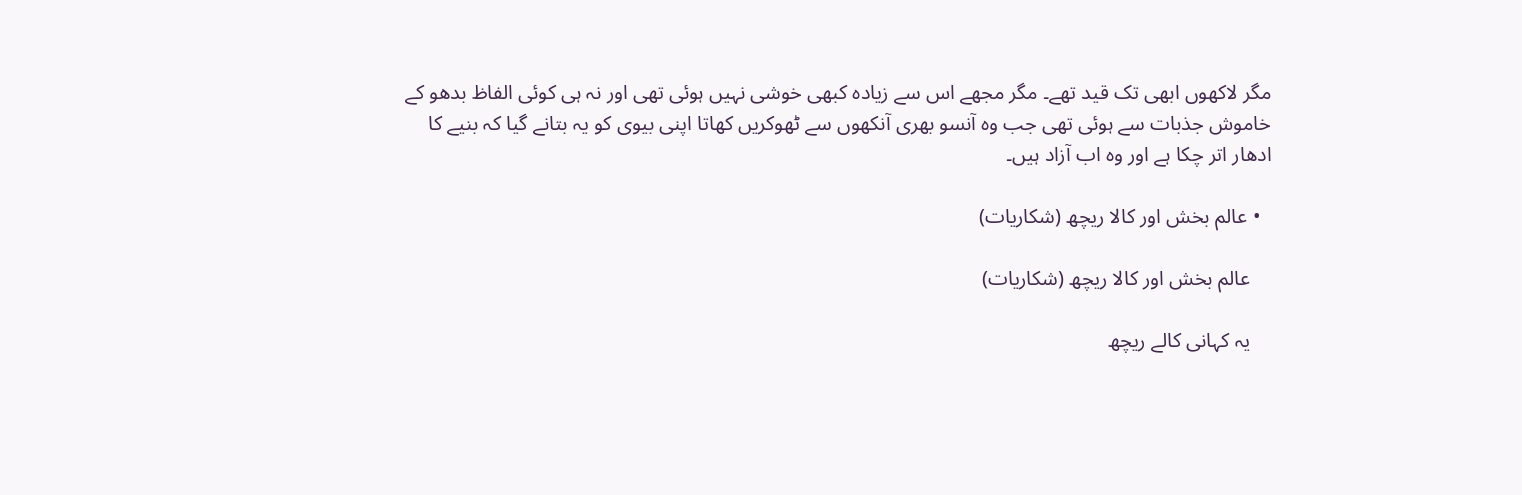مگر لاکھوں ابھی تک قید تھے۔ مگر مجھے اس سے زیادہ کبھی خوشی نہیں ہوئی تھی اور نہ ہی کوئی الفاظ بدھو کے خاموش جذبات سے ہوئی تھی جب وہ آنسو بھری آنکھوں سے ٹھوکریں کھاتا اپنی بیوی کو یہ بتانے گیا کہ بنیے کا ادھار اتر چکا ہے اور وہ اب آزاد ہیں۔

  • عالم بخش اور کالا ریچھ (شکاریات)

    عالم بخش اور کالا ریچھ (شکاریات)

    یہ کہانی کالے ریچھ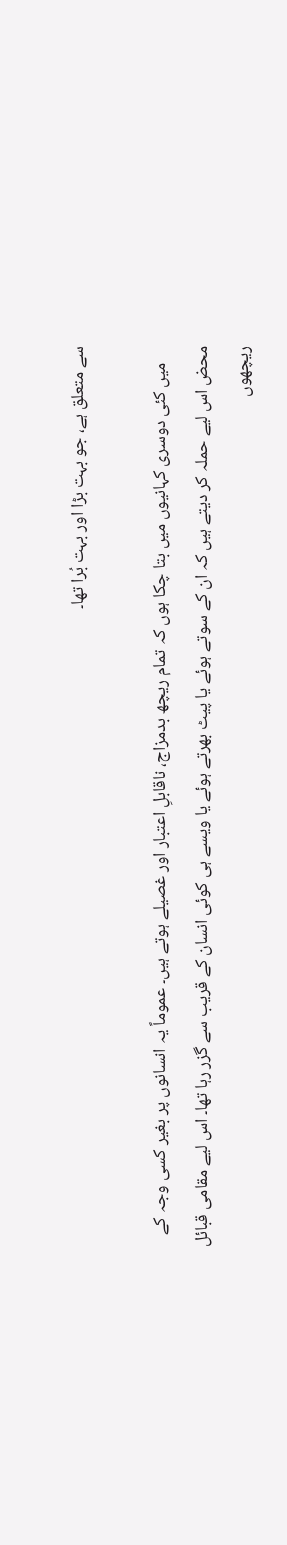سے متعلق ہے، جو بہت بڑا اور بہت بُرا تھا۔

    میں کئی دوسری کہانیوں میں بتا چکا ہوں کہ تمام ریچھ بدمزاج، ناقابلِ اعتبار اور غصیلے ہوتے ہیں۔ عموماً یہ انسانوں پر بغیر کسی وجہ کے محض اس لیے حملہ کر دیتے ہیں کہ ان کے سوتے ہوئے یا پیٹ بھرتے ہوئے یا ویسے ہی کوئی انسان کے قریب سے گزر رہا تھا۔ اس لیے مقامی قبائل ریچھوں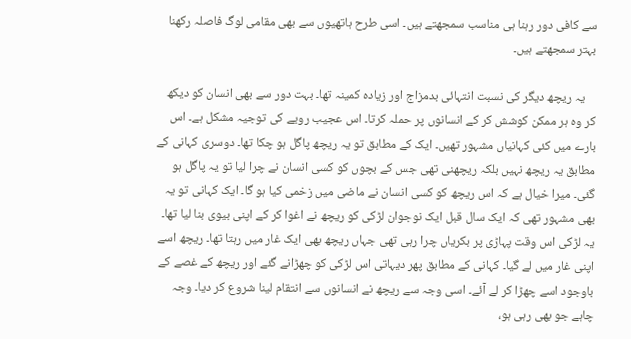سے کافی دور رہنا ہی مناسب سمجھتے ہیں۔ اسی طرح ہاتھیوں سے بھی مقامی لوگ فاصلہ رکھنا بہتر سمجھتے ہیں۔

    یہ ریچھ دیگر کی نسبت انتہائی بدمزاج اور زیادہ کمینہ تھا۔ بہت دور سے بھی انسان کو دیکھ کر وہ ہر ممکن کوشش کر کے انسانوں پر حملہ کرتا۔ اس عجیب رویے کی توجیہ مشکل ہے۔ اس بارے میں کئی کہانیاں مشہور تھیں۔ ایک کے مطابق تو یہ ریچھ پاگل ہو چکا تھا۔ دوسری کہانی کے مطابق یہ ریچھ نہیں بلکہ ریچھنی تھی جس کے بچوں کو کسی انسان نے چرا لیا تو یہ پاگل ہو گئی۔ میرا خیال ہے کہ اس ریچھ کو کسی انسان نے ماضی میں زخمی کیا ہو گا۔ ایک کہانی تو یہ بھی مشہور تھی کہ ایک سال قبل ایک نوجوان لڑکی کو ریچھ نے اغوا کر کے اپنی بیوی بنا لیا تھا۔ یہ لڑکی اس وقت پہاڑی پر بکریاں چرا رہی تھی جہاں ریچھ بھی ایک غار میں رہتا تھا۔ ریچھ اسے اپنی غار میں لے گیا۔ کہانی کے مطابق پھر دیہاتی اس لڑکی کو چھڑانے گئے اور ریچھ کے غصے کے باوجود اسے چھڑا کر لے آئے۔ اسی وجہ سے ریچھ نے انسانوں سے انتقام لینا شروع کر دیا۔ وجہ چاہے جو بھی رہی ہو،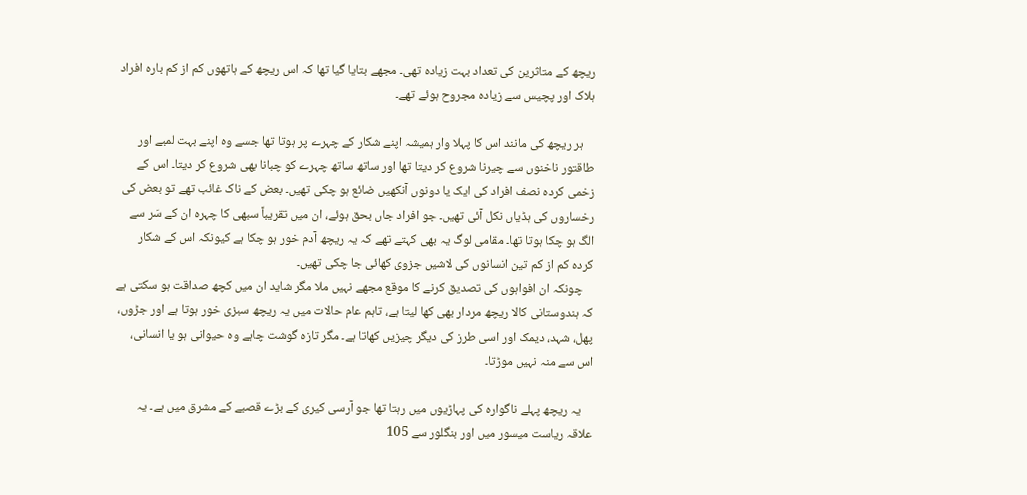ریچھ کے متاثرین کی تعداد بہت زیادہ تھی۔ مجھے بتایا گیا تھا کہ اس ریچھ کے ہاتھوں کم از کم بارہ افراد ہلاک اور پچیس سے زیادہ مجروح ہوئے تھے۔

    ہر ریچھ کی مانند اس کا پہلا وار ہمیشہ اپنے شکار کے چہرے پر ہوتا تھا جسے وہ اپنے بہت لمبے اور طاقتور ناخنوں سے چیرنا شروع کر دیتا تھا اور ساتھ ساتھ چہرے کو چبانا بھی شروع کر دیتا۔ اس کے زخمی کردہ نصف افراد کی ایک یا دونوں آنکھیں ضائع ہو چکی تھیں۔ بعض کے ناک غائب تھے تو بعض کی رخساروں کی ہڈیاں نکل آئی تھیں۔ جو افراد جاں بحق ہوئے، ان میں تقریباً سبھی کا چہرہ ان کے سَر سے الگ ہو چکا ہوتا تھا۔ مقامی لوگ یہ بھی کہتے تھے کہ یہ ریچھ آدم خور ہو چکا ہے کیونکہ اس کے شکار کردہ کم از کم تین انسانوں کی لاشیں جزوی کھائی جا چکی تھیں۔
    چونکہ ان افواہوں کی تصدیق کرنے کا موقع مجھے نہیں ملا مگر شاید ان میں کچھ صداقت ہو سکتی ہے کہ ہندوستانی کالا ریچھ مردار بھی کھا لیتا ہے، تاہم عام حالات میں یہ ریچھ سبزی خور ہوتا ہے اور جڑوں، پھل، شہد، دیمک اور اسی طرز کی دیگر چیزیں کھاتا ہے۔ مگر تازہ گوشت چاہے وہ حیوانی ہو یا انسانی، اس سے منہ نہیں موڑتا۔

    یہ ریچھ پہلے ناگوارہ کی پہاڑیوں میں رہتا تھا جو آرسی کیری کے بڑے قصبے کے مشرق میں ہے۔ یہ علاقہ ریاست میسور میں اور بنگلور سے 105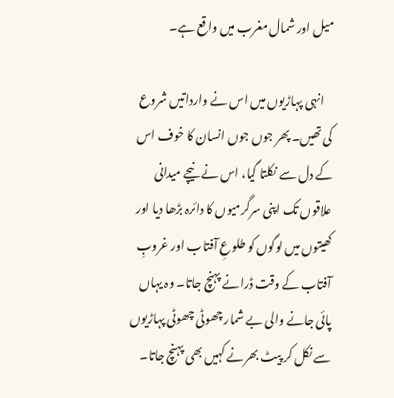میل اور شمال مغرب میں واقع ہے۔

    انہی پہاڑیوں میں اس نے وارداتیں شروع کی تھیں۔ پھر جوں جوں انسان کا خوف اس کے دل سے نکلتا گیا، اس نے نیچے میدانی علاقوں تک اپنی سرگرمیوں کا دائرہ بڑھا دیا اور کھیتوں میں لوگوں کو طلوعِ آفتاب اور غروبِ آفتاب کے وقت ڈرانے پہنچ جاتا۔ وہ یہاں پائی جانے والی بے شمار چھوٹی چھوٹی پہاڑیوں سے نکل کر پیٹ بھرنے کہیں بھی پہنچ جاتا۔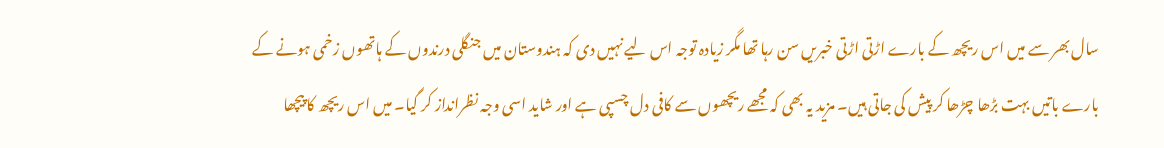سال بھر سے میں اس ریچھ کے بارے اڑتی اڑتی خبریں سن رہا تھا مگر زیادہ توجہ اس لیے نہیں دی کہ ہندوستان میں جنگلی درندوں کے ہاتھوں زخمی ہونے کے بارے باتیں بہت بڑھا چڑھا کر پیش کی جاتی ہیں۔ مزید یہ بھی کہ مجھے ریچھوں سے کافی دل چسپی ہے اور شاید اسی وجہ نظرانداز کر گیا۔ میں اس ریچھ کا پیچھا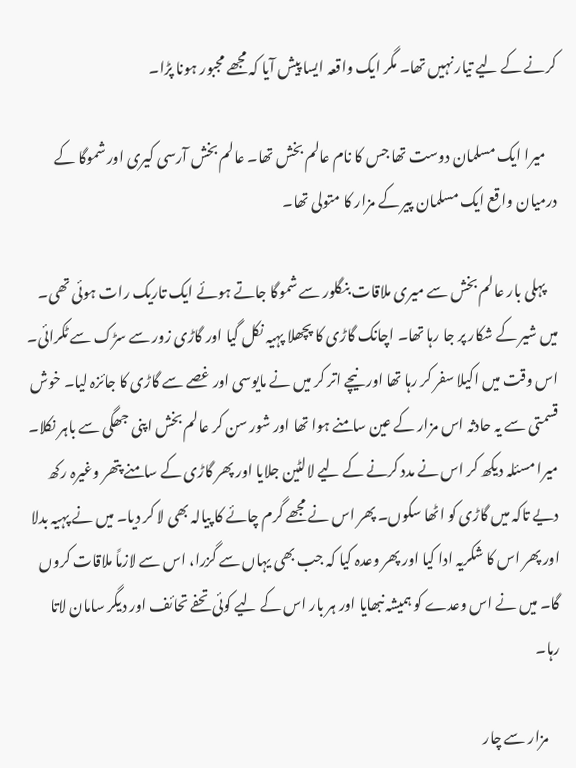کرنے کے لیے تیار نہیں تھا۔ مگر ایک واقعہ ایسا پیش آیا کہ مجھے مجبور ہونا پڑا۔

    میرا ایک مسلمان دوست تھا جس کا نام عالم بخش تھا۔ عالم بخش آرسی کیری اور شموگا کے درمیان واقع ایک مسلمان پیر کے مزار کا متولی تھا۔

    پہلی بار عالم بخش سے میری ملاقات بنگلور سے شموگا جاتے ہوئے ایک تاریک رات ہوئی تھی۔ میں شیر کے شکار پر جا رہا تھا۔ اچانک گاڑی کا پچھلا پہیہ نکل گیا اور گاڑی زور سے سڑک سے ٹکرائی۔ اس وقت میں اکیلا سفر کر رہا تھا اور نیچے اتر کر میں نے مایوسی اور غصے سے گاڑی کا جائزہ لیا۔ خوش قسمتی سے یہ حادثہ اس مزار کے عین سامنے ہوا تھا اور شور سن کر عالم بخش اپنی جھگی سے باہر نکلا۔ میرا مسئلہ دیکھ کر اس نے مدد کرنے کے لیے لالٹین جلایا اور پھر گاڑی کے سامنے پتھر وغیرہ رکھ دیے تاکہ میں گاڑی کو اٹھا سکوں۔ پھر اس نے مجھے گرم چائے کا پیالہ بھی لا کر دیا۔ میں نے پہیہ بدلا اور پھر اس کا شکریہ ادا کیا اور پھر وعدہ کیا کہ جب بھی یہاں سے گزرا، اس سے لازماً ملاقات کروں گا۔ میں نے اس وعدے کو ہمیشہ نبھایا اور ہر بار اس کے لیے کوئی تحفے تحائف اور دیگر سامان لاتا رہا۔

    مزار سے چار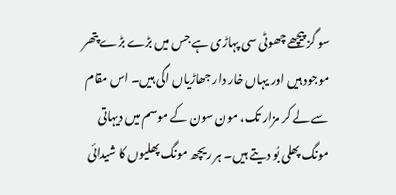سو گز پیچھے چھوٹی سی پہاڑی ہے جس میں بڑے بڑے پتھر موجود ہیں اور یہاں خار دار جھاڑیاں اگی ہیں۔ اس مقام سے لے کر مزار تک، مون سون کے موسم میں دیہاتی مونگ پھلی بُو دیتے ہیں۔ ہر ریچھ مونگ پھلیوں کا شیدائی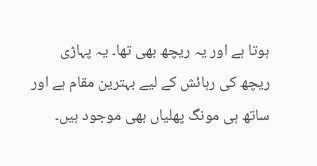ہوتا ہے اور یہ ریچھ بھی تھا۔ یہ پہاڑی ریچھ کی رہائش کے لیے بہترین مقام ہے اور ساتھ ہی مونگ پھلیاں بھی موجود ہیں۔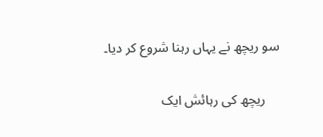سو ریچھ نے یہاں رہنا شروع کر دیا۔

    ریچھ کی رہائش ایک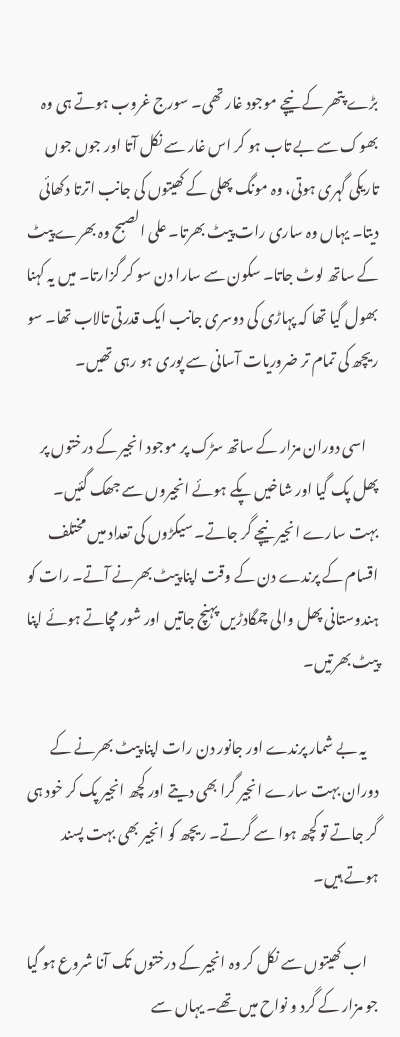بڑے پتھر کے نیچے موجود غار تھی۔ سورج غروب ہوتے ہی وہ بھوک سے بے تاب ہو کر اس غار سے نکل آتا اور جوں جوں تاریکی گہری ہوتی، وہ مونگ پھلی کے کھیتوں کی جانب اترتا دکھائی دیتا۔ یہاں وہ ساری رات پیٹ بھرتا۔ علی الصبح وہ بھرے پیٹ کے ساتھ لوٹ جاتا۔ سکون سے سارا دن سو کر گزارتا۔ میں یہ کہنا بھول گیا تھا کہ پہاڑی کی دوسری جانب ایک قدرتی تالاب تھا۔ سو ریچھ کی تمام تر ضروریات آسانی سے پوری ہو رہی تھیں۔

    اسی دوران مزار کے ساتھ سڑک پر موجود انجیر کے درختوں پر پھل پک گیا اور شاخیں پکے ہوئے انجیروں سے جھک گئیں۔ بہت سارے انجیر نیچے گر جاتے۔ سیکڑوں کی تعداد میں مختلف اقسام کے پرندے دن کے وقت اپنا پیٹ بھرنے آتے۔ رات کو ہندوستانی پھل والی چمگادڑیں پہنچ جاتیں اور شور مچاتے ہوئے اپنا پیٹ بھرتیں۔

    یہ بے شمار پرندے اور جانور دن رات اپنا پیٹ بھرنے کے دوران بہت سارے انجیر گرا بھی دیتے اور کچھ انجیر پک کر خود ہی گر جاتے تو کچھ ہوا سے گرتے۔ ریچھ کو انجیر بھی بہت پسند ہوتے ہیں۔

    اب کھیتوں سے نکل کر وہ انجیر کے درختوں تک آنا شروع ہو گیا جو مزار کے گرد و نواح میں تھے۔ یہاں سے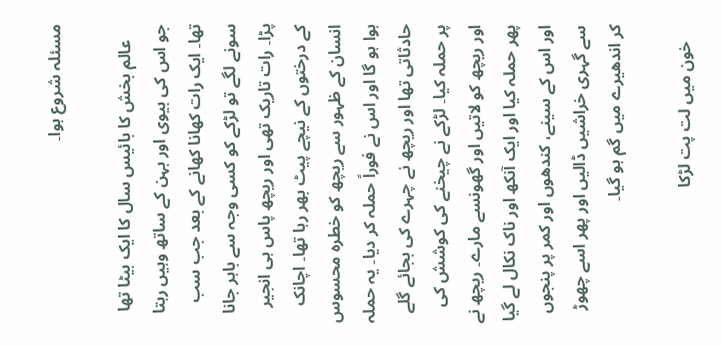مسئلہ شروع ہوا۔

    عالم بخش کا بائیس سال کا ایک بیٹا تھا جو اس کی بیوی اور بہن کے ساتھ وہیں رہتا تھا۔ ایک رات کھانا کھانے کے بعد جب سب سونے لگے تو لڑکے کو کسی وجہ سے باہر جانا پڑا۔ رات تاریک تھی اور ریچھ پاس ہی انجیر کے درختوں کے نیچے پیٹ بھر رہا تھا۔ اچانک انسان کے ظہور سے ریچھ کو خطرہ محسوس ہوا ہو گا اور اس نے فوراً حملہ کر دیا۔ یہ حملہ حادثاتی تھا اور ریچھ نے چہرے کی بجائے گلے پر حملہ کیا۔ لڑکے نے چیخنے کی کوشش کی اور ریچھ کو لاتیں اور گھونسے مارے۔ ریچھ نے پھر حملہ کیا اور ایک آنکھ اور ناک نکال لے گیا اور اس کے سینے، کندھوں اور کمر پر پنجوں سے گہری خراشیں ڈالیں اور پھر اسے چھوڑ کر اندھیرے میں گم ہو گیا۔

    خون میں لت پت لڑکا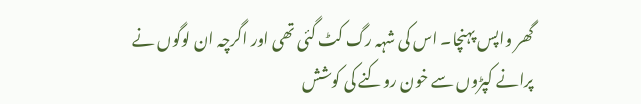گھر واپس پہنچا۔ اس کی شہہ رگ کٹ گئی تھی اور اگرچہ ان لوگوں نے پرانے کپڑوں سے خون روکنے کی کوشش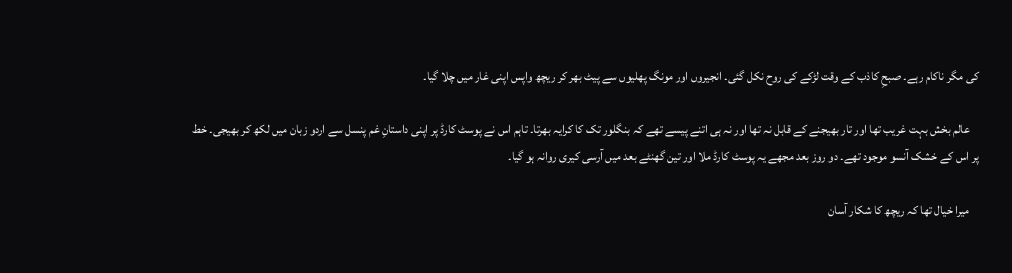کی مگر ناکام رہے۔ صبحِ کاذب کے وقت لڑکے کی روح نکل گئی۔ انجیروں اور مونگ پھلیوں سے پیٹ بھر کر ریچھ واپس اپنی غار میں چلا گیا۔

    عالم بخش بہت غریب تھا اور تار بھیجنے کے قابل نہ تھا اور نہ ہی اتنے پیسے تھے کہ بنگلور تک کا کرایہ بھرتا۔ تاہم اس نے پوسٹ کارڈ پر اپنی داستانِ غم پنسل سے اردو زبان میں لکھ کر بھیجی۔ خط پر اس کے خشک آنسو موجود تھے۔ دو روز بعد مجھے یہ پوسٹ کارڈ ملا اور تین گھنٹے بعد میں آرسی کیری روانہ ہو گیا۔

    میرا خیال تھا کہ ریچھ کا شکار آسان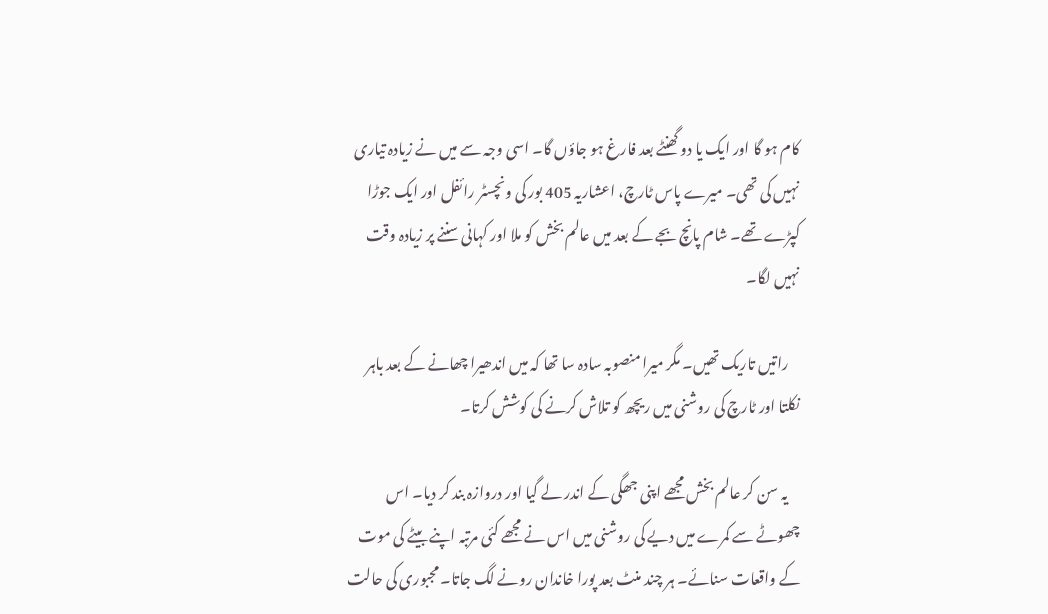کام ہو گا اور ایک یا دو گھنٹے بعد فارغ ہو جاؤں گا۔ اسی وجہ سے میں نے زیادہ تیاری نہیں کی تھی۔ میرے پاس ٹارچ، اعشاریہ 405 بور کی ونچسٹر رائفل اور ایک جوڑا کپڑے تھے۔ شام پانچ بجے کے بعد میں عالم بخش کو ملا اور کہانی سننے پر زیادہ وقت نہیں لگا۔

    راتیں تاریک تھیں۔ مگر میرا منصوبہ سادہ سا تھا کہ میں اندھیرا چھانے کے بعد باہر نکلتا اور ٹارچ کی روشنی میں ریچھ کو تلاش کرنے کی کوشش کرتا۔

    یہ سن کر عالم بخش مجھے اپنی جھگی کے اندر لے گیا اور دروازہ بند کر دیا۔ اس چھوٹے سے کمرے میں دیے کی روشنی میں اس نے مجھے کئی مرتبہ اپنے بیٹے کی موت کے واقعات سنائے۔ ہر چند منٹ بعد پورا خاندان رونے لگ جاتا۔ مجبوری کی حالت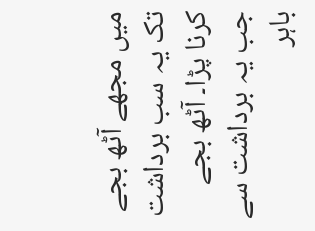میں مجھے آٹھ بجے تک یہ سب برداشت کرنا پڑا۔ آٹھ بجے جب یہ برداشت سے باہر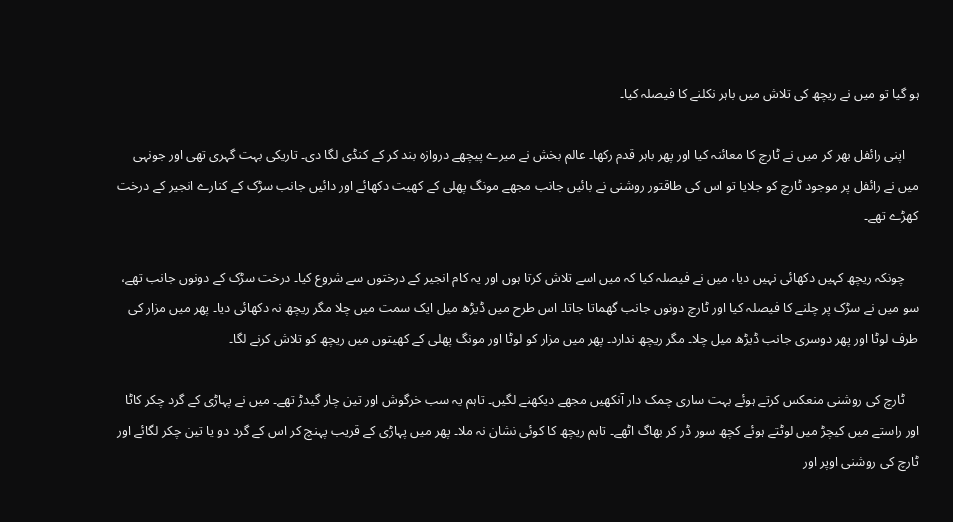ہو گیا تو میں نے ریچھ کی تلاش میں باہر نکلنے کا فیصلہ کیا۔

    اپنی رائفل بھر کر میں نے ٹارچ کا معائنہ کیا اور پھر باہر قدم رکھا۔ عالم بخش نے میرے پیچھے دروازہ بند کر کے کنڈی لگا دی۔ تاریکی بہت گہری تھی اور جونہی میں نے رائفل پر موجود ٹارچ کو جلایا تو اس کی طاقتور روشنی نے بائیں جانب مجھے مونگ پھلی کے کھیت دکھائے اور دائیں جانب سڑک کے کنارے انجیر کے درخت کھڑے تھے۔

    چونکہ ریچھ کہیں دکھائی نہیں دیا، میں نے فیصلہ کیا کہ میں اسے تلاش کرتا ہوں اور یہ کام انجیر کے درختوں سے شروع کیا۔ درخت سڑک کے دونوں جانب تھے، سو میں نے سڑک پر چلنے کا فیصلہ کیا اور ٹارچ دونوں جانب گھماتا جاتا۔ اس طرح میں ڈیڑھ میل ایک سمت میں چلا مگر ریچھ نہ دکھائی دیا۔ پھر میں مزار کی طرف لوٹا اور پھر دوسری جانب ڈیڑھ میل چلا۔ مگر ریچھ ندارد۔ پھر میں مزار کو لوٹا اور مونگ پھلی کے کھیتوں میں ریچھ کو تلاش کرنے لگا۔

    ٹارچ کی روشنی منعکس کرتے ہوئے بہت ساری چمک دار آنکھیں مجھے دیکھنے لگیں۔ تاہم یہ سب خرگوش اور تین چار گیدڑ تھے۔ میں نے پہاڑی کے گرد چکر کاٹا اور راستے میں کیچڑ میں لوٹتے ہوئے کچھ سور ڈر کر بھاگ اٹھے۔ تاہم ریچھ کا کوئی نشان نہ ملا۔ پھر میں پہاڑی کے قریب پہنچ کر اس کے گرد دو یا تین چکر لگائے اور ٹارچ کی روشنی اوپر اور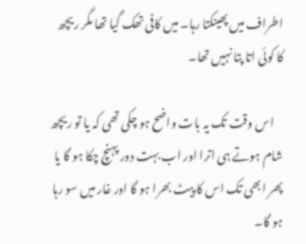اطراف میں پھینکتا رہا۔ میں کافی تھک گیا تھا مگر ریچھ کا کوئی اتا پتا نہیں تھا۔

    اس وقت تک یہ بات واضح ہو چکی تھی کہ یا تو ریچھ شام ہوتے ہی اترا اور اب بہت دور پہنچ چکا ہو گا یا پھر ابھی تک اس کا پیٹ بھرا ہو گا اور غار میں سو رہا ہو گا۔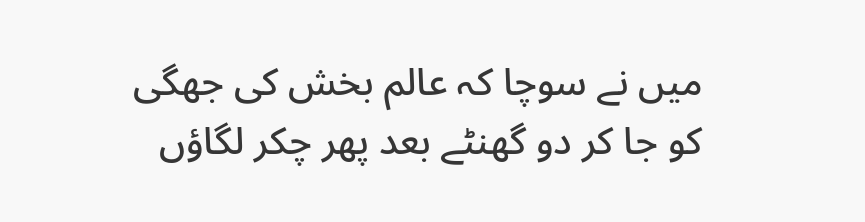میں نے سوچا کہ عالم بخش کی جھگی کو جا کر دو گھنٹے بعد پھر چکر لگاؤں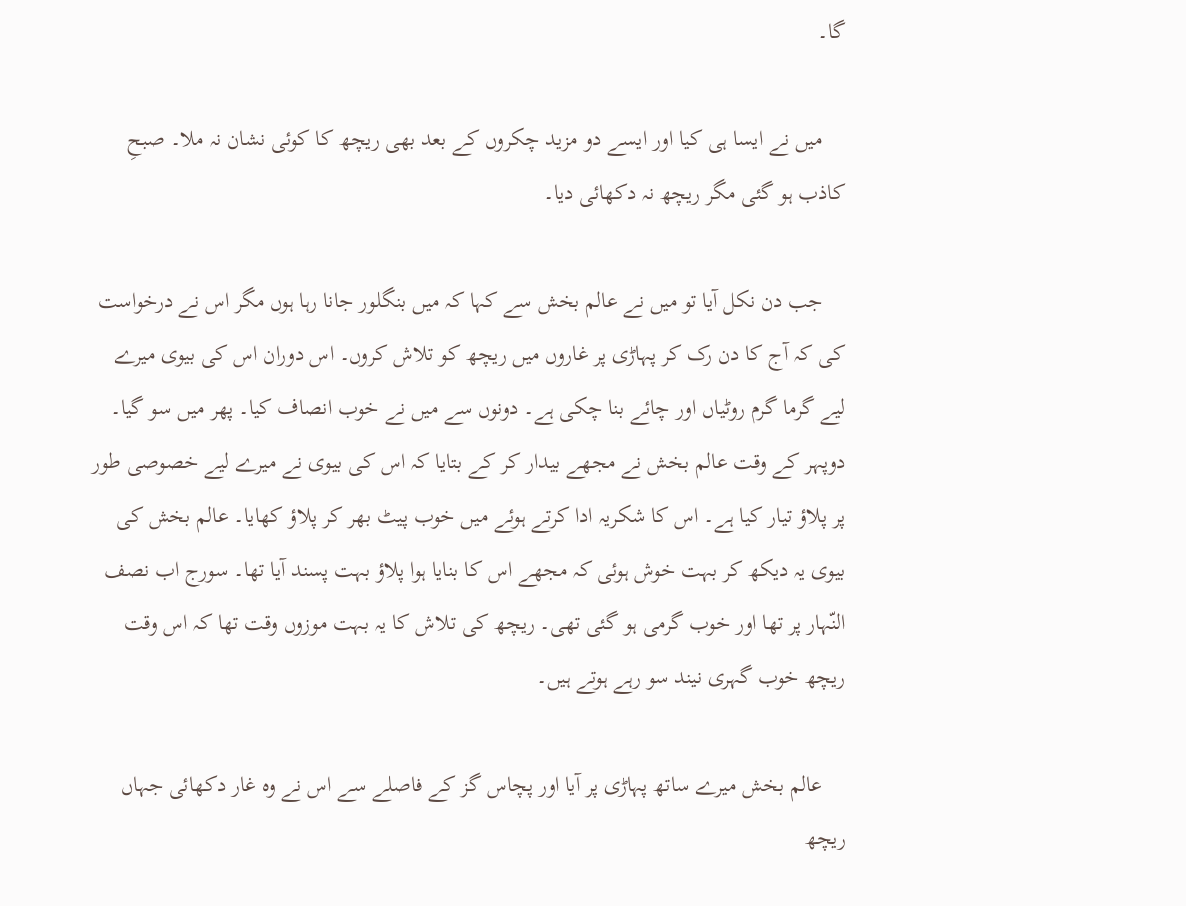گا۔

    میں نے ایسا ہی کیا اور ایسے دو مزید چکروں کے بعد بھی ریچھ کا کوئی نشان نہ ملا۔ صبحِ کاذب ہو گئی مگر ریچھ نہ دکھائی دیا۔

    جب دن نکل آیا تو میں نے عالم بخش سے کہا کہ میں بنگلور جانا رہا ہوں مگر اس نے درخواست کی کہ آج کا دن رک کر پہاڑی پر غاروں میں ریچھ کو تلاش کروں۔ اس دوران اس کی بیوی میرے لیے گرما گرم روٹیاں اور چائے بنا چکی ہے۔ دونوں سے میں نے خوب انصاف کیا۔ پھر میں سو گیا۔ دوپہر کے وقت عالم بخش نے مجھے بیدار کر کے بتایا کہ اس کی بیوی نے میرے لیے خصوصی طور پر پلاؤ تیار کیا ہے۔ اس کا شکریہ ادا کرتے ہوئے میں خوب پیٹ بھر کر پلاؤ کھایا۔ عالم بخش کی بیوی یہ دیکھ کر بہت خوش ہوئی کہ مجھے اس کا بنایا ہوا پلاؤ بہت پسند آیا تھا۔ سورج اب نصف النّہار پر تھا اور خوب گرمی ہو گئی تھی۔ ریچھ کی تلاش کا یہ بہت موزوں وقت تھا کہ اس وقت ریچھ خوب گہری نیند سو رہے ہوتے ہیں۔

    عالم بخش میرے ساتھ پہاڑی پر آیا اور پچاس گز کے فاصلے سے اس نے وہ غار دکھائی جہاں ریچھ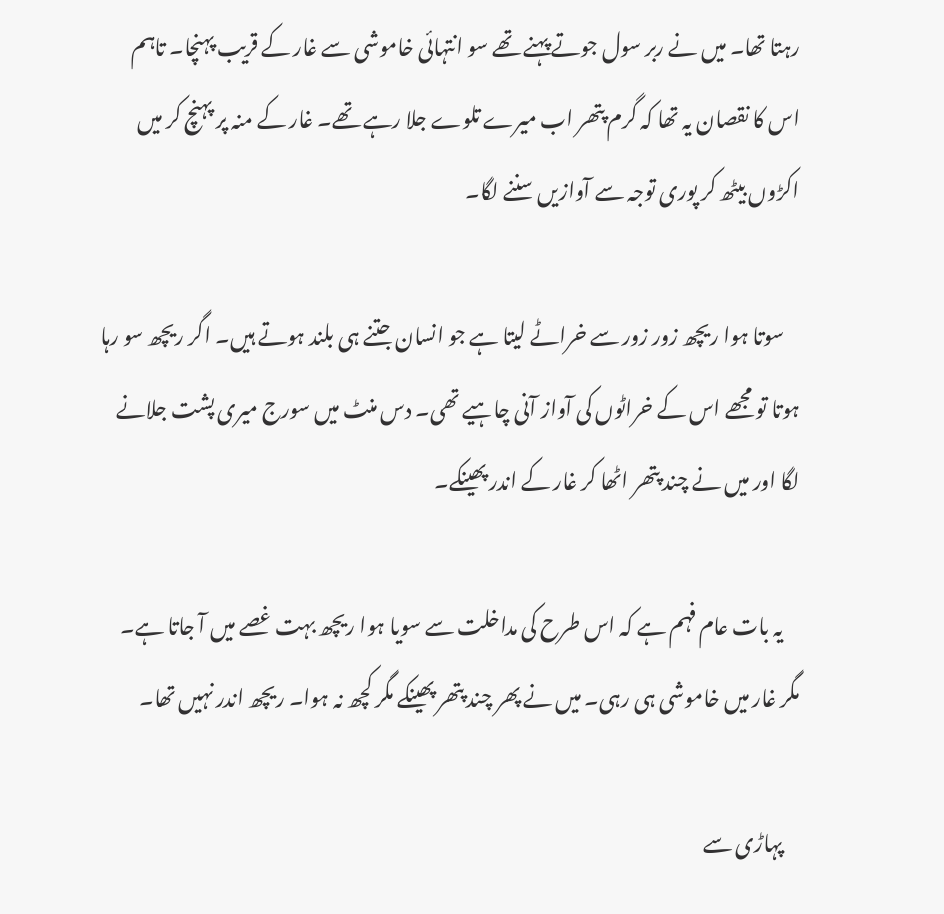رہتا تھا۔ میں نے ربر سول جوتے پہنے تھے سو انتہائی خاموشی سے غار کے قریب پہنچا۔ تاہم اس کا نقصان یہ تھا کہ گرم پتھر اب میرے تلوے جلا رہے تھے۔ غار کے منہ پر پہنچ کر میں اکڑوں بیٹھ کر پوری توجہ سے آوازیں سننے لگا۔

    سوتا ہوا ریچھ زور زور سے خراٹے لیتا ہے جو انسان جتنے ہی بلند ہوتے ہیں۔ اگر ریچھ سو رہا ہوتا تو مجھے اس کے خراٹوں کی آواز آنی چاہیے تھی۔ دس منٹ میں سورج میری پشت جلانے لگا اور میں نے چند پتھر اٹھا کر غار کے اندر پھینکے۔

    یہ بات عام فہم ہے کہ اس طرح کی مداخلت سے سویا ہوا ریچھ بہت غصے میں آ جاتا ہے۔ مگر غار میں خاموشی ہی رہی۔ میں نے پھر چند پتھر پھینکے مگر کچھ نہ ہوا۔ ریچھ اندر نہیں تھا۔

    پہاڑی سے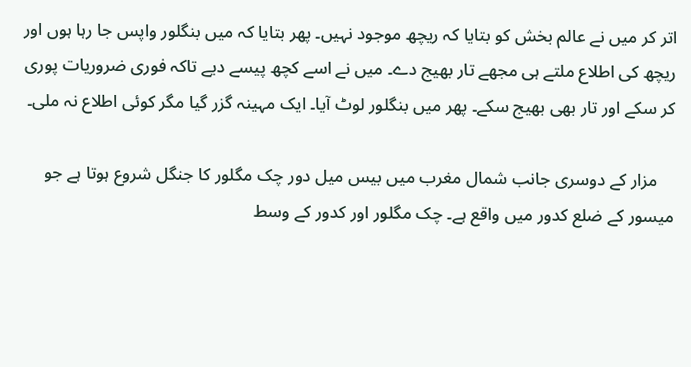اتر کر میں نے عالم بخش کو بتایا کہ ریچھ موجود نہیں۔ پھر بتایا کہ میں بنگلور واپس جا رہا ہوں اور ریچھ کی اطلاع ملتے ہی مجھے تار بھیج دے۔ میں نے اسے کچھ پیسے دیے تاکہ فوری ضروریات پوری کر سکے اور تار بھی بھیج سکے۔ پھر میں بنگلور لوٹ آیا۔ ایک مہینہ گزر گیا مگر کوئی اطلاع نہ ملی۔

    مزار کے دوسری جانب شمال مغرب میں بیس میل دور چک مگلور کا جنگل شروع ہوتا ہے جو میسور کے ضلع کدور میں واقع ہے۔ چک مگلور اور کدور کے وسط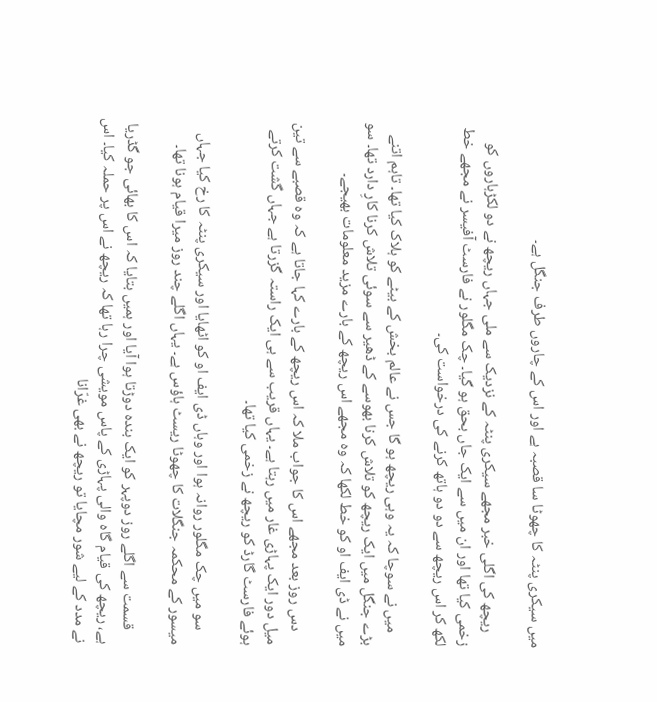میں سیکری پنٹہ کا چھوٹا سا قصبہ ہے اور اس کے چاروں طرف جنگل ہے۔

    ریچھ کی اگلی خبر مجھے سیکری پنٹہ کے نزدیک سے ملی جہاں ریچھ نے دو لکڑہاروں کو زخمی کیا تھا اور ان میں سے ایک جاں بحق ہو گیا۔ چک مگلور نے فارسٹ آفیسر نے مجھے خط لکھ کر اس ریچھ سے دو دو ہاتھ کرنے کی درخواست کی۔

    میں نے سوچا کہ یہ وہی ریچھ ہو گا جس نے عالم بخش کے بیٹے کو ہلاک کیا تھا۔ تاہم اتنے بڑے جنگل میں ایک ریچھ کو تلاش کرنا بھوسے کے ڈھیر سے سوئی تلاش کرنا کارِ دارد تھا۔ سو میں نے ڈی ایف او کو خط لکھا کہ وہ مجھے اس ریچھ کے بارے مزید معلومات بھیجے۔

    دس روز بعد مجھے اس کا جواب ملا کہ اس ریچھ کے بارے کہا جاتا ہے کہ وہ قصبے سے تین میل دور ایک پہاڑی غار میں رہتا ہے۔ یہاں قریب سے ہی ایک راستہ گزرتا ہے جہاں گشت کرتے ہوئے فارسٹ گارڈ کو ریچھ نے زخمی کیا تھا۔

    سو میں چک مگلور روانہ ہوا اور وہاں ڈی ایف او کو اٹھایا اور سیکری پنٹہ کا رخ کیا جہاں میسور کے محکمہ جنگلات کا چھوٹا ریسٹ ہاؤس ہے۔ یہاں اگلے چند روز میرا قیام ہونا تھا۔

    قسمت سے اگلے روز دوپہر کو ایک بندہ دوڑتا ہوا آیا اور ہمیں بتایا کہ اس کا بھائی جو گڈریا ہے، ریچھ کی قیام گاہ والی پہاڑی کے پاس مویشی چرا رہا تھا کہ ریچھ نے اس پر حملہ کیا۔ اس نے مدد کے لیے شور مچایا تو ریچھ نے بھی غرّانا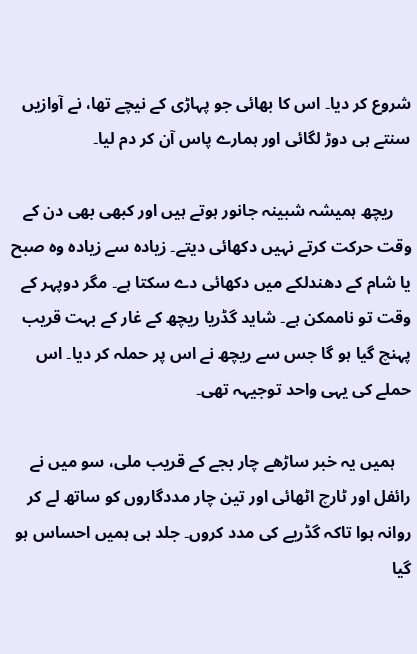شروع کر دیا۔ اس کا بھائی جو پہاڑی کے نیچے تھا، نے آوازیں سنتے ہی دوڑ لگائی اور ہمارے پاس آن کر دم لیا۔

    ریچھ ہمیشہ شبینہ جانور ہوتے ہیں اور کبھی بھی دن کے وقت حرکت کرتے نہیں دکھائی دیتے۔ زیادہ سے زیادہ وہ صبح یا شام کے دھندلکے میں دکھائی دے سکتا ہے۔ مگر دوپہر کے وقت تو ناممکن ہے۔ شاید گڈریا ریچھ کے غار کے بہت قریب پہنچ گیا ہو گا جس سے ریچھ نے اس پر حملہ کر دیا۔ اس حملے کی یہی واحد توجیہہ تھی۔

    ہمیں یہ خبر ساڑھے چار بجے کے قریب ملی، سو میں نے رائفل اور ٹارچ اٹھائی اور تین چار مددگاروں کو ساتھ لے کر روانہ ہوا تاکہ گڈریے کی مدد کروں۔ جلد ہی ہمیں احساس ہو گیا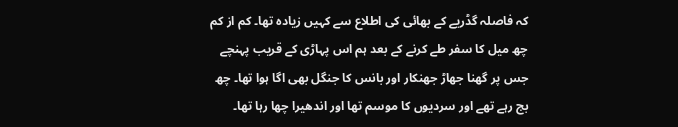کہ فاصلہ گڈریے کے بھائی کی اطلاع سے کہیں زیادہ تھا۔ کم از کم چھ میل کا سفر طے کرنے کے بعد ہم اس پہاڑی کے قریب پہنچے جس پر گھنا جھاڑ جھنکار اور بانس کا جنگل بھی اگا ہوا تھا۔ چھ بج رہے تھے اور سردیوں کا موسم تھا اور اندھیرا چھا رہا تھا۔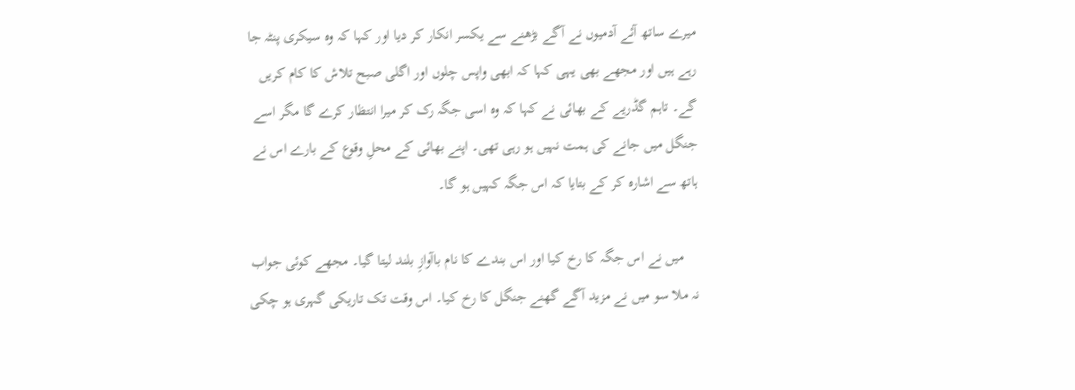میرے ساتھ آئے آدمیوں نے آگے بڑھنے سے یکسر انکار کر دیا اور کہا کہ وہ سیکری پنٹہ جا رہے ہیں اور مجھے بھی یہی کہا کہ ابھی واپس چلوں اور اگلی صبح تلاش کا کام کریں گے۔ تاہم گڈریے کے بھائی نے کہا کہ وہ اسی جگہ رک کر میرا انتظار کرے گا مگر اسے جنگل میں جانے کی ہمت نہیں ہو رہی تھی۔ اپنے بھائی کے محلِ وقوع کے بارے اس نے ہاتھ سے اشارہ کر کے بتایا کہ اس جگہ کہیں ہو گا۔

    میں نے اس جگہ کا رخ کیا اور اس بندے کا نام باآوازِ بلند لیتا گیا۔ مجھے کوئی جواب نہ ملا سو میں نے مزید آگے گھنے جنگل کا رخ کیا۔ اس وقت تک تاریکی گہری ہو چکی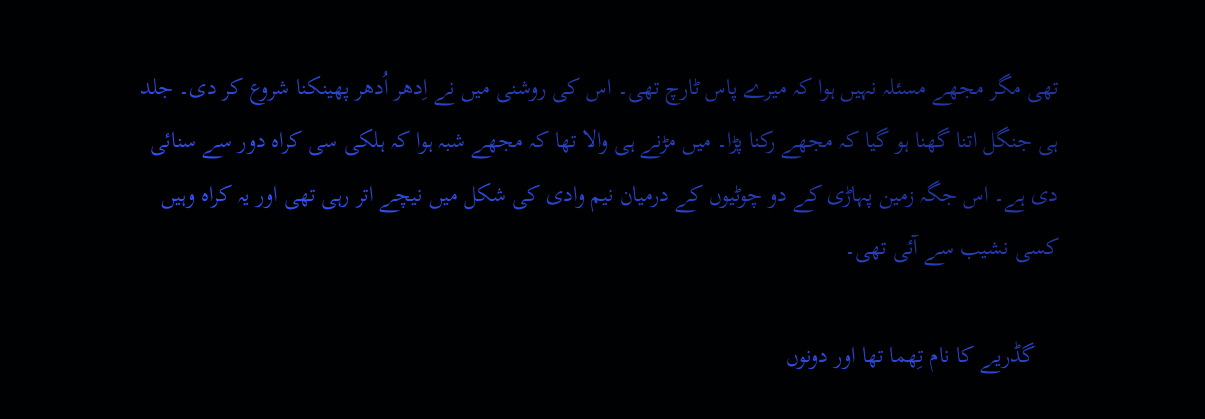تھی مگر مجھے مسئلہ نہیں ہوا کہ میرے پاس ٹارچ تھی۔ اس کی روشنی میں نے اِدھر اُدھر پھینکنا شروع کر دی۔ جلد ہی جنگل اتنا گھنا ہو گیا کہ مجھے رکنا پڑا۔ میں مڑنے ہی والا تھا کہ مجھے شبہ ہوا کہ ہلکی سی کراہ دور سے سنائی دی ہے۔ اس جگہ زمین پہاڑی کے دو چوٹیوں کے درمیان نیم وادی کی شکل میں نیچے اتر رہی تھی اور یہ کراہ وہیں کسی نشیب سے آئی تھی۔

    گڈریے کا نام تِھما تھا اور دونوں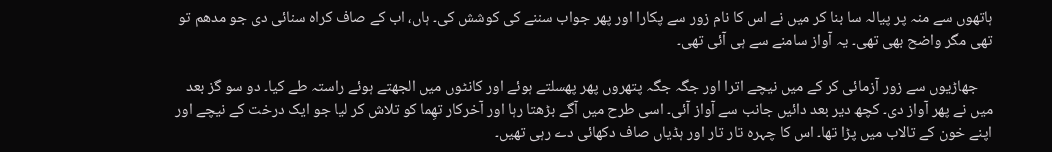ہاتھوں سے منہ پر پیالہ سا بنا کر میں نے اس کا نام زور سے پکارا اور پھر جواب سننے کی کوشش کی۔ ہاں، اب کے صاف کراہ سنائی دی جو مدھم تو تھی مگر واضح بھی تھی۔ یہ آواز سامنے سے ہی آئی تھی۔

    جھاڑیوں سے زور آزمائی کر کے میں نیچے اترا اور جگہ جگہ پتھروں پھر پھسلتے ہوئے اور کانٹوں میں الجھتے ہوئے راستہ طے کیا۔ دو سو گز بعد میں نے پھر آواز دی۔ کچھ دیر بعد دائیں جانب سے آواز آئی۔ اسی طرح میں آگے بڑھتا رہا اور آخرکار تھِما کو تلاش کر لیا جو ایک درخت کے نیچے اور اپنے خون کے تالاب میں پڑا تھا۔ اس کا چہرہ تار تار اور ہڈیاں صاف دکھائی دے رہی تھیں۔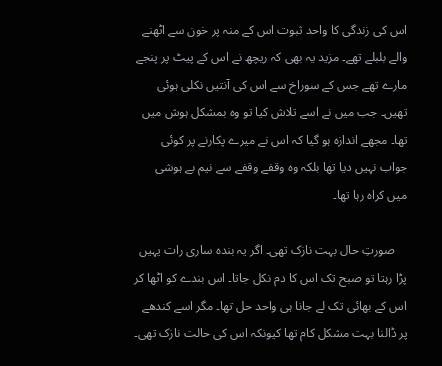اس کی زندگی کا واحد ثبوت اس کے منہ پر خون سے اٹھنے والے بلبلے تھے۔ مزید یہ بھی کہ ریچھ نے اس کے پیٹ پر پنجے مارے تھے جس کے سوراخ سے اس کی آنتیں نکلی ہوئی تھیں۔ جب میں نے اسے تلاش کیا تو وہ بمشکل ہوش میں تھا۔ مجھے اندازہ ہو گیا کہ اس نے میرے پکارنے پر کوئی جواب نہیں دیا تھا بلکہ وہ وقفے وقفے سے نیم بے ہوشی میں کراہ رہا تھا۔

    صورتِ حال بہت نازک تھی۔ اگر یہ بندہ ساری رات یہیں پڑا رہتا تو صبح تک اس کا دم نکل جاتا۔ اس بندے کو اٹھا کر اس کے بھائی تک لے جانا ہی واحد حل تھا۔ مگر اسے کندھے پر ڈالنا بہت مشکل کام تھا کیونکہ اس کی حالت نازک تھی۔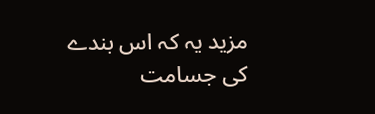مزید یہ کہ اس بندے کی جسامت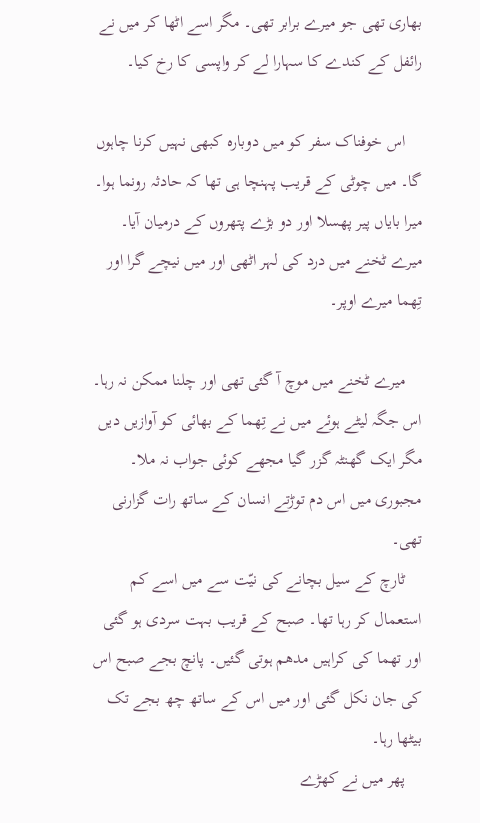بھاری تھی جو میرے برابر تھی۔ مگر اسے اٹھا کر میں نے رائفل کے کندے کا سہارا لے کر واپسی کا رخ کیا۔

    اس خوفناک سفر کو میں دوبارہ کبھی نہیں کرنا چاہوں گا۔ میں چوٹی کے قریب پہنچا ہی تھا کہ حادثہ رونما ہوا۔ میرا بایاں پیر پھسلا اور دو بڑے پتھروں کے درمیان آیا۔ میرے ٹخنے میں درد کی لہر اٹھی اور میں نیچے گرا اور تِھما میرے اوپر۔

    میرے ٹخنے میں موچ آ گئی تھی اور چلنا ممکن نہ رہا۔ اس جگہ لیٹے ہوئے میں نے تِھما کے بھائی کو آوازیں دیں مگر ایک گھنٹہ گزر گیا مجھے کوئی جواب نہ ملا۔ مجبوری میں اس دم توڑتے انسان کے ساتھ رات گزارنی تھی۔
    ٹارچ کے سیل بچانے کی نیّت سے میں اسے کم استعمال کر رہا تھا۔ صبح کے قریب بہت سردی ہو گئی اور تھما کی کراہیں مدھم ہوتی گئیں۔ پانچ بجے صبح اس کی جان نکل گئی اور میں اس کے ساتھ چھ بجے تک بیٹھا رہا۔
    پھر میں نے کھڑے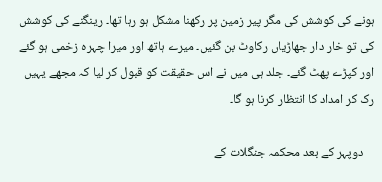ہونے کی کوشش کی مگر پیر زمین پر رکھنا مشکل ہو رہا تھا۔ رینگنے کی کوشش کی تو خار دار جھاڑیاں رکاوٹ بن گئیں۔ میرے ہاتھ اور میرا چہرہ زخمی ہو گئے اور کپڑے پھٹ گئے۔ جلد ہی میں نے اس حقیقت کو قبول کر لیا کہ مجھے یہیں رک کر امداد کا انتظار کرنا ہو گا۔

    دوپہر کے بعد محکمہ جنگلات کے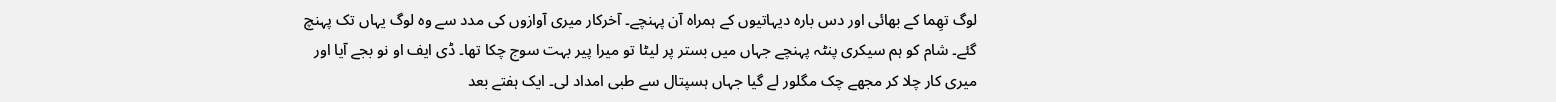لوگ تھِما کے بھائی اور دس بارہ دیہاتیوں کے ہمراہ آن پہنچے۔ آخرکار میری آوازوں کی مدد سے وہ لوگ یہاں تک پہنچ گئے۔ شام کو ہم سیکری پنٹہ پہنچے جہاں میں بستر پر لیٹا تو میرا پیر بہت سوج چکا تھا۔ ڈی ایف او نو بجے آیا اور میری کار چلا کر مجھے چک مگلور لے گیا جہاں ہسپتال سے طبی امداد لی۔ ایک ہفتے بعد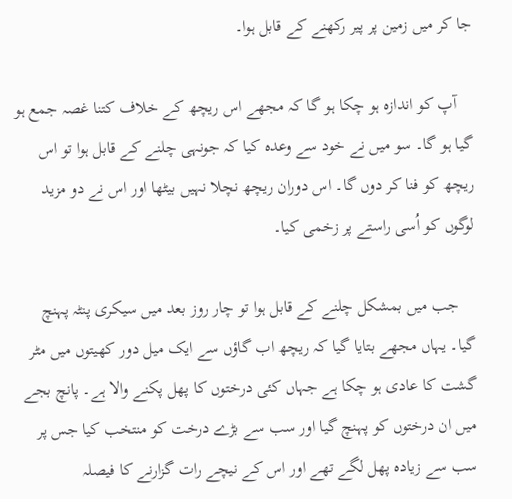جا کر میں زمین پر پیر رکھنے کے قابل ہوا۔

    آپ کو اندازہ ہو چکا ہو گا کہ مجھے اس ریچھ کے خلاف کتنا غصہ جمع ہو گیا ہو گا۔ سو میں نے خود سے وعدہ کیا کہ جونہی چلنے کے قابل ہوا تو اس ریچھ کو فنا کر دوں گا۔ اس دوران ریچھ نچلا نہیں بیٹھا اور اس نے دو مزید لوگوں کو اُسی راستے پر زخمی کیا۔

    جب میں بمشکل چلنے کے قابل ہوا تو چار روز بعد میں سیکری پنٹہ پہنچ گیا۔ یہاں مجھے بتایا گیا کہ ریچھ اب گاؤں سے ایک میل دور کھیتوں میں مٹر گشت کا عادی ہو چکا ہے جہاں کئی درختوں کا پھل پکنے والا ہے۔ پانچ بجے میں ان درختوں کو پہنچ گیا اور سب سے بڑے درخت کو منتخب کیا جس پر سب سے زیادہ پھل لگے تھے اور اس کے نیچے رات گزارنے کا فیصلہ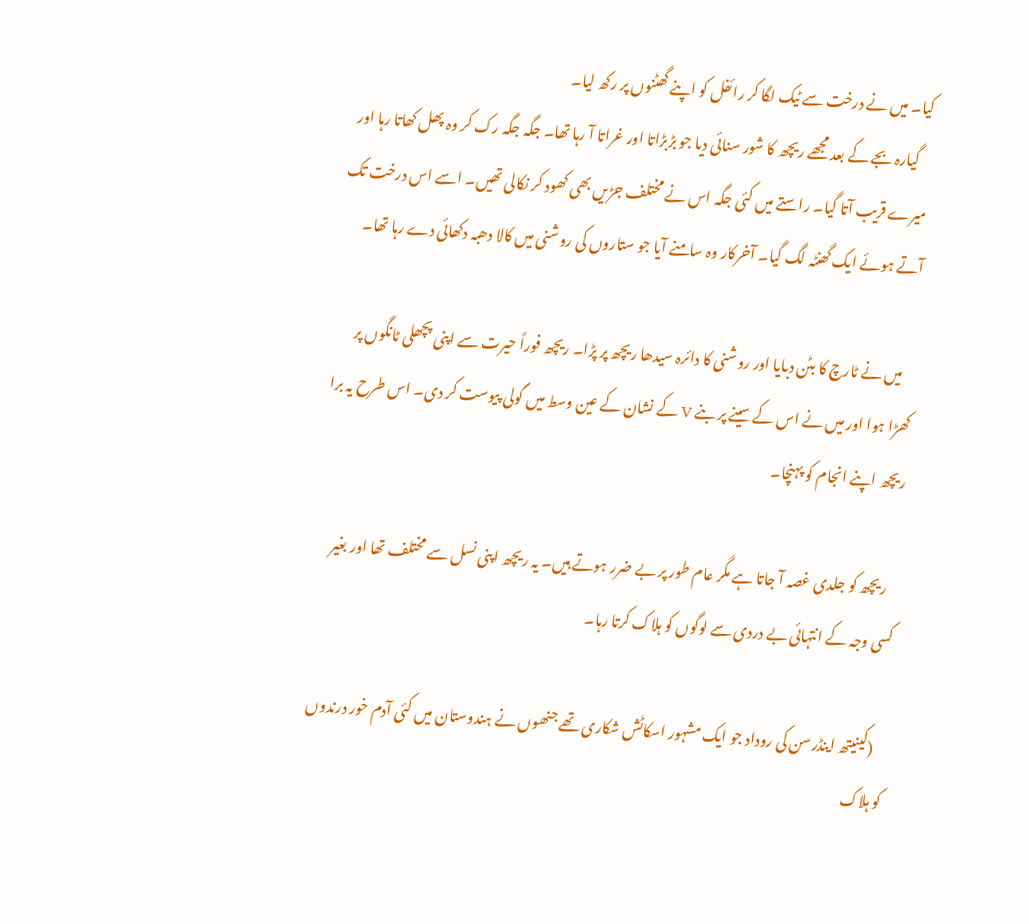کیا۔ میں نے درخت سے ٹیک لگا کر رائفل کو اپنے گھٹنوں پر رکھ لیا۔
    گیارہ بجے کے بعد مجھے ریچھ کا شور سنائی دیا جو بڑبڑاتا اور غراتا آ رہا تھا۔ جگہ جگہ رک کر وہ پھل کھاتا رہا اور میرے قریب آتا گیا۔ راستے میں کئی جگہ اس نے مختلف جڑیں بھی کھود کر نکالی تھیں۔ اسے اس درخت تک آتے ہوئے ایک گھنٹہ لگ گیا۔ آخرکار وہ سامنے آیا جو ستاروں کی روشنی میں کالا دھبہ دکھائی دے رہا تھا۔

    میں نے ٹارچ کا بٹن دبایا اور روشنی کا دائرہ سیدھا ریچھ پر پڑا۔ ریچھ فوراً حیرت سے اپنی پچھلی ٹانگوں پر کھڑا ہوا اور میں نے اس کے سینے پر بنے V کے نشان کے عین وسط میں گولی پیوست کر دی۔ اس طرح یہ برا ریچھ اپنے انجام کو پہنچا۔

    ریچھ کو جلدی غصہ آ جاتا ہے مگر عام طور پر بے ضرر ہوتے ہیں۔ یہ ریچھ اپنی نسل سے مختلف تھا اور بغیر کسی وجہ کے انتہائی بے دردی سے لوگوں کو ہلاک کرتا رہا۔

    (کینیتھ اینڈرسن کی روداد جو ایک مشہور اسکاٹش شکاری تھے جنھوں نے ہندوستان میں‌ کئی آدم خور درندوں کو ہلاک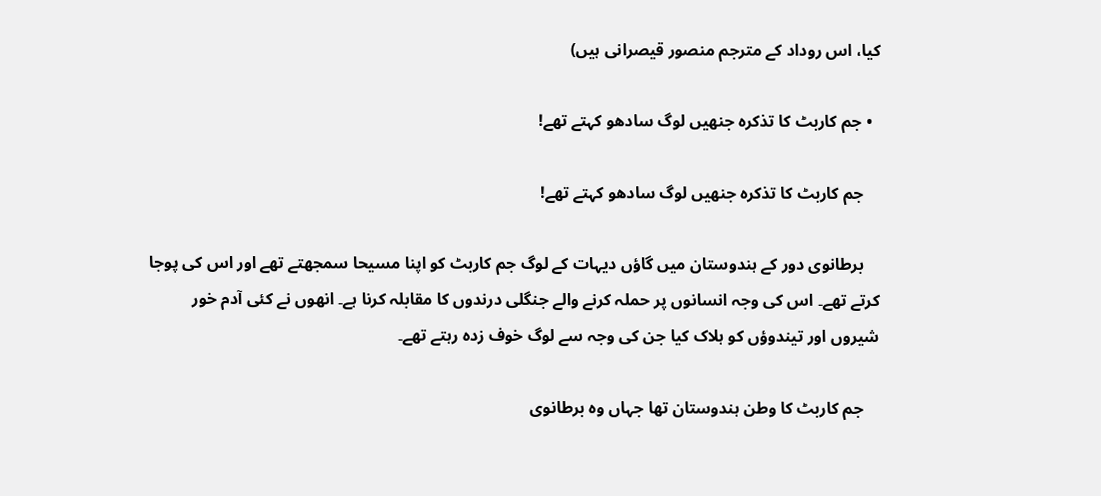کیا، اس روداد کے مترجم منصور قیصرانی ہیں)

  • جم کاربٹ کا تذکرہ جنھیں‌ لوگ سادھو کہتے تھے!

    جم کاربٹ کا تذکرہ جنھیں‌ لوگ سادھو کہتے تھے!

    برطانوی دور کے ہندوستان میں گاؤں دیہات کے لوگ جم کاربٹ کو اپنا مسیحا سمجھتے تھے اور اس کی پوجا کرتے تھے۔ اس کی وجہ انسانوں پر حملہ کرنے والے جنگلی درندوں کا مقابلہ کرنا ہے۔ انھوں نے کئی آدم خور شیروں اور تیندوؤں کو ہلاک کیا جن کی وجہ سے لوگ خوف زدہ رہتے تھے۔

    جم کاربٹ کا وطن ہندوستان تھا جہاں وہ برطانوی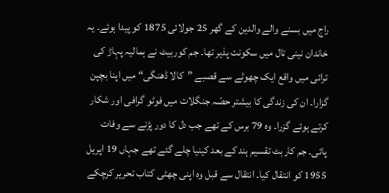راج میں بسنے والے والدین کے گھر 25 جولائی 1875 کو پیدا ہوئے۔ یہ خاندان نینی تال میں سکونت پذیر تھا۔ جم کوربیٹ نے ہمالیہ پہاڑ کی ترائی میں واقع ایک چھوٹے سے قصبے ”کالا ڈھنگی“ میں اپنا بچپن گزارا۔ ان کی زندگی کا بیشتر حصّہ جنگلات میں فوٹو گرافی اور شکار کرتے ہوئے گزرا۔ وہ 79 برس کے تھے جب دل کا دور پڑنے سے وفات پائی۔ جم کاربٹ تقسیم ہند کے بعد کینیا چلے گئے تھے جہاں‌ 19 اپریل 1955 کو انتقال کیا۔ انتقال سے قبل وہ اپنی چھٹی کتاب تحریر کرچکے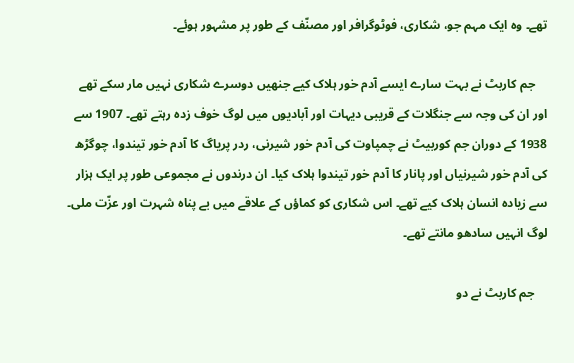تھے۔ وہ ایک مہم جو، شکاری، فوٹوگرافر اور مصنّف کے طور پر مشہور ہوئے۔

    جم کاربٹ نے بہت سارے ایسے آدم خور ہلاک کیے جنھیں دوسرے شکاری نہیں‌ مار سکے تھے اور ان کی وجہ سے جنگلات کے قریبی دیہات اور آبادیوں میں لوگ خوف زدہ رہتے تھے۔ 1907 سے 1938 کے دوران جم کوربیٹ نے چمپاوت کی آدم خور شیرنی، ردر پریاگ کا آدم خور تیندوا، چوگڑھ کی آدم خور شیرنیاں اور پانار کا آدم خور تیندوا ہلاک کیا۔ ان درندوں نے مجموعی طور پر ایک ہزار سے زیادہ انسان ہلاک کیے تھے۔ اس شکاری کو کماؤں کے علاقے میں بے پناہ شہرت اور عزّت ملی۔ لوگ انہیں سادھو مانتے تھے۔

    جم کاربٹ نے دو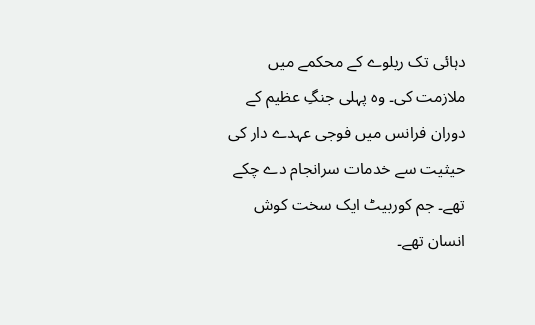دہائی تک ریلوے کے محکمے میں ملازمت کی۔ وہ پہلی جنگِ عظیم کے دوران فرانس میں فوجی عہدے دار کی حیثیت سے خدمات سرانجام دے چکے تھے۔ جم کوربیٹ ایک سخت کوش انسان تھے۔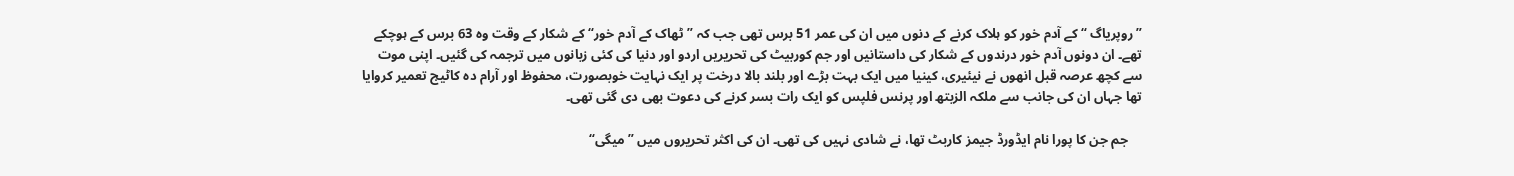”روپریاگ “ کے آدم خور کو ہلاک کرنے کے دنوں میں ان کی عمر 51 برس تھی جب کہ ”ٹھاک کے آدم خور“ کے شکار کے وقت وہ 63 برس کے ہوچکے تھے۔ ان دونوں آدم خور درندوں کے شکار کی داستانیں اور جم کوربیٹ کی تحریریں اردو اور دنیا کی کئی زبانوں میں ترجمہ کی گئیں۔ اپنی موت سے کچھ عرصہ قبل انھوں نے نیئیری، کینیا میں ایک بہت بڑے اور بلند بالا درخت پر ایک نہایت خوبصورت، محفوظ اور آرام دہ کاٹیج تعمیر کروایا تھا جہاں ان کی جانب سے ملکہ الزبتھ اور پرنس فلپس کو ایک رات بسر کرنے کی دعوت بھی دی گئی تھی۔

    جم جن کا پورا نام ایڈورڈ جیمز کاربٹ تھا، نے شادی نہیں‌ کی تھی۔ ان کی اکثر تحریروں میں ”میگی“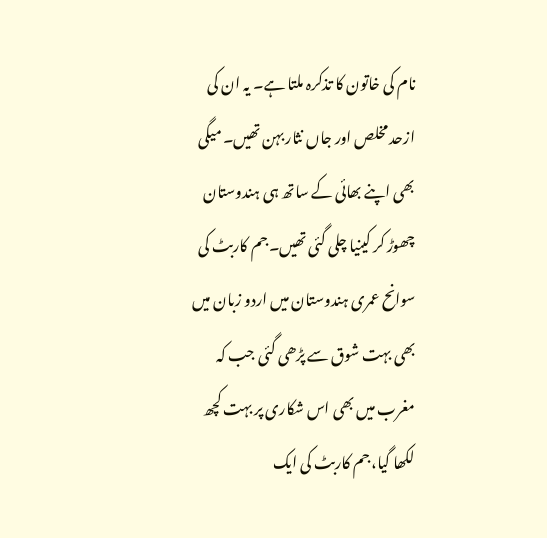نام کی خاتون کا تذکرہ ملتا ہے۔ یہ ان کی ازحد مخلص اور جاں نثار بہن تھیں۔ میگی بھی اپنے بھائی کے ساتھ ہی ہندوستان چھوڑ کر کینیا چلی گئی تھیں۔ جم کاربٹ کی سوانح عمری ہندوستان میں‌ اردو زبان میں بھی بہت شوق سے پڑھی گئی جب کہ مغرب میں‌ بھی اس شکاری پر بہت کچھ لکھا گیا، جم کاربٹ کی ایک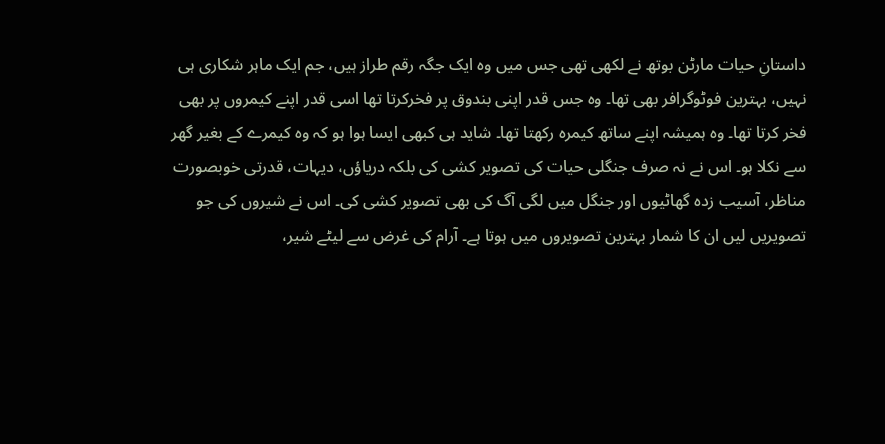داستانِ حیات مارٹن بوتھ نے لکھی تھی جس میں وہ ایک جگہ رقم طراز ہیں، جم ایک ماہر شکاری ہی نہیں، بہترین فوٹوگرافر بھی تھا۔ وہ جس قدر اپنی بندوق پر فخرکرتا تھا اسی قدر اپنے کیمروں پر بھی فخر کرتا تھا۔ وہ ہمیشہ اپنے ساتھ کیمرہ رکھتا تھا۔ شاید ہی کبھی ایسا ہوا ہو کہ وہ کیمرے کے بغیر گھر سے نکلا ہو۔ اس نے نہ صرف جنگلی حیات کی تصویر کشی کی بلکہ دریاؤں، دیہات، قدرتی خوبصورت مناظر، آسیب زدہ گھاٹیوں اور جنگل میں لگی آگ کی بھی تصویر کشی کی۔ اس نے شیروں کی جو تصویریں لیں ان کا شمار بہترین تصویروں میں ہوتا ہے۔ آرام کی غرض سے لیٹے شیر،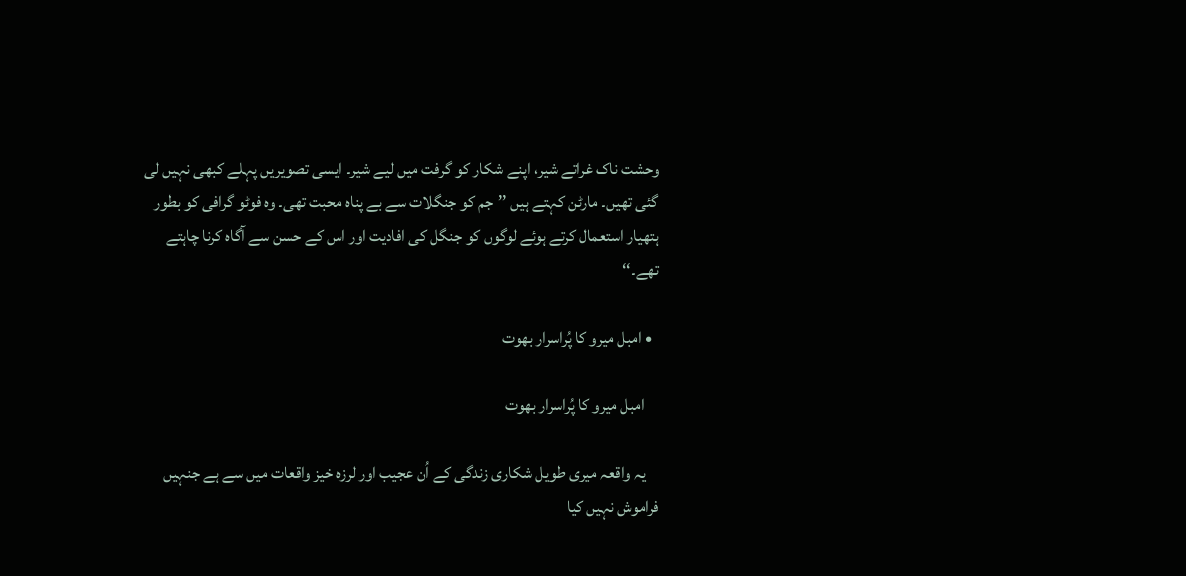وحشت ناک غراتے شیر، اپنے شکار کو گرفت میں لیے شیر۔ ایسی تصویریں پہلے کبھی نہیں لی گئی تھیں۔ مارٹن کہتے ہیں ’’جم کو جنگلات سے بے پناہ محبت تھی۔ وہ فوٹو گرافی کو بطور ہتھیار استعمال کرتے ہوئے لوگوں کو جنگل کی افادیت اور اس کے حسن سے آگاہ کرنا چاہتے تھے۔‘‘

  • امبل میرو کا پُراسرار بھوت

    امبل میرو کا پُراسرار بھوت

    یہ واقعہ میری طویل شکاری زندگی کے اُن عجیب اور لرزہ خیز واقعات میں سے ہے جنہیں فراموش نہیں کیا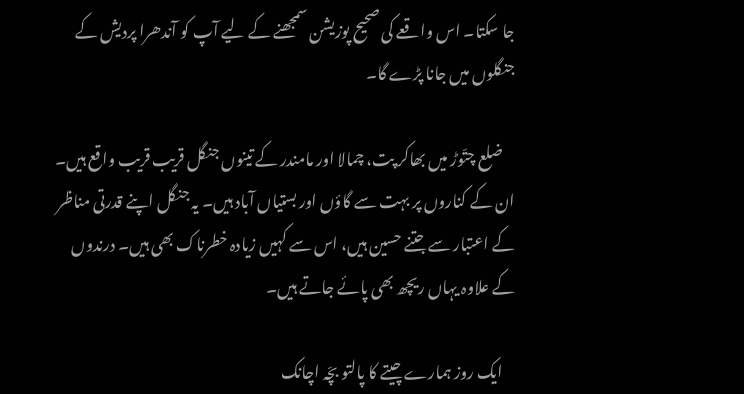جا سکتا۔ اس واقعے کی صحیح پوزیشن سمجھنے کے لیے آپ کو آندھرا پردیش کے جنگلوں میں جانا پڑے گا۔

    ضلع چتّوڑ میں بھاکر پت، چمالا اور مامندر کے تینوں جنگل قریب قریب واقع ہیں۔ ان کے کناروں پر بہت سے گاؤں اور بستیاں آباد ہیں۔ یہ جنگل اپنے قدرتی مناظر کے اعتبار سے جتنے حسین ہیں، اس سے کہیں زیادہ خطرناک بھی ہیں۔ درندوں کے علاوہ یہاں ریچھ بھی پائے جاتے ہیں۔

    ایک روز ہمارے چیتے کا پالتو بچّہ اچانک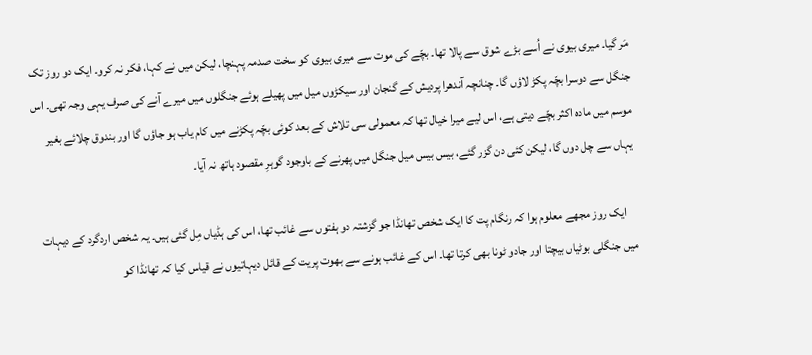مَر گیا۔ میری بیوی نے اُسے بڑے شوق سے پالا تھا۔ بچّے کی موت سے میری بیوی کو سخت صدمہ پہنچا، لیکن میں نے کہا، فکر نہ کرو۔ ایک دو روز تک جنگل سے دوسرا بچّہ پکڑ لاؤں گا۔ چنانچہ آندھرا پردیش کے گنجان اور سیکڑوں میل میں پھیلے ہوئے جنگلوں میں میرے آنے کی صرف یہی وجہ تھی۔ اس موسم میں مادہ اکثر بچّے دیتی ہے، اس لیے میرا خیال تھا کہ معمولی سی تلاش کے بعد کوئی بچّہ پکڑنے میں کام یاب ہو جاؤں گا اور بندوق چلائے بغیر یہاں سے چل دوں گا، لیکن کئی دن گزر گئے، بیس بیس میل جنگل میں پھرنے کے باوجود گوہرِ مقصود ہاتھ نہ آیا۔

    ایک روز مجھے معلوم ہوا کہ رنگام پت کا ایک شخص تھانڈا جو گزشتہ دو ہفتوں سے غائب تھا، اس کی ہڈیاں مِل گئی ہیں۔ یہ شخص اردگرد کے دیہات میں جنگلی بوٹیاں بیچتا اور جادو ٹونا بھی کرتا تھا۔ اس کے غائب ہونے سے بھوت پریت کے قائل دیہاتیوں نے قیاس کیا کہ تھانڈا کو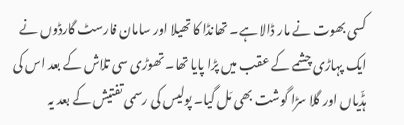کسی بھوت نے مار ڈالا ہے۔ تھانڈا کا تھیلا اور سامان فارسٹ گارڈوں نے ایک پہاڑی چشمے کے عقب میں پڑا پایا تھا۔ تھوڑی سی تلاش کے بعد اس کی ہڈّیاں اور گلا سڑا گوشت بھی مَل گیا۔ پولیس کی رسمی تفتیش کے بعد یہ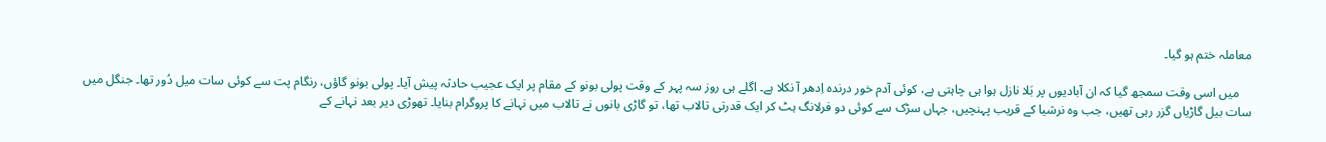معاملہ ختم ہو گیا۔

    میں اسی وقت سمجھ گیا کہ ان آبادیوں پر بَلا نازل ہوا ہی چاہتی ہے، کوئی آدم خور درندہ اِدھر آ نکلا ہے۔ اگلے ہی روز سہ پہر کے وقت پولی بونو کے مقام پر ایک عجیب حادثہ پیش آیا۔ پولی بونو گاؤں، رنگام پت سے کوئی سات میل دُور تھا۔ جنگل میں سات بیل گاڑیاں گزر رہی تھیں، جب وہ نرشیا کے قریب پہنچیں، جہاں سڑک سے کوئی دو فرلانگ ہٹ کر ایک قدرتی تالاب تھا، تو گاڑی بانوں نے تالاب میں نہانے کا پروگرام بنایا۔ تھوڑی دیر بعد نہانے کے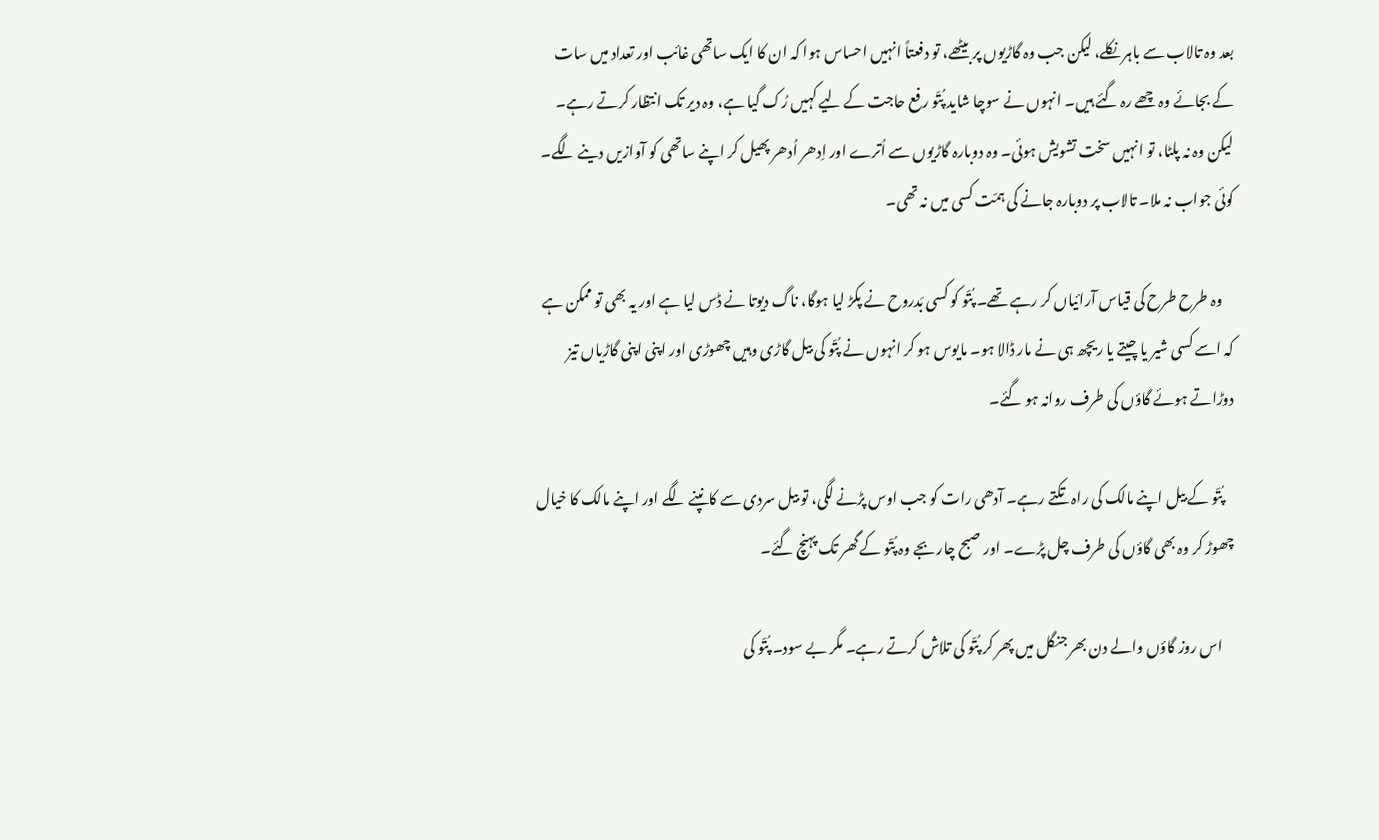بعد وہ تالاب سے باہر نکلے، لیکن جب وہ گاڑیوں پر بیٹھے، تو دفعتاً انہیں احساس ہوا کہ ان کا ایک ساتھی غائب اور تعداد میں سات کے بجائے وہ چھے رہ گئے ہیں۔ انہوں نے سوچا شاید پُتّو رفع حاجت کے لیے کہیں رُک گیا ہے، وہ دیر تک انتظار کرتے رہے۔ لیکن وہ نہ پلٹا، تو انہیں سخت تشویش ہوئی۔ وہ دوبارہ گاڑیوں سے اُترے اور اِدھر اُدھر پھیل کر اپنے ساتھی کو آوازیں دینے لگے۔ کوئی جواب نہ ملا۔ تالاب پر دوبارہ جانے کی ہمّت کسی میں نہ تھی۔

    وہ طرح طرح کی قیاس آرائیاں کر رہے تھے۔ پُتّو کو کسی بَدروح نے پکڑ لیا ہوگا، ناگ دیوتا نے ڈس لیا ہے اور یہ بھی تو ممکن ہے کہ اسے کسی شیر یا چیتے یا ریچھ ہی نے مار ڈالا ہو۔ مایوس ہو کر انہوں نے پُتّو کی بیل گاڑی وہیں چھوڑی اور اپنی اپنی گاڑیاں تیز دوڑاتے ہوئے گاؤں کی طرف روانہ ہو گئے۔

    پُتّو کے بیل اپنے مالک کی راہ تکتے رہے۔ آدھی رات کو جب اوس پڑنے لگی، تو بیل سردی سے کانپنے لگے اور اپنے مالک کا خیال چھوڑ کر وہ بھی گاؤں کی طرف چل پڑے۔ اور صبح چار بجے وہ پُتّو کے گھر تک پہنچ گئے۔

    اس روز گاؤں والے دن بھر جنگل میں پھر کر پُتّو کی تلاش کرتے رہے۔ مگر بے سود۔ پُتّو کی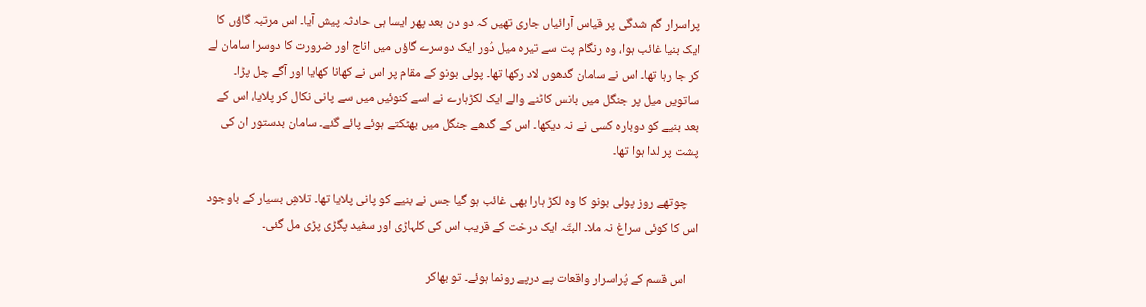پراسرار گم شدگی پر قیاس آرائیاں جاری تھیں کہ دو دن بعد پھر ایسا ہی حادثہ پیش آیا۔ اس مرتبہ گاؤں کا ایک بنیا غائب ہوا، وہ رنگام پت سے تیرہ میل دُور ایک دوسرے گاؤں میں اناج اور ضرورت کا دوسرا سامان لے کر جا رہا تھا۔ اس نے سامان گدھوں لاد رکھا تھا۔ پولی بونو کے مقام پر اس نے کھانا کھایا اور آگے چل پڑا۔ ساتویں میل پر جنگل میں بانس کاٹنے والے ایک لکڑہارے نے اسے کنوئیں میں سے پانی نکال کر پلایا، اس کے بعد بنیے کو دوبارہ کسی نے نہ دیکھا۔ اس کے گدھے جنگل میں بھٹکتے ہوئے پائے گئے۔ سامان بدستور ان کی پشت پر لدا ہوا تھا۔

    چوتھے روز پولی بونو کا وہ لکڑ ہارا بھی غائب ہو گیا جس نے بنیے کو پانی پلایا تھا۔ تلاشِ بسیار کے باوجود اس کا کوئی سراغ نہ ملا۔ البتّہ ایک درخت کے قریب اس کی کلہاڑی اور سفید پگڑی پڑی مل گئی۔

    اس قسم کے پُراسرار واقعات پے درپے رونما ہوئے۔ تو بھاکر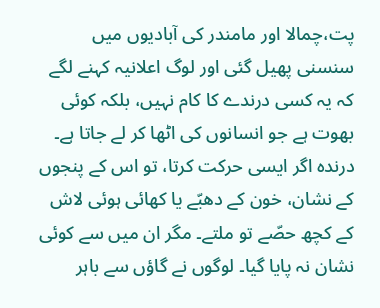پت،چمالا اور مامندر کی آبادیوں میں سنسنی پھیل گئی اور لوگ اعلانیہ کہنے لگے کہ یہ کسی درندے کا کام نہیں، بلکہ کوئی بھوت ہے جو انسانوں کی اٹھا کر لے جاتا ہے۔ درندہ اگر ایسی حرکت کرتا، تو اس کے پنجوں کے نشان، خون کے دھبّے یا کھائی ہوئی لاش کے کچھ حصّے تو ملتے۔ مگر ان میں سے کوئی نشان نہ پایا گیا۔ لوگوں نے گاؤں سے باہر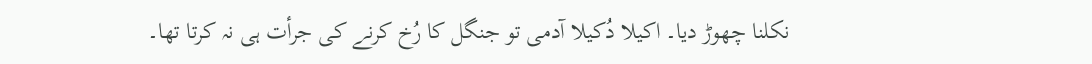نکلنا چھوڑ دیا۔ اکیلا دُکیلا آدمی تو جنگل کا رُخ کرنے کی جرأت ہی نہ کرتا تھا۔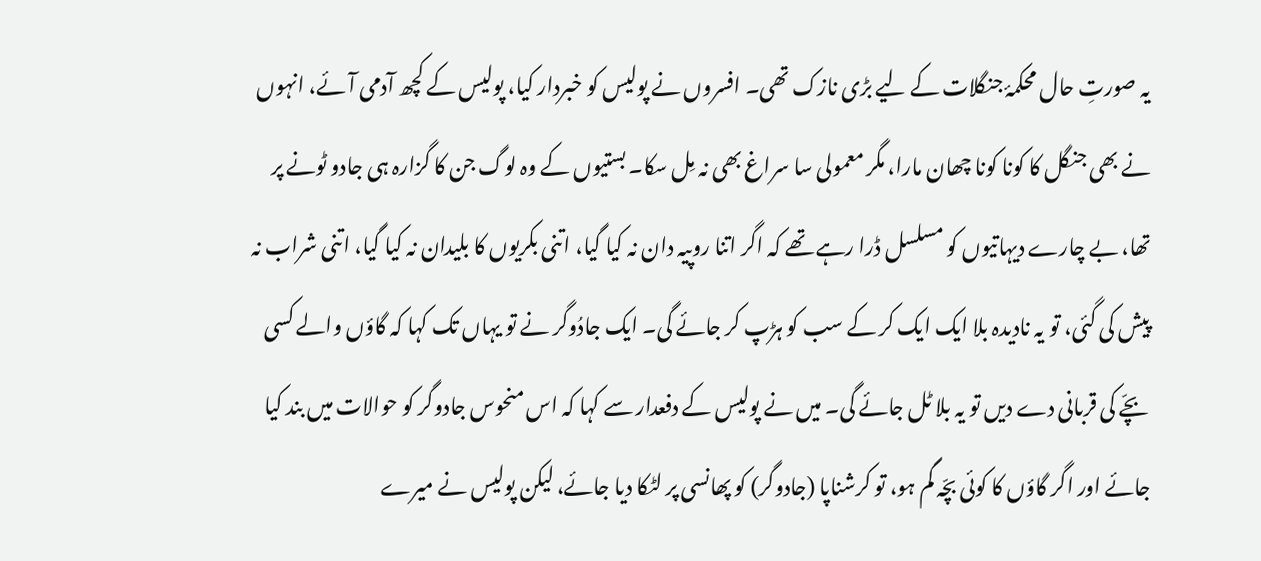یہ صورتِ حال محکمۂ جنگلات کے لیے بڑی نازک تھی۔ افسروں نے پولیس کو خبردار کیا، پولیس کے کچھ آدمی آئے، انہوں نے بھی جنگل کا کونا کونا چھان مارا، مگر معمولی سا سراغ بھی نہ مِل سکا۔ بستیوں کے وہ لوگ جن کا گزارہ ہی جادو ٹونے پر تھا، بے چارے دیہاتیوں کو مسلسل ڈرا رہے تھے کہ اگر اتنا روپیہ دان نہ کیا گیا، اتنی بکریوں کا بلیدان نہ کیا گیا، اتنی شراب نہ پیش کی گئی، تو یہ نادیدہ بلا ایک ایک کر کے سب کو ہڑپ کر جائے گی۔ ایک جادُوگر نے تو یہاں تک کہا کہ گاؤں والے کسی بچّے کی قربانی دے دیں تو یہ بلا ٹل جائے گی۔ میں نے پولیس کے دفعدار سے کہا کہ اس منحوس جادوگر کو حوالات میں بند کیا جائے اور اگر گاؤں کا کوئی بچّہ گم ہو، تو کرشناپا (جادوگر) کو پھانسی پر لٹکا دیا جائے، لیکن پولیس نے میرے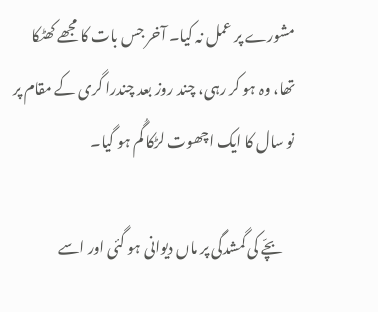مشورے پر عمل نہ کیا۔ آخر جس بات کا مجھے کھٹکا تھا، وہ ہو کر رہی، چند روز بعد چندرا گری کے مقام پر نو سال کا ایک اچھوت لڑکا گُم ہو گیا۔

    بچّے کی گمشدگی پر ماں دیوانی ہو گئی اور اسے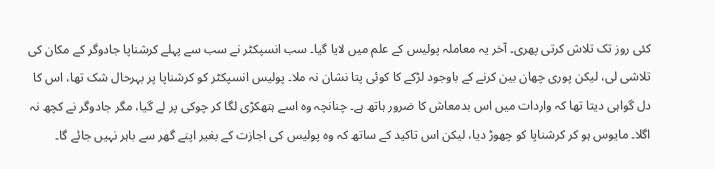کئی روز تک تلاش کرتی پھری۔ آخر یہ معاملہ پولیس کے علم میں لایا گیا۔ سب انسپکٹر نے سب سے پہلے کرشناپا جادوگر کے مکان کی تلاشی لی، لیکن پوری چھان بین کرنے کے باوجود لڑکے کا کوئی پتا نشان نہ ملا۔ پولیس انسپکٹر کو کرشناپا پر بہرحال شک تھا، اس کا دل گواہی دیتا تھا کہ واردات میں اس بدمعاش کا ضرور ہاتھ ہے۔ چنانچہ وہ اسے ہتھکڑی لگا کر چوکی پر لے گیا، مگر جادوگر نے کچھ نہ اگلا۔ مایوس ہو کر کرشناپا کو چھوڑ دیا، لیکن اس تاکید کے ساتھ کہ وہ پولیس کی اجازت کے بغیر اپنے گھر سے باہر نہیں جائے گا۔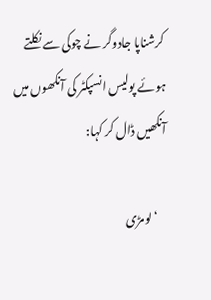کرشناپا جادوگر نے چوکی سے نکلتے ہوئے پولیس انسپکٹر کی آنکھوں میں آنکھیں ڈال کر کہا:

    ‘لومڑی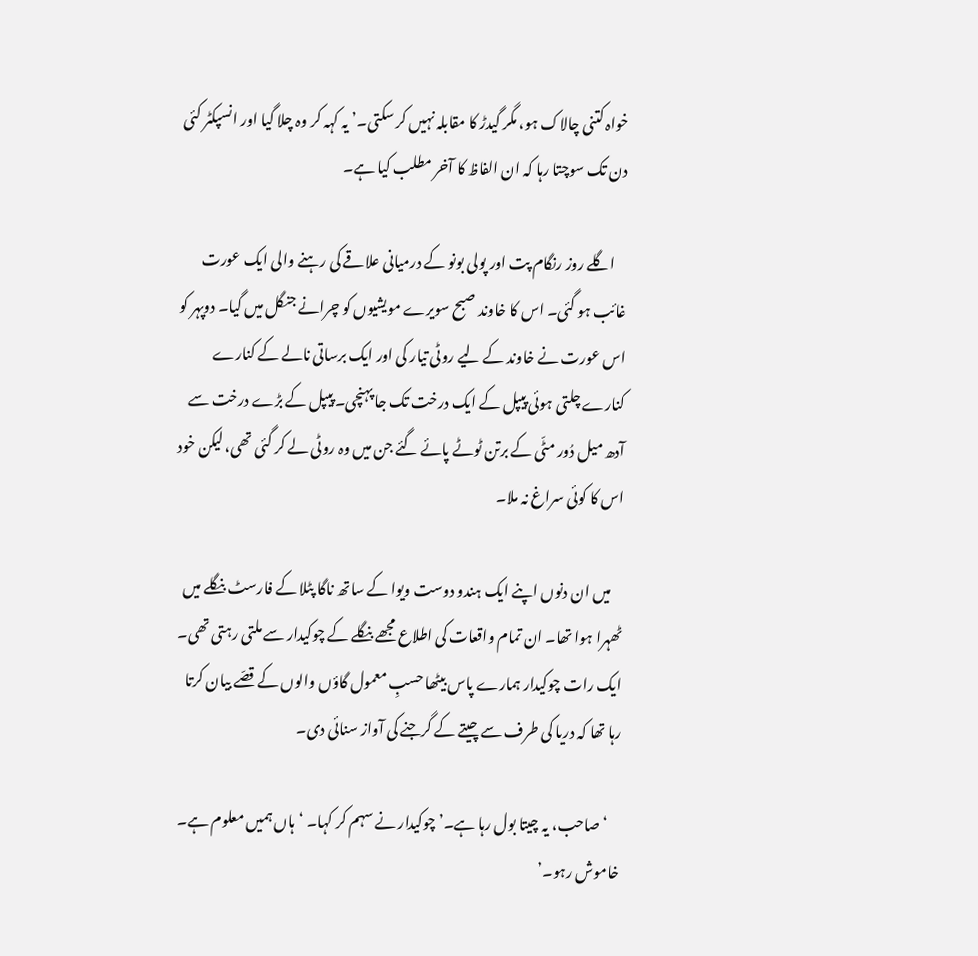خواہ کتنی چالاک ہو، مگر گیدڑ کا مقابلہ نہیں کر سکتی۔’ یہ کہہ کر وہ چلا گیا اور انسپکٹر کئی دن تک سوچتا رہا کہ ان الفاظ کا آخر مطلب کیا ہے۔

    اگلے روز رنگام پت اور پولی بونو کے درمیانی علاقے کی رہنے والی ایک عورت غائب ہو گئی۔ اس کا خاوند صبح سویرے مویشیوں کو چرانے جنگل میں گیا۔ دوپہر کو اس عورت نے خاوند کے لیے روٹی تیار کی اور ایک برساتی نالے کے کنارے کنارے چلتی ہوئی پیپل کے ایک درخت تک جا پہنچی۔ پیپل کے بڑے درخت سے آدھ میل دُور مٹّی کے برتن ٹوٹے پائے گئے جن میں وہ روٹی لے کر گئی تھی، لیکن خود اس کا کوئی سراغ نہ ملا۔

    میں ان دنوں اپنے ایک ہندو دوست ویوا کے ساتھ ناگا پٹلا کے فارسٹ بنگلے میں ٹھہرا ہوا تھا۔ ان تمام واقعات کی اطلاع مجھے بنگلے کے چوکیدار سے ملتی رہتی تھی۔ ایک رات چوکیدار ہمارے پاس بیٹھا حسبِ معمول گاؤں والوں کے قصّے بیان کرتا رہا تھا کہ دریا کی طرف سے چیتے کے گرجنے کی آواز سنائی دی۔

    ‘صاحب، یہ چیتا بول رہا ہے۔’ چوکیدار نے سہم کر کہا۔ ‘ہاں ہمیں معلوم ہے۔ خاموش رہو۔’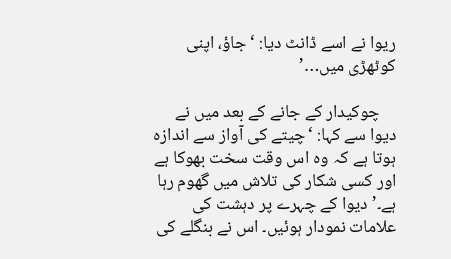ریوا نے اسے ڈانٹ دیا: ‘جاؤ، اپنی کوٹھڑی میں…’

    چوکیدار کے جانے کے بعد میں نے دیوا سے کہا: ‘چیتے کی آواز سے اندازہ ہوتا ہے کہ وہ اس وقت سخت بھوکا ہے اور کسی شکار کی تلاش میں گھوم رہا ہے۔’ دیوا کے چہرے پر دہشت کی علامات نمودار ہوئیں۔ اس نے بنگلے کی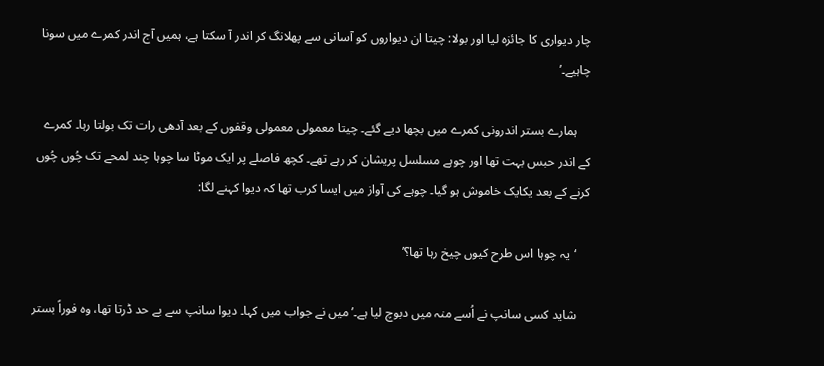چار دیواری کا جائزہ لیا اور بولا: چیتا ان دیواروں کو آسانی سے پھلانگ کر اندر آ سکتا ہے، ہمیں آج اندر کمرے میں سونا چاہیے۔’

    ہمارے بستر اندرونی کمرے میں بچھا دیے گئے۔ چیتا معمولی معمولی وقفوں کے بعد آدھی رات تک بولتا رہا۔ کمرے کے اندر حبس بہت تھا اور چوہے مسلسل پریشان کر رہے تھے۔ کچھ فاصلے پر ایک موٹا سا چوہا چند لمحے تک چُوں چُوں کرنے کے بعد یکایک خاموش ہو گیا۔ چوہے کی آواز میں ایسا کرب تھا کہ دیوا کہنے لگا:

    ‘یہ چوہا اس طرح کیوں چیخ رہا تھا؟’

    شاید کسی سانپ نے اُسے منہ میں دبوچ لیا ہے۔’ میں نے جواب میں کہا۔ دیوا سانپ سے بے حد ڈرتا تھا، وہ فوراً بستر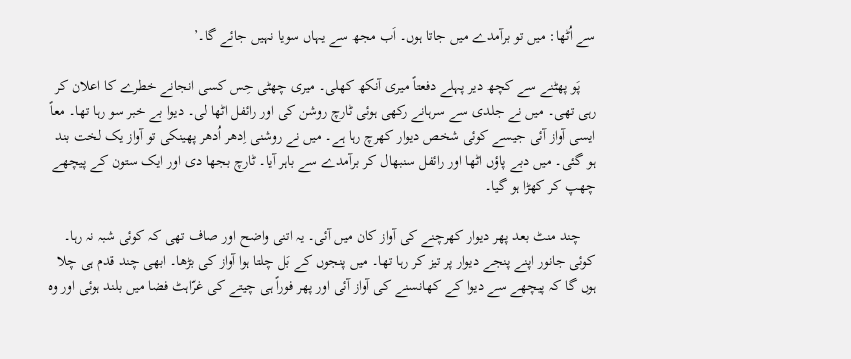سے اُٹھا: میں تو برآمدے میں جاتا ہوں۔ اَب مجھ سے یہاں سویا نہیں جائے گا۔’

    پَو پھٹنے سے کچھ دیر پہلے دفعتاً میری آنکھ کھلی۔ میری چھٹی حِس کسی انجانے خطرے کا اعلان کر رہی تھی۔ میں نے جلدی سے سرہانے رکھی ہوئی ٹارچ روشن کی اور رائفل اٹھا لی۔ دیوا بے خبر سو رہا تھا۔ معاً ایسی آواز آئی جیسے کوئی شخص دیوار کھرچ رہا ہے۔ میں نے روشنی اِدھر اُدھر پھینکی تو آواز یک لخت بند ہو گئی۔ میں دبے پاؤں اٹھا اور رائفل سنبھال کر برآمدے سے باہر آیا۔ ٹارچ بجھا دی اور ایک ستون کے پیچھے چھپ کر کھڑا ہو گیا۔

    چند منٹ بعد پھر دیوار کھرچنے کی آواز کان میں آئی۔ یہ اتنی واضح اور صاف تھی کہ کوئی شبہ نہ رہا۔ کوئی جانور اپنے پنجے دیوار پر تیز کر رہا تھا۔ میں پنجوں کے بَل چلتا ہوا آواز کی بڑھا۔ ابھی چند قدم ہی چلا ہوں گا کہ پیچھے سے دیوا کے کھانسنے کی آواز آئی اور پھر فوراً ہی چیتے کی غرّاہٹ فضا میں بلند ہوئی اور وہ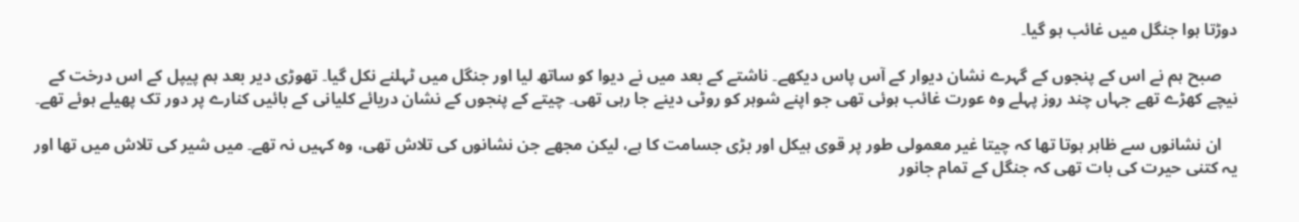دوڑتا ہوا جنگل میں غائب ہو گیا۔

    صبح ہم نے اس کے پنجوں کے گہرے نشان دیوار کے آس پاس دیکھے۔ ناشتے کے بعد میں نے دیوا کو ساتھ لیا اور جنگل میں ٹہلنے نکل گیا۔ تھوڑی دیر بعد ہم پیپل کے اس درخت کے نیچے کھڑے تھے جہاں چند روز پہلے وہ عورت غائب ہوئی تھی جو اپنے شوہر کو روٹی دینے جا رہی تھی۔ چیتے کے پنجوں کے نشان دریائے کلیانی کے بائیں کنارے پر دور تک پھیلے ہوئے تھے۔

    ان نشانوں سے ظاہر ہوتا تھا کہ چیتا غیر معمولی طور پر قوی ہیکل اور بڑی جسامت کا ہے، لیکن مجھے جن نشانوں کی تلاش تھی، وہ کہیں نہ تھے۔ میں شیر کی تلاش میں تھا اور یہ کتنی حیرت کی بات تھی کہ جنگل کے تمام جانور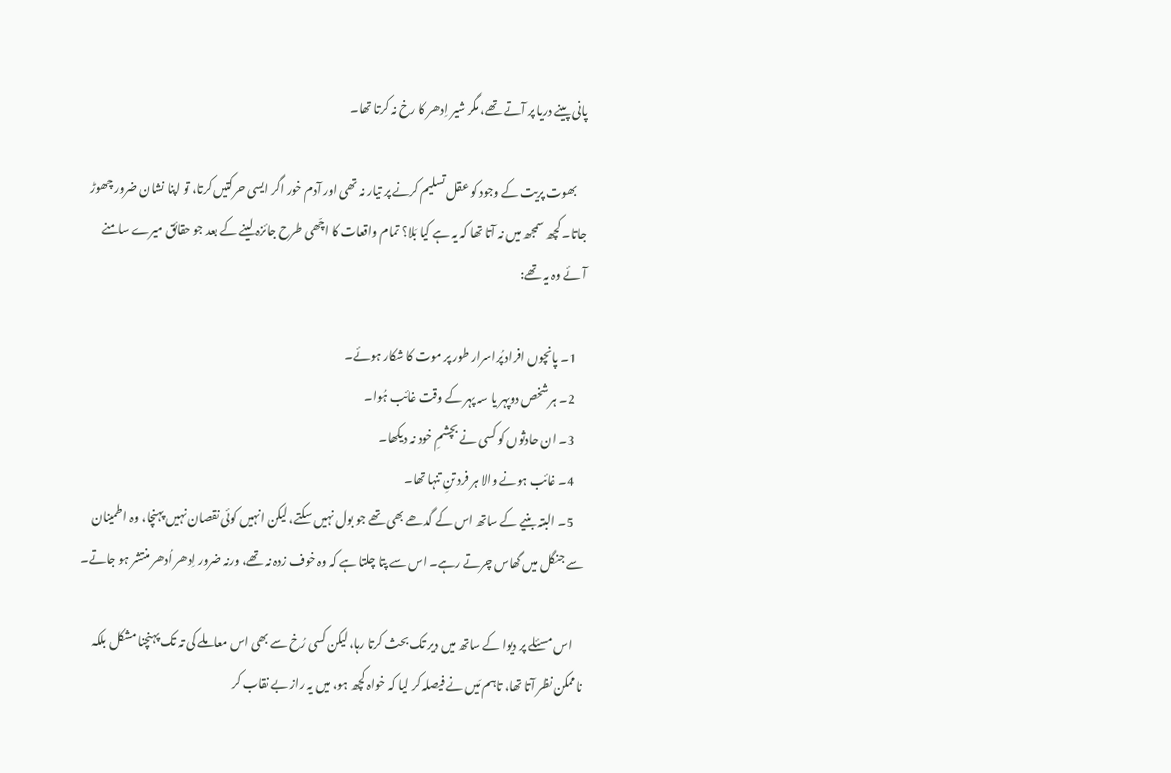پانی پینے دریا پر آتے تھے، مگر شیر اِدھر کا رخ نہ کرتا تھا۔

    بھوت پریت کے وجود کو عقل تسلیم کرنے پر تیار نہ تھی اور آدم خور اگر ایسی حرکتیں کرتا، تو اپنا نشان ضرور چھوڑ جاتا۔ کچھ سمجھ میں نہ آتا تھا کہ یہ ہے کیا بَلا؟ تمام واقعات کا اچّھی طرح جائزہ لینے کے بعد جو حقائق میرے سامنے آئے وہ یہ تھے:

    1۔ پانچوں افراد پُراسرار طور پر موت کا شکار ہوئے۔
    2۔ ہر شخص دوپہر یا سہ پہر کے وقت غائب ہُوا۔
    3۔ ان حادثوں کو کسی نے بچشمِ خود نہ دیکھا۔
    4۔ غائب ہونے والا ہر فرد تنِ تنہا تھا۔
    5۔ البتہ بنیے کے ساتھ اس کے گدھے بھی تھے جو بول نہیں سکتے، لیکن انہیں کوئی نقصان نہیں پہنچا، وہ اطمینان سے جنگل میں گھاس چرتے رہے۔ اس سے پتا چلتا ہے کہ وہ خوف زدہ نہ تھے، ورنہ ضرور اِدھر اُدھر منتشر ہو جاتے۔

    اس مسئلے پر دیوا کے ساتھ میں دیر تک بحث کرتا رہا، لیکن کسی رُخ سے بھی اس معاملے کی تہ تک پہنچنا مشکل بلکہ ناممکن نظر آتا تھا، تاہم مَیں نے فیصلہ کر لیا کہ خواہ کچھ ہو، میں یہ راز بے نقاب کر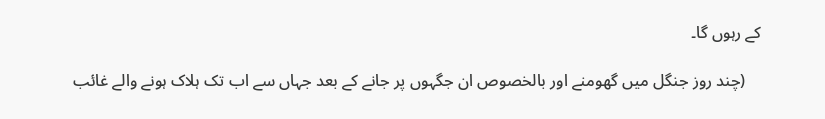کے رہوں گا۔

    (چند روز جنگل میں‌ گھومنے اور بالخصوص ان جگہوں‌ پر جانے کے بعد جہاں سے اب تک ہلاک ہونے والے غائب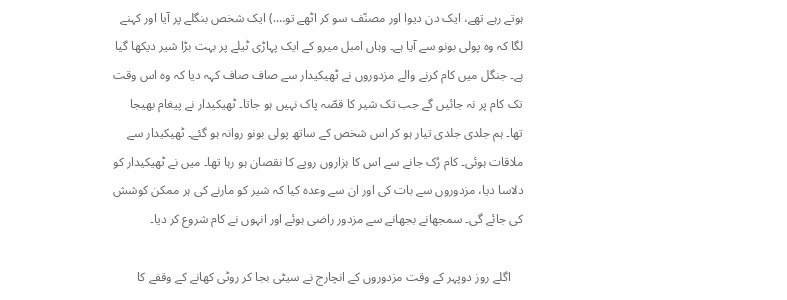ہوتے رہے تھے، ایک دن دیوا اور مصنّف سو کر اٹھے تو….) ایک شخص بنگلے پر آیا اور کہنے لگا کہ وہ پولی بونو سے آیا ہے۔ وہاں امبل میرو کے ایک پہاڑی ٹیلے پر بہت بڑا شیر دیکھا گیا ہے۔ جنگل میں کام کرنے والے مزدوروں نے ٹھیکیدار سے صاف صاف کہہ دیا کہ وہ اس وقت تک کام پر نہ جائیں گے جب تک شیر کا قصّہ پاک نہیں ہو جاتا۔ ٹھیکیدار نے پیغام بھیجا تھا۔ ہم جلدی جلدی تیار ہو کر اس شخص کے ساتھ پولی بونو روانہ ہو گئے۔ ٹھیکیدار سے ملاقات ہوئی۔ کام رُک جانے سے اس کا ہزاروں روپے کا نقصان ہو رہا تھا۔ میں نے ٹھیکیدار کو دلاسا دیا، مزدوروں سے بات کی اور ان سے وعدہ کیا کہ شیر کو مارنے کی ہر ممکن کوشش کی جائے گی۔ سمجھانے بجھانے سے مزدور راضی ہوئے اور انہوں نے کام شروع کر دیا۔

    اگلے روز دوپہر کے وقت مزدوروں کے انچارج نے سیٹی بجا کر روٹی کھانے کے وقفے کا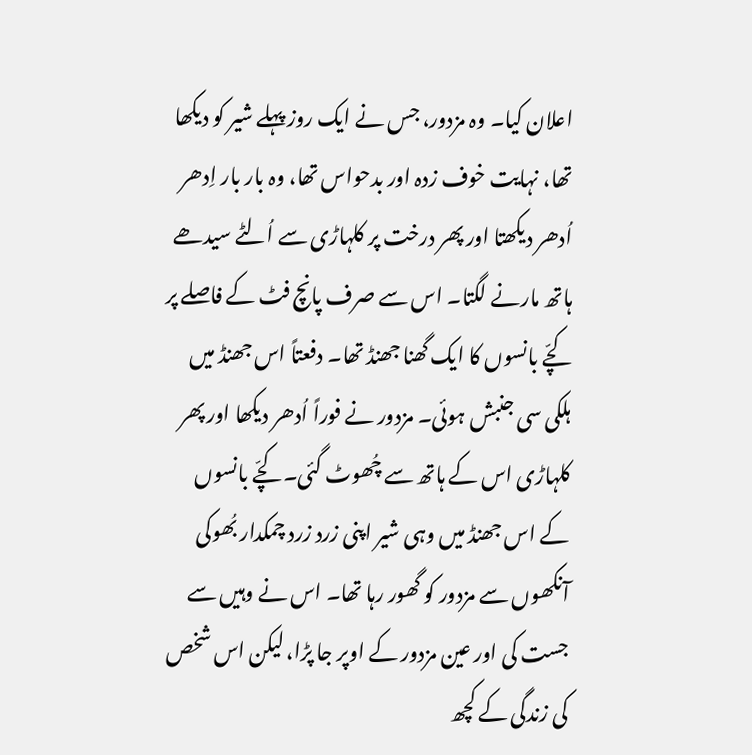اعلان کیا۔ وہ مزدور، جس نے ایک روز پہلے شیر کو دیکھا تھا، نہایت خوف زدہ اور بدحواس تھا، وہ بار بار اِدھر اُدھر دیکھتا اور پھر درخت پر کلہاڑی سے اُلٹے سیدھے ہاتھ مارنے لگتا۔ اس سے صرف پانچ فٹ کے فاصلے پر کچّے بانسوں کا ایک گھنا جھنڈ تھا۔ دفعتاً اس جھنڈ میں ہلکی سی جنبش ہوئی۔ مزدور نے فوراً اُدھر دیکھا اور پھر کلہاڑی اس کے ہاتھ سے چُھوٹ گئی۔ کچّے بانسوں کے اس جھنڈ میں وہی شیر اپنی زرد زرد چمکدار بُھوکی آنکھوں سے مزدور کو گھور رہا تھا۔ اس نے وہیں سے جست کی اور عین مزدور کے اوپر جا پڑا، لیکن اس شخص کی زندگی کے کچھ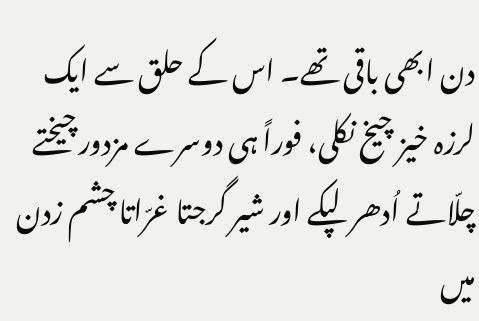دن ابھی باقی تھے۔ اس کے حلق سے ایک لرزہ خیز چیخ نکلی، فوراً ہی دوسرے مزدور چیختے چلّاتے اُدھر لپکے اور شیر گرجتا غرّاتا چشم زدن میں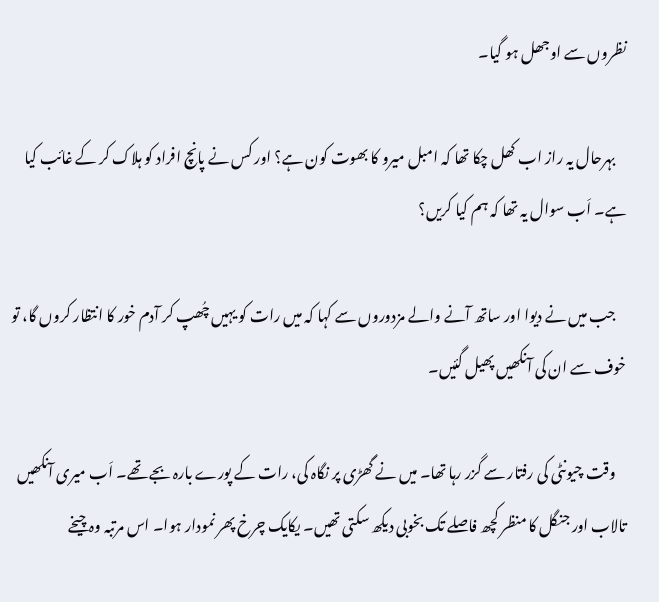نظروں سے اوجھل ہو گیا۔

    بہرحال یہ راز اب کھل چکا تھا کہ امبل میرو کا بھوت کون ہے؟ اور کس نے پانچ افراد کو ہلاک کر کے غائب کیا ہے۔ اَب سوال یہ تھا کہ ہم کیا کریں؟

    جب میں نے دیوا اور ساتھ آنے والے مزدوروں سے کہا کہ میں رات کو یہیں چُھپ کر آدم خور کا انتظار کروں گا، تو خوف سے ان کی آنکھیں پھیل گئیں۔

    وقت چیونٹی کی رفتار سے گزر رہا تھا۔ میں نے گھڑی پر نگاہ کی، رات کے پورے بارہ بجے تھے۔ اَب میری آنکھیں تالاب اور جنگل کا منظر کچھ فاصلے تک بخوبی دیکھ سکتی تھیں۔ یکایک چرخ پھر نمودار ہوا۔ اس مرتبہ وہ چیخے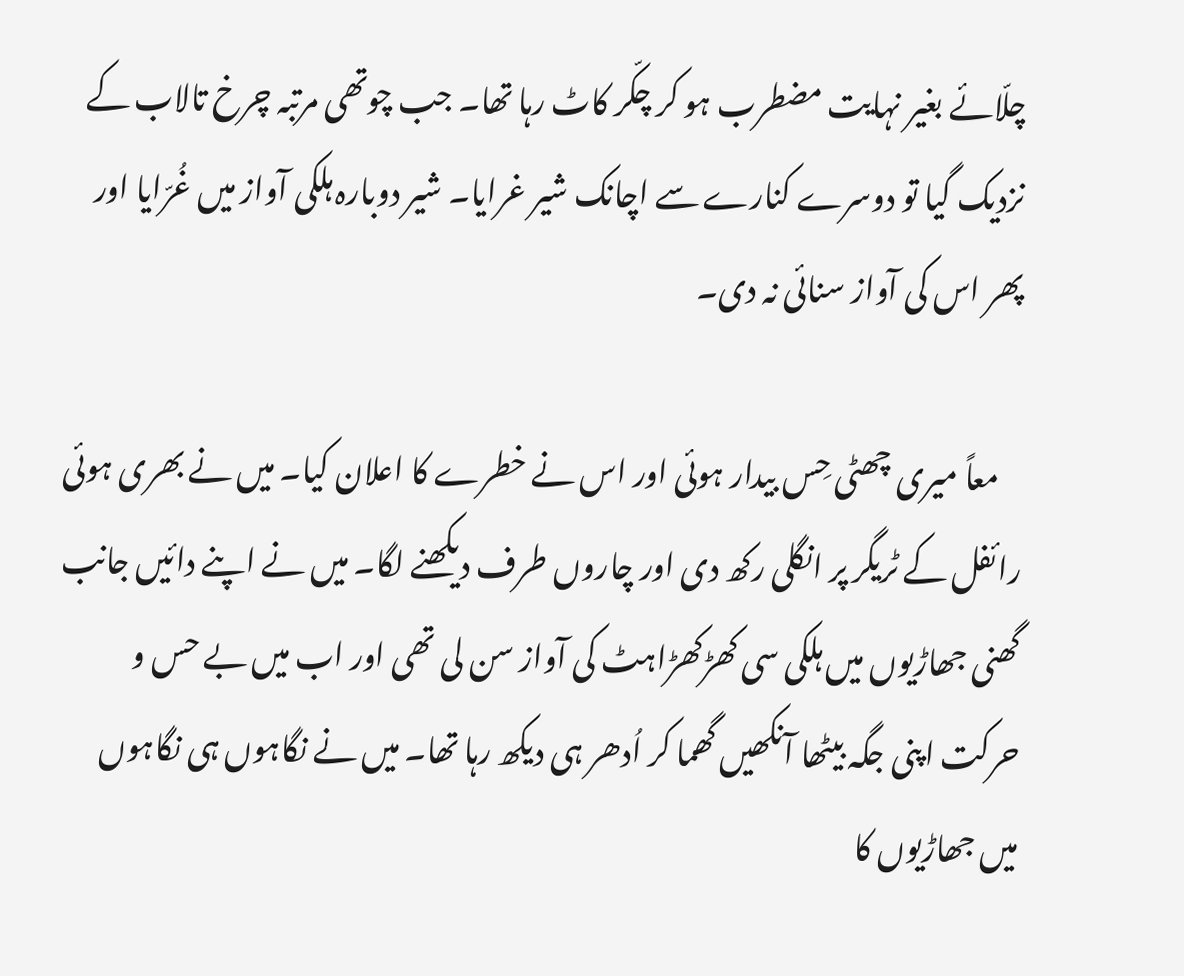چلّائے بغیر نہایت مضطرب ہو کر چکّر کاٹ رہا تھا۔ جب چوتھی مرتبہ چرخ تالاب کے نزدیک گیا تو دوسرے کنارے سے اچانک شیر غرایا۔ شیر دوبارہ ہلکی آواز میں غُرّایا اور پھر اس کی آواز سنائی نہ دی۔

    معاً میری چھٹی حِس بیدار ہوئی اور اس نے خطرے کا اعلان کیا۔ میں نے بھری ہوئی رائفل کے ٹریگر پر انگلی رکھ دی اور چاروں طرف دیکھنے لگا۔ میں نے اپنے دائیں جانب گھنی جھاڑیوں میں ہلکی سی کھڑکھڑاہٹ کی آواز سن لی تھی اور اب میں بے حس و حرکت اپنی جگہ بیٹھا آنکھیں گھما کر اُدھر ہی دیکھ رہا تھا۔ میں نے نگاہوں ہی نگاہوں میں جھاڑیوں کا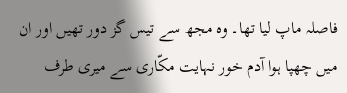فاصلہ ماپ لیا تھا۔ وہ مجھ سے تیس گز دور تھیں اور ان میں چھپا ہوا آدم خور نہایت مکّاری سے میری طرف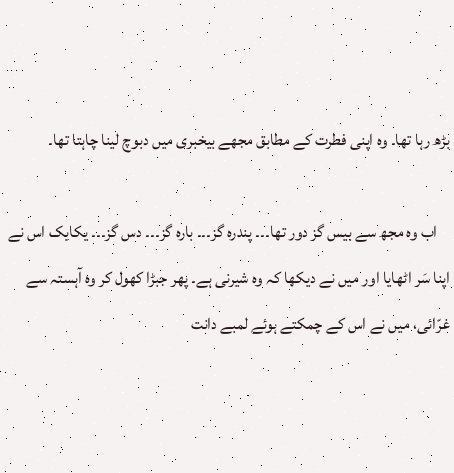بڑھ رہا تھا۔ وہ اپنی فطرت کے مطابق مجھے بیخبری میں دبوچ لینا چاہتا تھا۔

    اب وہ مجھ سے بیس گز دور تھا۔۔۔ پندرہ گز۔۔۔ بارہ گز۔۔۔ دس گز۔۔۔ یکایک اس نے اپنا سَر اٹھایا اور میں نے دیکھا کہ وہ شیرنی ہے۔ پھر جبڑا کھول کر وہ آہستہ سے غرّائی، میں نے اس کے چمکتے ہوئے لمبے دانت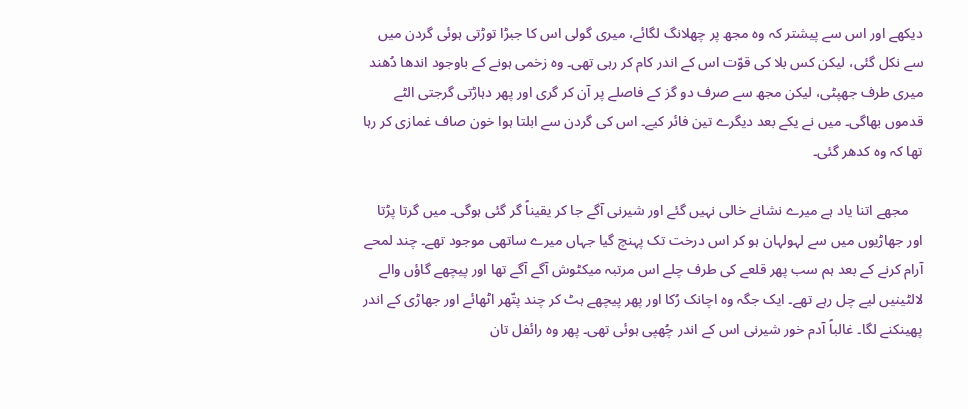دیکھے اور اس سے پیشتر کہ وہ مجھ پر چھلانگ لگائے، میری گولی اس کا جبڑا توڑتی ہوئی گردن میں سے نکل گئی، لیکن کس بلا کی قوّت اس کے اندر کام کر رہی تھی۔ وہ زخمی ہونے کے باوجود اندھا دُھند میری طرف جھپٹی، لیکن مجھ سے صرف دو گز کے فاصلے پر آن کر گری اور پھر دہاڑتی گرجتی الٹے قدموں بھاگی۔ میں نے یکے بعد دیگرے تین فائر کیے۔ اس کی گردن سے ابلتا ہوا خون صاف غمازی کر رہا تھا کہ وہ کدھر گئی۔

    مجھے اتنا یاد ہے میرے نشانے خالی نہیں گئے اور شیرنی آگے جا کر یقیناً گر گئی ہوگی۔ میں گرتا پڑتا اور جھاڑیوں میں سے لہولہان ہو کر اس درخت تک پہنچ گیا جہاں میرے ساتھی موجود تھے۔ چند لمحے آرام کرنے کے بعد ہم سب پھر قلعے کی طرف چلے اس مرتبہ میکٹوش آگے آگے تھا اور پیچھے گاؤں والے لالٹینیں لیے چل رہے تھے۔ ایک جگہ وہ اچانک رُکا اور پھر پیچھے ہٹ کر چند پتّھر اٹھائے اور جھاڑی کے اندر پھینکنے لگا۔ غالباً آدم خور شیرنی اس کے اندر چُھپی ہوئی تھی۔ پھر وہ رائفل تان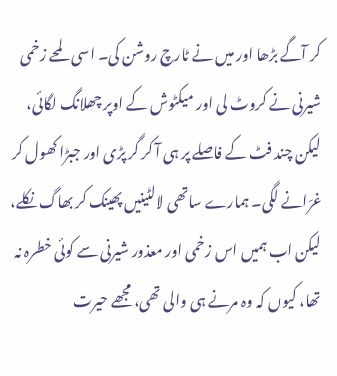کر آگے بڑھا اور میں نے ٹارچ روشن کی۔ اسی لمحے زخمی شیرنی نے کروٹ لی اور میکٹوش کے اوپر چھلانگ لگائی، لیکن چند فٹ کے فاصلے پر ہی آ کر گر پڑی اور جبڑا کھول کر غرّانے لگی۔ ہمارے ساتھی لالٹینیں پھینک کر بھاگ نکلے، لیکن اب ہمیں اس زخمی اور معذور شیرنی سے کوئی خطرہ نہ تھا، کیوں کہ وہ مرنے ہی والی تھی، مجھے حیرت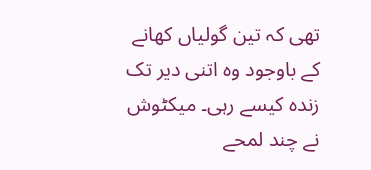تھی کہ تین گولیاں کھانے کے باوجود وہ اتنی دیر تک زندہ کیسے رہی۔ میکٹوش نے چند لمحے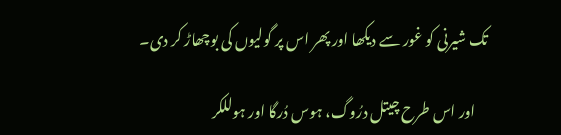تک شیرنی کو غور سے دیکھا اور پھر اس پر گولیوں کی بوچھاڑ کر دی۔

    اور اس طرح چیتل درُوگ، ہوس دُرگا اور ہوللکر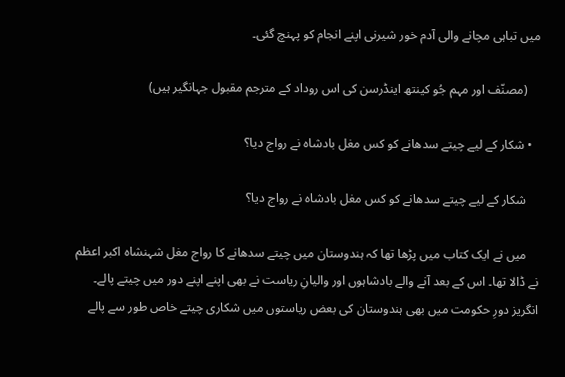میں تباہی مچانے والی آدم خور شیرنی اپنے انجام کو پہنچ گئی۔

    (مصنّف اور مہم جُو کینتھ اینڈرسن کی اس روداد کے مترجم مقبول جہانگیر ہیں)

  • شکار کے لیے چیتے سدھانے کو کس مغل بادشاہ نے رواج دیا؟

    شکار کے لیے چیتے سدھانے کو کس مغل بادشاہ نے رواج دیا؟

    میں نے ایک کتاب میں پڑھا تھا کہ ہندوستان میں چیتے سدھانے کا رواج مغل شہنشاہ اکبر اعظم نے ڈالا تھا۔ اس کے بعد آنے والے بادشاہوں اور والیانِ ریاست نے بھی اپنے اپنے دور میں چیتے پالے۔ انگریز دورِ حکومت میں بھی ہندوستان کی بعض ریاستوں میں شکاری چیتے خاص طور سے پالے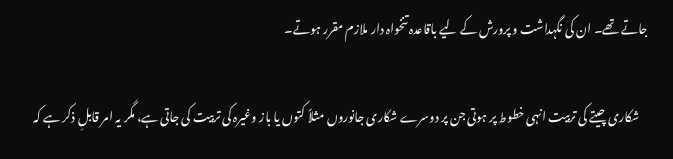جاتے تھے۔ ان کی نگہداشت و پرورش کے لیے باقاعدہ تنخواہ دار ملازم مقرر ہوتے۔

    شکاری چیتے کی تربیت انہی خطوط پر ہوتی جن پر دوسرے شکاری جانوروں مثلاً کتوں یا باز وغیرہ کی تربیت کی جاتی ہے، مگر یہ امر قابلِ ذکر ہے کہ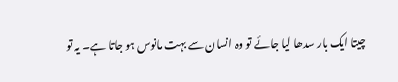چیتا ایک بار سدھا لیا جائے تو وہ انسان سے بہت مانوس ہو جاتا ہے۔ یہ تو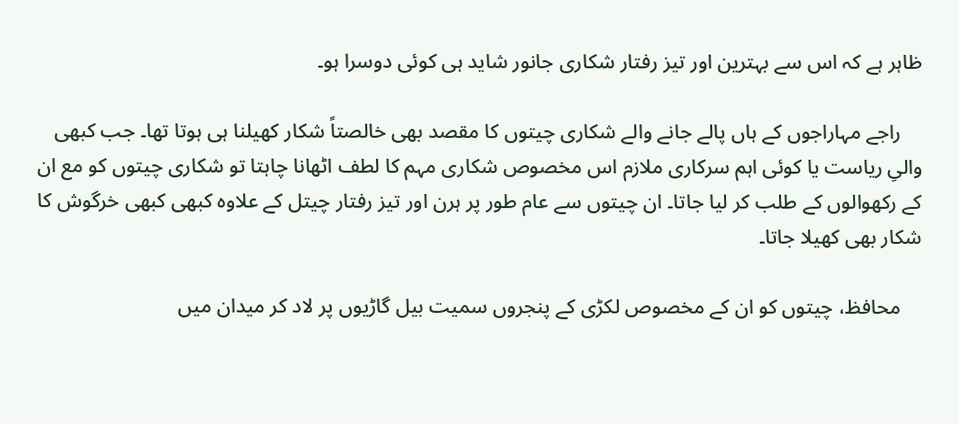ظاہر ہے کہ اس سے بہترین اور تیز رفتار شکاری جانور شاید ہی کوئی دوسرا ہو۔

    راجے مہاراجوں کے ہاں پالے جانے والے شکاری چیتوں کا مقصد بھی خالصتاً شکار کھیلنا ہی ہوتا تھا۔ جب کبھی والیِ ریاست یا کوئی اہم سرکاری ملازم اس مخصوص شکاری مہم کا لطف اٹھانا چاہتا تو شکاری چیتوں کو مع ان کے رکھوالوں کے طلب کر لیا جاتا۔ ان چیتوں سے عام طور پر ہرن اور تیز رفتار چیتل کے علاوہ کبھی کبھی خرگوش کا شکار بھی کھیلا جاتا۔

    محافظ، چیتوں کو ان کے مخصوص لکڑی کے پنجروں سمیت بیل گاڑیوں پر لاد کر میدان میں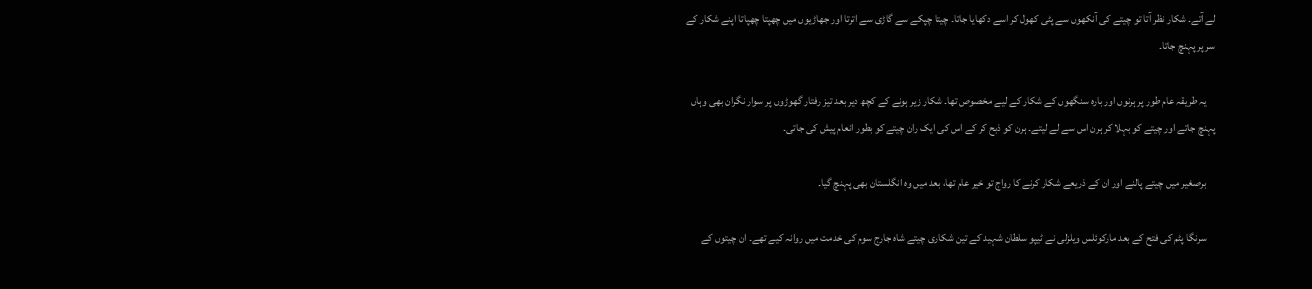لے آتے۔ شکار نظر آتا تو چیتے کی آنکھوں سے پٹی کھول کر اسے دکھایا جاتا۔ چیتا چپکے سے گاڑی سے اترتا اور جھاڑیوں میں چھپتا چھپاتا اپنے شکار کے سر پر پہنچ جاتا۔

    یہ طریقہ عام طور پر ہرنوں اور بارہ سنگھوں کے شکار کے لیے مخصوص تھا۔ شکار زیر ہونے کے کچھ دیر بعد تیز رفتار گھوڑوں پر سوار نگران بھی وہاں پہنچ جاتے اور چیتے کو بہلا کر ہرن اس سے لے لیتے۔ ہرن کو ذبح کر کے اس کی ایک ران چیتے کو بطور انعام پیش کی جاتی۔

    برصغیر میں چیتے پالنے اور ان کے ذریعے شکار کرنے کا رواج تو خیر عام تھا، بعد میں وہ انگلستان بھی پہنچ گیا۔

    سرنگا پٹم کی فتح کے بعد مارکوئلس ویلزلی نے ٹیپو سلطان شہید کے تین شکاری چیتے شاہ جارج سوم کی خدمت میں روانہ کیے تھے۔ ان چیتوں کے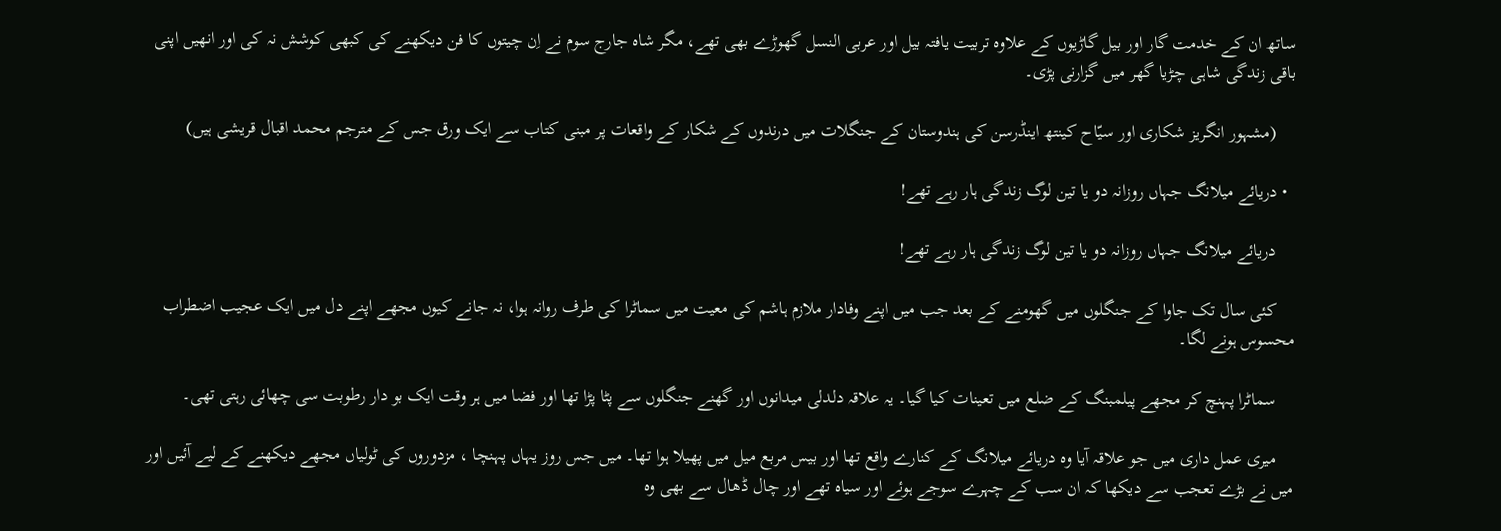ساتھ ان کے خدمت گار اور بیل گاڑیوں کے علاوہ تربیت یافتہ بیل اور عربی النسل گھوڑے بھی تھے، مگر شاہ جارج سوم نے اِن چیتوں کا فن دیکھنے کی کبھی کوشش نہ کی اور انھیں اپنی باقی زندگی شاہی چڑیا گھر میں گزارنی پڑی۔

    (مشہور انگریز شکاری اور سیّاح کینتھ اینڈرسن کی ہندوستان کے جنگلات میں درندوں کے شکار کے واقعات پر مبنی کتاب سے ایک ورق جس کے مترجم محمد اقبال قریشی ہیں)

  • دریائے میلانگ جہاں روزانہ دو یا تین لوگ زندگی ہار رہے تھے!

    دریائے میلانگ جہاں روزانہ دو یا تین لوگ زندگی ہار رہے تھے!

    کئی سال تک جاوا کے جنگلوں میں گھومنے کے بعد جب میں اپنے وفادار ملازم ہاشم کی معیت میں سماٹرا کی طرف روانہ ہوا، نہ جانے کیوں مجھے اپنے دل میں ایک عجیب اضطراب محسوس ہونے لگا۔

    سماٹرا پہنچ کر مجھے پیلمبنگ کے ضلع میں تعینات کیا گیا۔ یہ علاقہ دلدلی میدانوں اور گھنے جنگلوں سے پٹا پڑا تھا اور فضا میں ہر وقت ایک بو دار رطوبت سی چھائی رہتی تھی۔

    میری عمل داری میں جو علاقہ آیا وہ دریائے میلانگ کے کنارے واقع تھا اور بیس مربع میل میں پھیلا ہوا تھا۔ میں جس روز یہاں پہنچا ، مزدوروں کی ٹولیاں مجھے دیکھنے کے لیے آئیں اور میں نے بڑے تعجب سے دیکھا کہ ان سب کے چہرے سوجے ہوئے اور سیاہ تھے اور چال ڈھال سے بھی وہ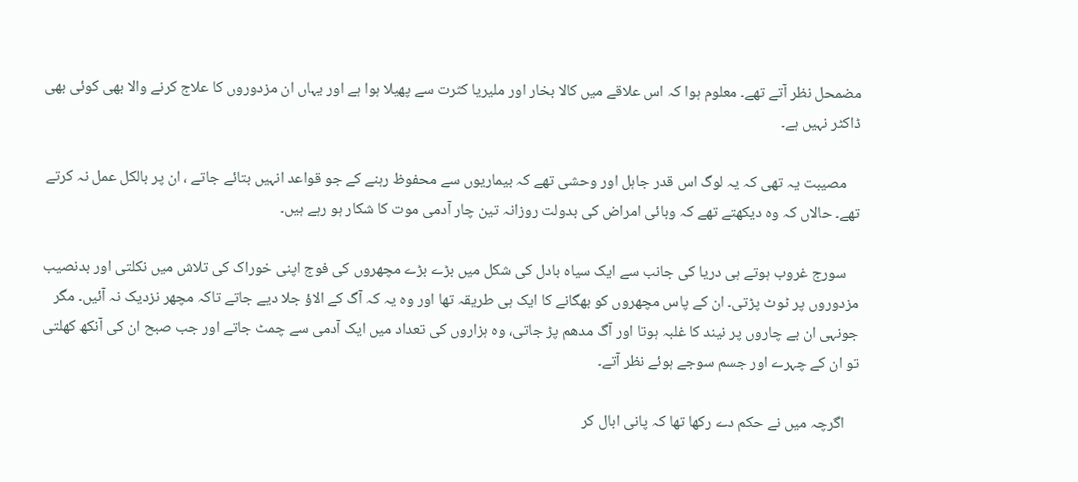مضمحل نظر آتے تھے۔ معلوم ہوا کہ اس علاقے میں کالا بخار اور ملیریا کثرت سے پھیلا ہوا ہے اور یہاں ان مزدوروں کا علاج کرنے والا بھی کوئی بھی ڈاکٹر نہیں ہے۔

    مصیبت یہ تھی کہ یہ لوگ اس قدر جاہل اور وحشی تھے کہ بیماریوں سے محفوظ رہنے کے جو قواعد انہیں بتائے جاتے ، ان پر بالکل عمل نہ کرتے تھے۔ حالاں کہ وہ دیکھتے تھے کہ وبائی امراض کی بدولت روزانہ تین چار آدمی موت کا شکار ہو رہے ہیں۔

    سورج غروب ہوتے ہی دریا کی جانب سے ایک سیاہ بادل کی شکل میں بڑے بڑے مچھروں کی فوج اپنی خوراک کی تلاش میں نکلتی اور بدنصیب مزدوروں پر ٹوٹ پڑتی۔ ان کے پاس مچھروں کو بھگانے کا ایک ہی طریقہ تھا اور وہ یہ کہ آگ کے الاؤ جلا دیے جاتے تاکہ مچھر نزدیک نہ آئیں۔ مگر جونہی ان بے چاروں پر نیند کا غلبہ ہوتا اور آگ مدھم پڑ جاتی، وہ ہزاروں کی تعداد میں ایک آدمی سے چمٹ جاتے اور جب صبح ان کی آنکھ کھلتی تو ان کے چہرے اور جسم سوجے ہوئے نظر آتے۔

    اگرچہ میں نے حکم دے رکھا تھا کہ پانی ابال کر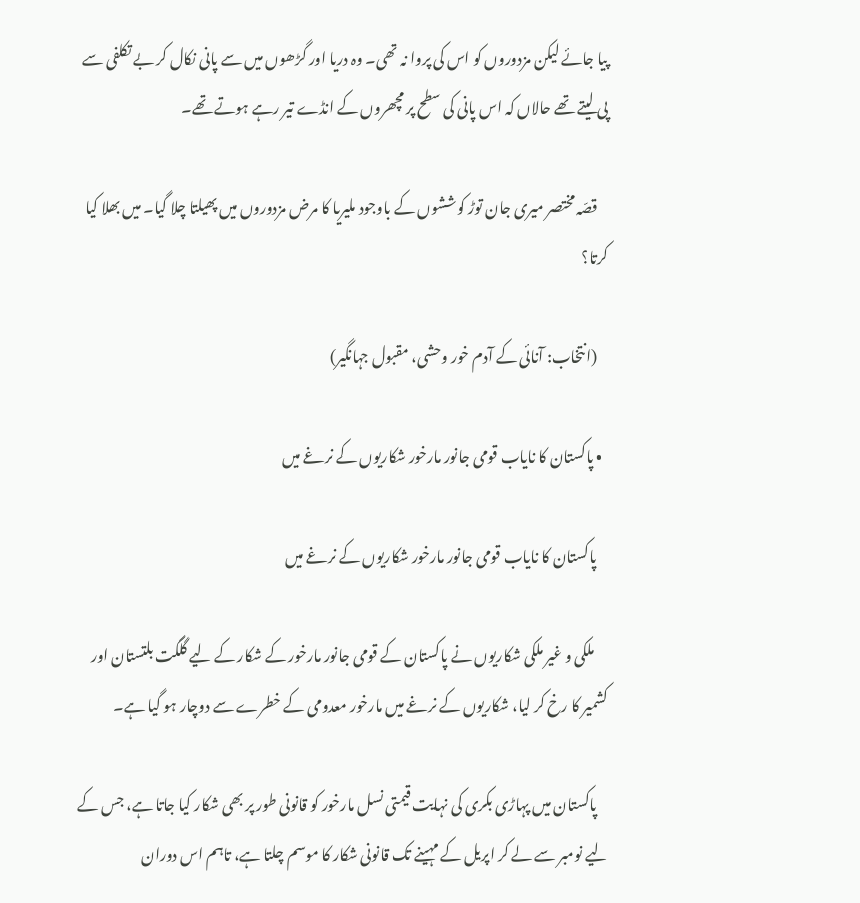پیا جائے لیکن مزدوروں کو اس کی پروا نہ تھی۔ وہ دریا اور گڑھوں میں سے پانی نکال کر بے تکلفی سے پی لیتے تھے حالاں کہ اس پانی کی سطح پر مچھروں کے انڈے تیر رہے ہوتے تھے۔

    قصّہ مختصر میری جان توڑ کوششوں کے باوجود ملیریا کا مرض مزدوروں میں پھیلتا چلا گیا۔ میں بھلا کیا کرتا؟

    (انتخاب: آنائی کے آدم خور وحشی، مقبول جہانگیر)

  • پاکستان کا نایاب قومی جانور مارخور شکاریوں کے نرغے میں

    پاکستان کا نایاب قومی جانور مارخور شکاریوں کے نرغے میں

     ملکی و غیر ملکی شکاریوں نے پاکستان کے قومی جانور مارخور کے شکار کے لیے گلگت بلتستان اور کشمیر کا رخ کر لیا، شکاریوں کے نرغے میں مارخور معدومی کے خطرے سے دوچار ہو گیا ہے۔

    پاکستان میں پہاڑی بکری کی نہایت قیمتی نسل مارخور کو قانونی طور پر بھی شکار کیا جاتا ہے، جس کے لیے نومبر سے لے کر اپریل کے مہینے تک قانونی شکار کا موسم چلتا ہے، تاہم اس دوران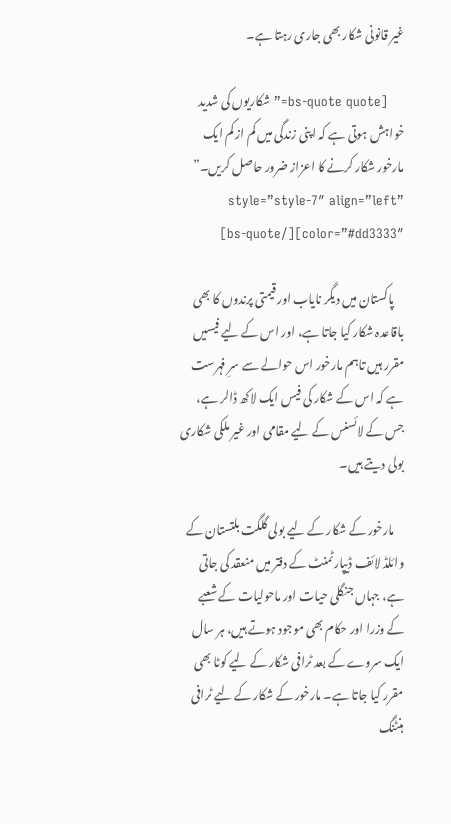غیر قانونی شکار بھی جاری رہتا ہے۔

    [bs-quote quote=”شکاریوں کی شدید خواہش ہوتی ہے کہ اپنی زندگی میں کم از کم ایک مارخور شکار کرنے کا اعزاز ضرور حاصل کریں۔” style=”style-7″ align=”left” color=”#dd3333″][/bs-quote]

    پاکستان میں دیگر نایاب اور قیمتی پرندوں کا بھی باقاعدہ شکار کیا جاتا ہے، اور اس کے لیے فیسیں مقرر ہیں تاہم مارخور اس حوالے سے سرِ فہرست ہے کہ اس کے شکار کی فیس ایک لاکھ ڈالر ہے، جس کے لائسنس کے لیے مقامی اور غیر ملکی شکاری بولی دیتے ہیں۔

    مارخور کے شکار کے لیے بولی گلگت بلتستان کے وائلڈ لائف ڈیپارٹمنٹ کے دفتر میں منعقد کی جاتی ہے، جہاں جنگلی حیات اور ماحولیات کے شعبے کے وزرا اور حکام بھی موجود ہوتے ہیں، ہر سال ایک سروے کے بعد ٹرافی شکار کے لیے کوٹا بھی مقرر کیا جاتا ہے۔ مارخور کے شکار کے لیے ٹرافی ہنٹنگ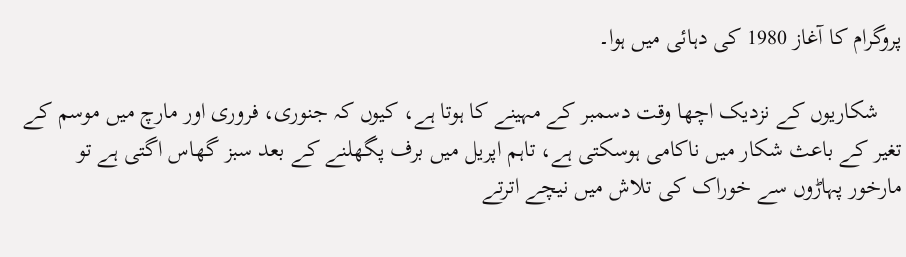پروگرام کا آغاز 1980 کی دہائی میں ہوا۔

    شکاریوں کے نزدیک اچھا وقت دسمبر کے مہینے کا ہوتا ہے، کیوں کہ جنوری، فروری اور مارچ میں موسم کے تغیر کے باعث شکار میں ناکامی ہوسکتی ہے، تاہم اپریل میں برف پگھلنے کے بعد سبز گھاس اگتی ہے تو مارخور پہاڑوں سے خوراک کی تلاش میں نیچے اترتے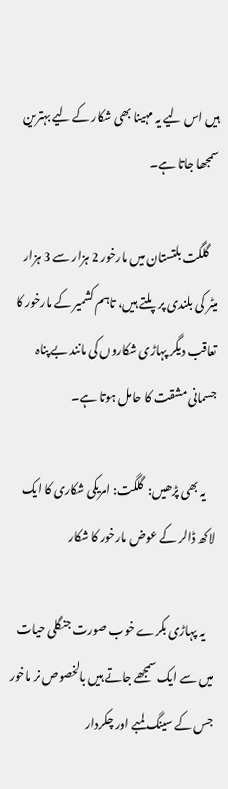ہیں اس لیے یہ مہینا بھی شکار کے لیے بہترین سمجھا جاتا ہے۔

    گلگت بلتستان میں مارخور 2 ہزار سے 3 ہزار میٹر کی بلندی پر پلتے ہیں، تاہم کشمیر کے مارخور کا تعاقب دیگر پہاڑی شکاروں کی مانند بے پناہ جسمانی مشقت کا حامل ہوتا ہے۔

    یہ بھی پڑھیں:  گلگت: امریکی شکاری کا ایک لاکھ ڈالر کے عوض مارخور کا شکار

    یہ پہاڑی بکرے خوب صورت جنگلی حیات میں سے ایک سمجھے جاتے ہیں بالخصوص نر ماخور جس کے سینگ لمبے اور چکردار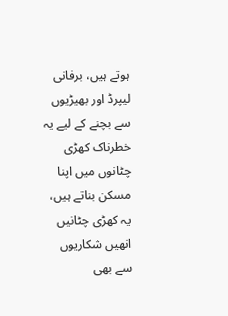ہوتے ہیں، برفانی لیپرڈ اور بھیڑیوں سے بچنے کے لیے یہ خطرناک کھڑی چٹانوں میں اپنا مسکن بناتے ہیں، یہ کھڑی چٹانیں انھیں شکاریوں سے بھی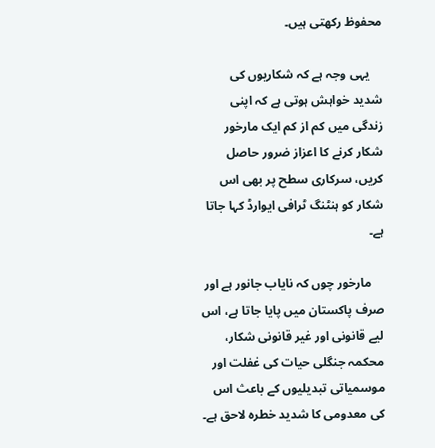محفوظ رکھتی ہیں۔

    یہی وجہ ہے کہ شکاریوں کی شدید خواہش ہوتی ہے کہ اپنی زندگی میں کم از کم ایک مارخور شکار کرنے کا اعزاز ضرور حاصل کریں، سرکاری سطح پر بھی اس شکار کو ہنٹنگ ٹرافی ایوارڈ کہا جاتا ہے۔

    مارخور چوں کہ نایاب جانور ہے اور صرف پاکستان میں پایا جاتا ہے، اس لیے قانونی اور غیر قانونی شکار، محکمہ جنگلی حیات کی غفلت اور موسمیاتی تبدیلیوں کے باعث اس کی معدومی کا شدید خطرہ لاحق ہے۔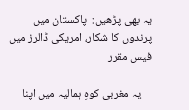یہ بھی پڑھیں:  پاکستان میں پرندوں کا شکار، امریکی ڈالرز میں فیس مقرر

    یہ مغربی کوہِ ہماليہ ميں اپنا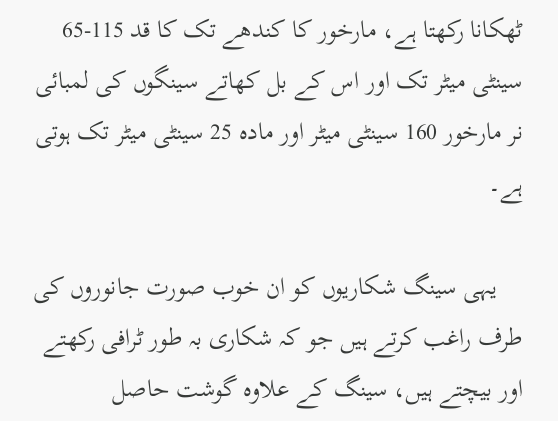ٹھکانا رکھتا ہے، مارخور کا کندھے تک کا قد 115-65 سينٹی ميٹر تک اور اس کے بل کھاتے سينگوں کی لمبائی نر مارخور 160 سينٹی ميٹر اور مادہ 25 سينٹی ميٹر تک ہوتی ہے۔

    يہی سينگ شکاريوں کو ان خوب صورت جانوروں کی طرف راغب کرتے ہيں جو کہ شکاری بہ طور ٹرافی رکھتے اور بيچتے ہيں، سينگ کے علاوہ گوشت حاصل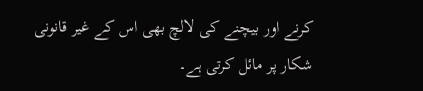کرنے اور بيچنے کی لالچ بھی اس کے غير قانونی شکار پر مائل کرتی ہے۔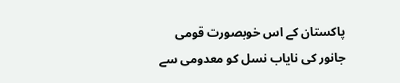پاکستان کے اس خوبصورت قومی جانور کی نایاب نسل کو معدومی سے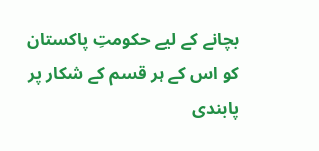بچانے کے لیے حکومتِ پاکستان کو اس کے ہر قسم کے شکار پر پابندی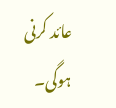عائد کرنی ہوگی۔